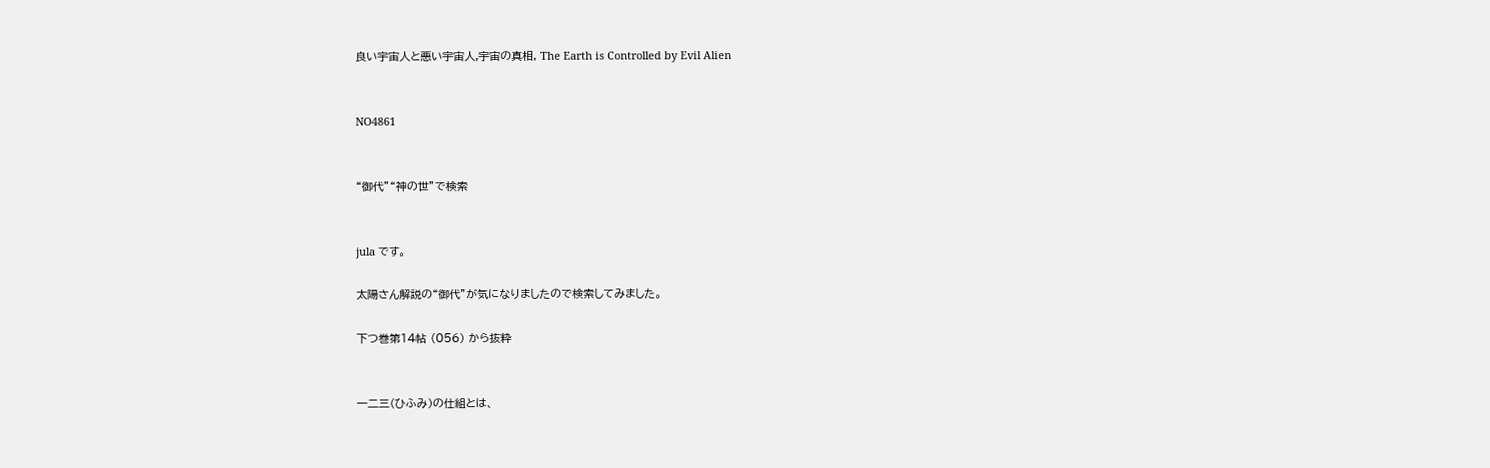良い宇宙人と悪い宇宙人,宇宙の真相, The Earth is Controlled by Evil Alien


NO4861


“御代”“神の世”で検索


jula です。

太陽さん解説の“御代”が気になりましたので検索してみました。

下つ巻第14帖 (056) から抜粋


一二三(ひふみ)の仕組とは、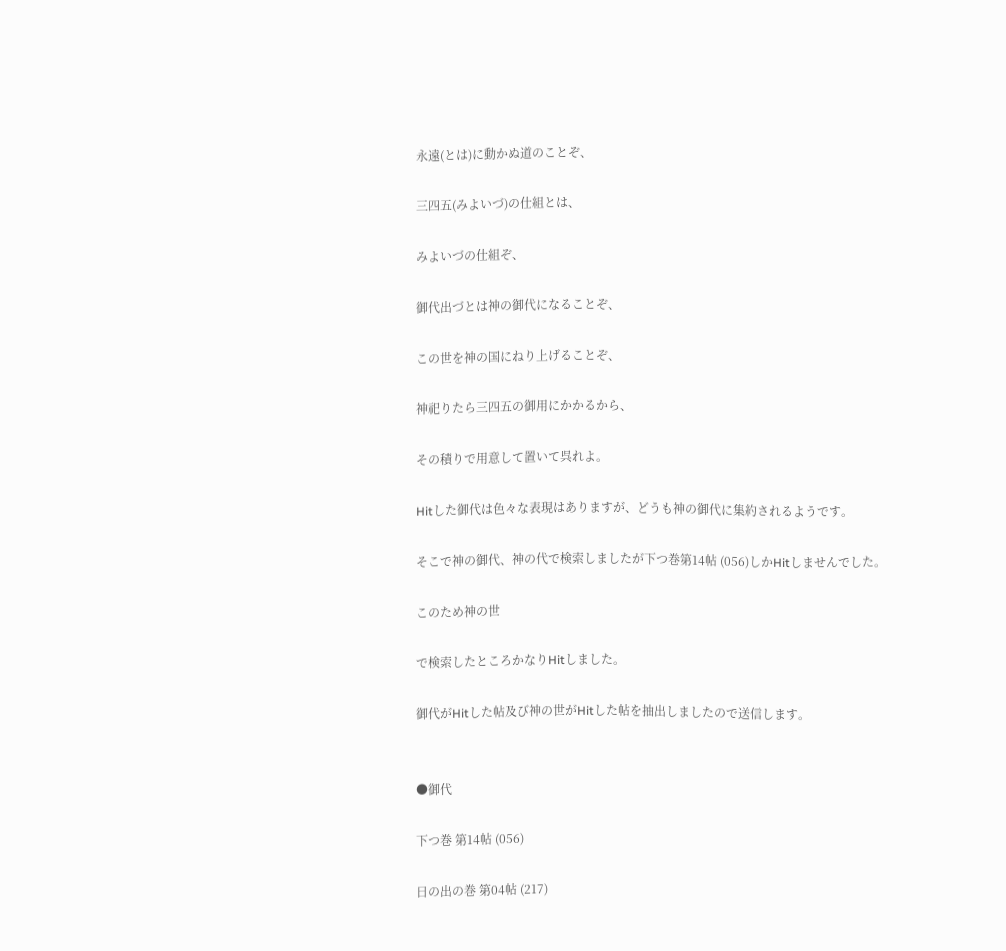永遠(とは)に動かぬ道のことぞ、

三四五(みよいづ)の仕組とは、

みよいづの仕組ぞ、

御代出づとは神の御代になることぞ、

この世を神の国にねり上げることぞ、

神祀りたら三四五の御用にかかるから、

その積りで用意して置いて呉れよ。

Hitした御代は色々な表現はありますが、どうも神の御代に集約されるようです。

そこで神の御代、神の代で検索しましたが下つ巻第14帖 (056)しかHitしませんでした。

このため神の世

で検索したところかなりHitしました。

御代がHitした帖及び神の世がHitした帖を抽出しましたので送信します。


●御代

下つ巻 第14帖 (056)

日の出の巻 第04帖 (217)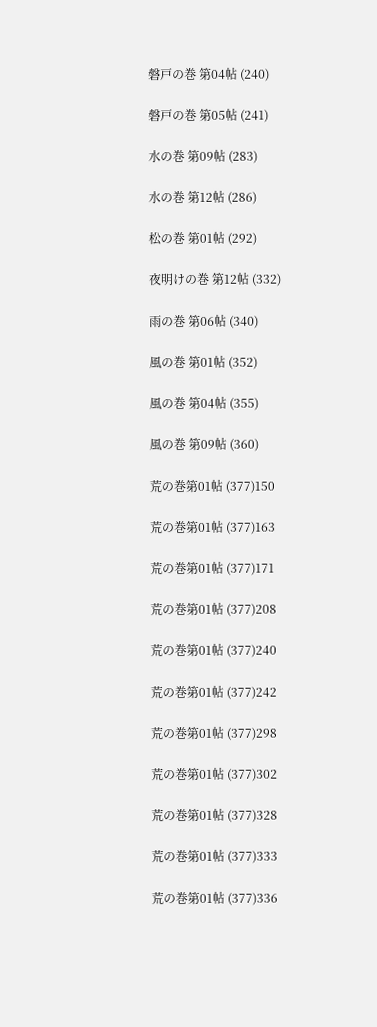磐戸の巻 第04帖 (240)

磐戸の巻 第05帖 (241)

水の巻 第09帖 (283)

水の巻 第12帖 (286)

松の巻 第01帖 (292)

夜明けの巻 第12帖 (332)

雨の巻 第06帖 (340)

風の巻 第01帖 (352)

風の巻 第04帖 (355)

風の巻 第09帖 (360)

荒の巻第01帖 (377)150

荒の巻第01帖 (377)163

荒の巻第01帖 (377)171

荒の巻第01帖 (377)208

荒の巻第01帖 (377)240

荒の巻第01帖 (377)242

荒の巻第01帖 (377)298

荒の巻第01帖 (377)302

荒の巻第01帖 (377)328

荒の巻第01帖 (377)333

荒の巻第01帖 (377)336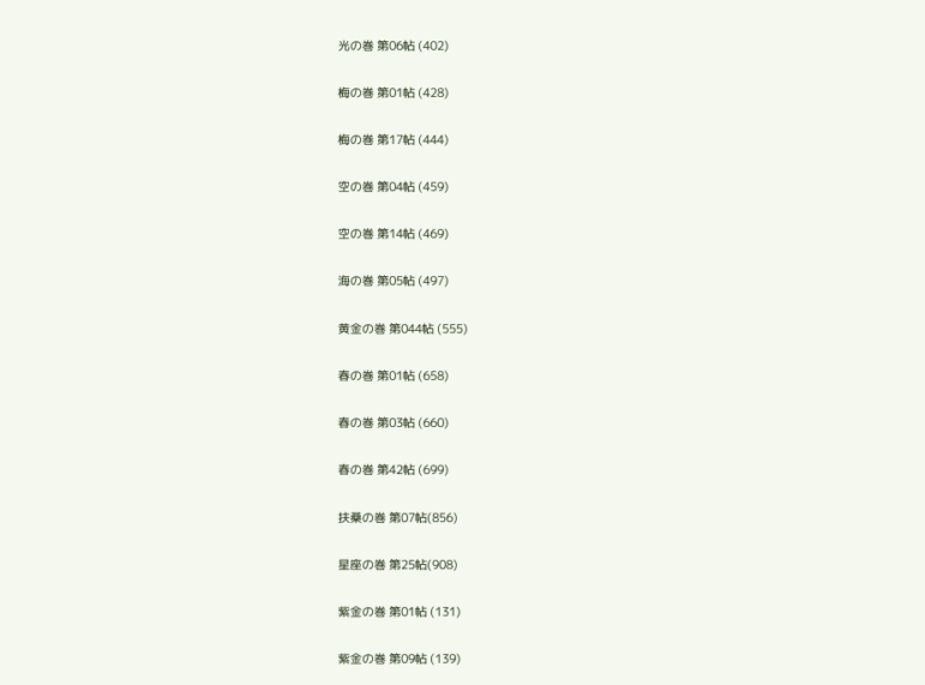光の巻 第06帖 (402)

梅の巻 第01帖 (428)

梅の巻 第17帖 (444)

空の巻 第04帖 (459)

空の巻 第14帖 (469)

海の巻 第05帖 (497)

黄金の巻 第044帖 (555)

春の巻 第01帖 (658)

春の巻 第03帖 (660)

春の巻 第42帖 (699)

扶桑の巻 第07帖(856)

星座の巻 第25帖(908)

紫金の巻 第01帖 (131)

紫金の巻 第09帖 (139)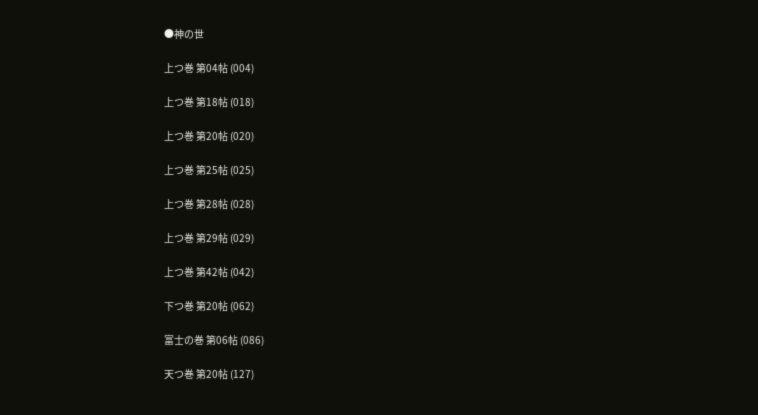●神の世

上つ巻 第04帖 (004)

上つ巻 第18帖 (018)

上つ巻 第20帖 (020)

上つ巻 第25帖 (025)

上つ巻 第28帖 (028)

上つ巻 第29帖 (029)

上つ巻 第42帖 (042)

下つ巻 第20帖 (062)

富士の巻 第06帖 (086)

天つ巻 第20帖 (127)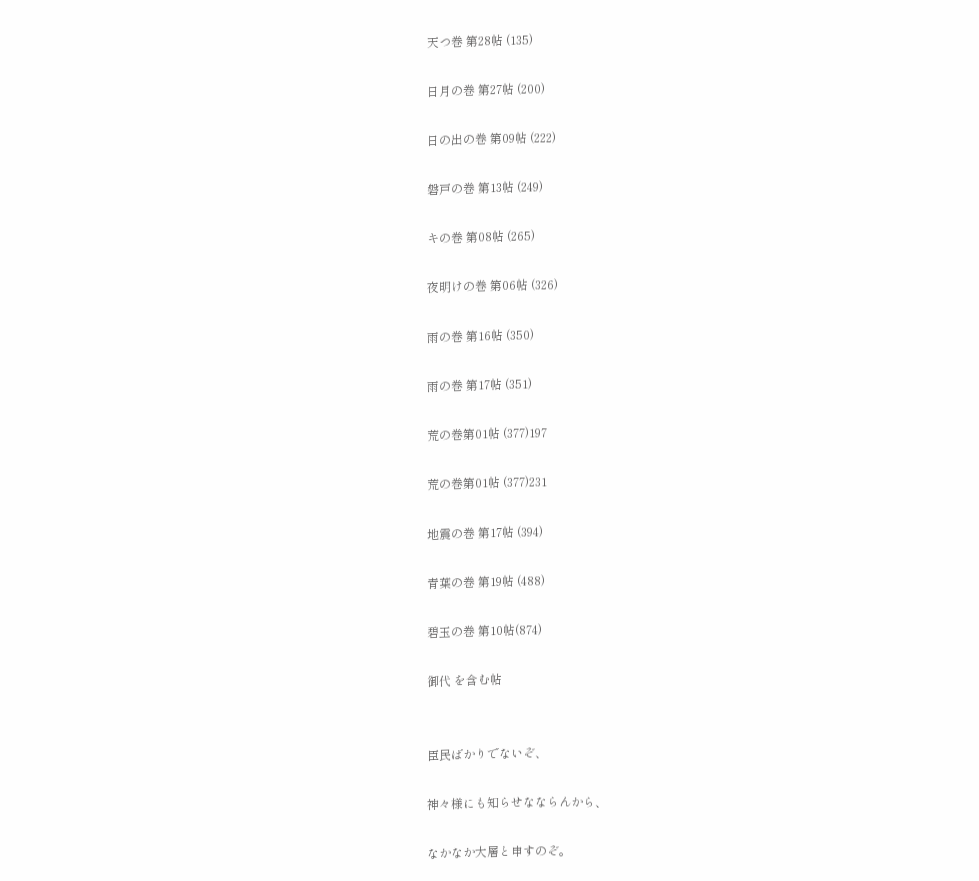天つ巻 第28帖 (135)

日月の巻 第27帖 (200)

日の出の巻 第09帖 (222)

磐戸の巻 第13帖 (249)

キの巻 第08帖 (265)

夜明けの巻 第06帖 (326)

雨の巻 第16帖 (350)

雨の巻 第17帖 (351)

荒の巻第01帖 (377)197

荒の巻第01帖 (377)231

地震の巻 第17帖 (394)

青葉の巻 第19帖 (488)

碧玉の巻 第10帖(874)

御代 を含む帖


臣民ばかりでないぞ、

神々様にも知らせなならんから、

なかなか大層と申すのぞ。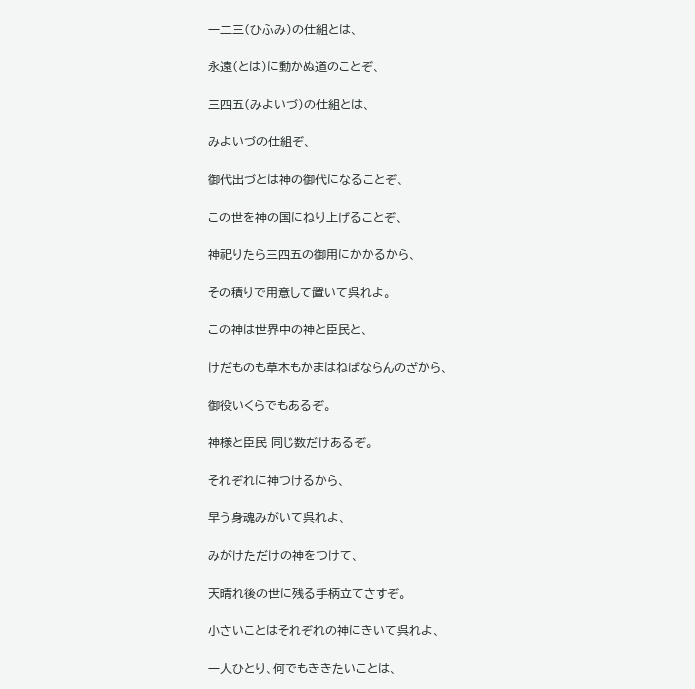一二三(ひふみ)の仕組とは、

永遠(とは)に動かぬ道のことぞ、

三四五(みよいづ)の仕組とは、

みよいづの仕組ぞ、

御代出づとは神の御代になることぞ、

この世を神の国にねり上げることぞ、

神祀りたら三四五の御用にかかるから、

その積りで用意して置いて呉れよ。

この神は世界中の神と臣民と、

けだものも草木もかまはねばならんのざから、

御役いくらでもあるぞ。

神様と臣民 同じ数だけあるぞ。

それぞれに神つけるから、

早う身魂みがいて呉れよ、

みがけただけの神をつけて、

天晴れ後の世に残る手柄立てさすぞ。

小さいことはそれぞれの神にきいて呉れよ、

一人ひとり、何でもききたいことは、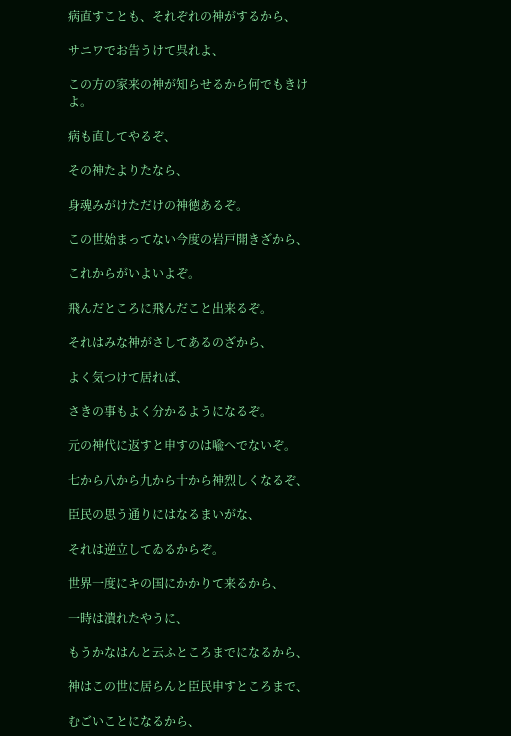病直すことも、それぞれの神がするから、

サニワでお告うけて呉れよ、

この方の家来の神が知らせるから何でもきけよ。

病も直してやるぞ、

その神たよりたなら、

身魂みがけただけの神徳あるぞ。

この世始まってない今度の岩戸開きざから、

これからがいよいよぞ。

飛んだところに飛んだこと出来るぞ。

それはみな神がさしてあるのざから、

よく気つけて居れば、

さきの事もよく分かるようになるぞ。

元の神代に返すと申すのは喩へでないぞ。

七から八から九から十から神烈しくなるぞ、

臣民の思う通りにはなるまいがな、

それは逆立してゐるからぞ。

世界一度にキの国にかかりて来るから、

一時は潰れたやうに、

もうかなはんと云ふところまでになるから、

神はこの世に居らんと臣民申すところまで、

むごいことになるから、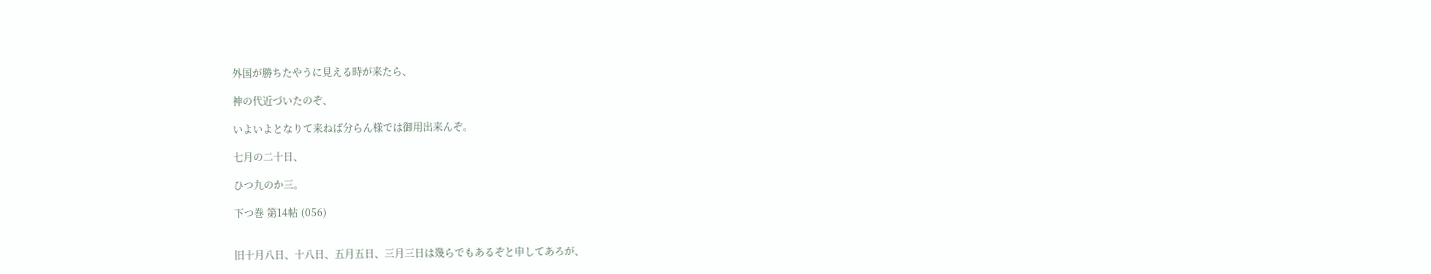外国が勝ちたやうに見える時が来たら、

神の代近づいたのぞ、

いよいよとなりて来ねば分らん様では御用出来んぞ。

七月の二十日、

ひつ九のか三。

下つ巻 第14帖 (056)


旧十月八日、十八日、五月五日、三月三日は幾らでもあるぞと申してあろが、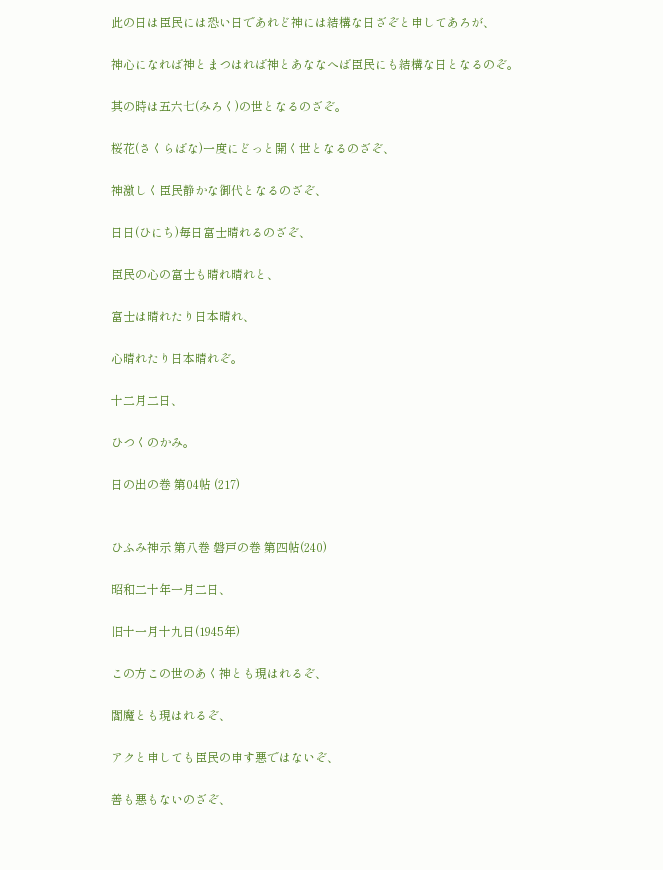此の日は臣民には恐い日であれど神には結構な日ざぞと申してあろが、

神心になれば神とまつはれば神とあななへば臣民にも結構な日となるのぞ。

其の時は五六七(みろく)の世となるのざぞ。

桜花(さくらばな)一度にどっと開く世となるのざぞ、

神激しく臣民静かな御代となるのざぞ、

日日(ひにち)毎日富士晴れるのざぞ、

臣民の心の富士も晴れ晴れと、

富士は晴れたり日本晴れ、

心晴れたり日本晴れぞ。

十二月二日、

ひつくのかみ。

日の出の巻 第04帖 (217)


ひふみ神示 第八巻 磐戸の巻 第四帖(240)

昭和二十年一月二日、

旧十一月十九日(1945年)

この方この世のあく神とも現はれるぞ、

閻魔とも現はれるぞ、

アクと申しても臣民の申す悪ではないぞ、

善も悪もないのざぞ、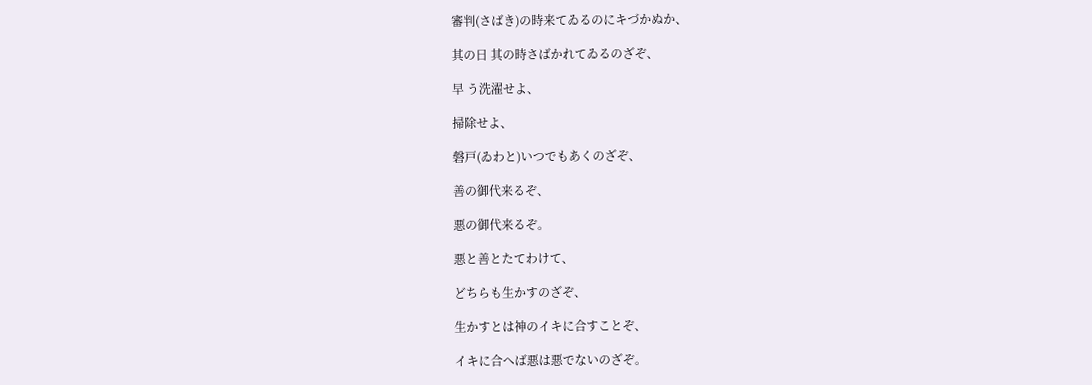審判(さばき)の時来てゐるのにキづかぬか、

其の日 其の時さばかれてゐるのざぞ、

早 う洗濯せよ、

掃除せよ、

磐戸(ゐわと)いつでもあくのざぞ、

善の御代来るぞ、

悪の御代来るぞ。

悪と善とたてわけて、

どちらも生かすのざぞ、

生かすとは神のイキに合すことぞ、

イキに合へば悪は悪でないのざぞ。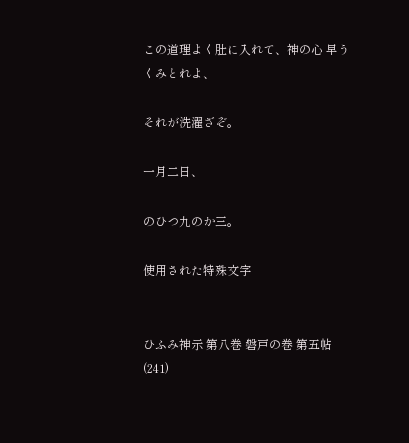この道理よく肚に入れて、神の心 早うくみとれよ、

それが洗濯ざぞ。

一月二日、

のひつ九のか三。

使用された特殊文字


ひふみ神示 第八巻 磐戸の巻 第五帖(241)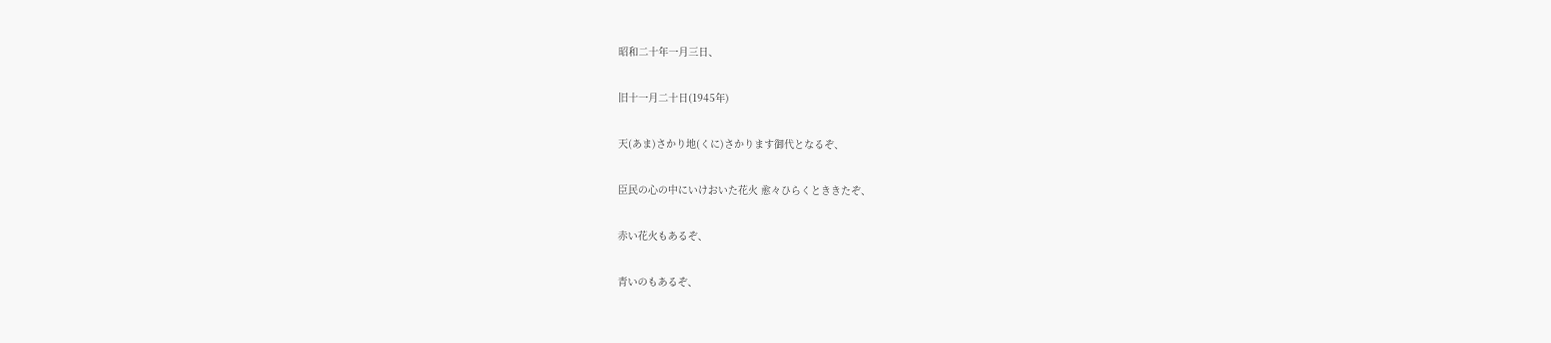昭和二十年一月三日、

旧十一月二十日(1945年)

天(あま)さかり地(くに)さかります御代となるぞ、

臣民の心の中にいけおいた花火 愈々ひらくとききたぞ、

赤い花火もあるぞ、

青いのもあるぞ、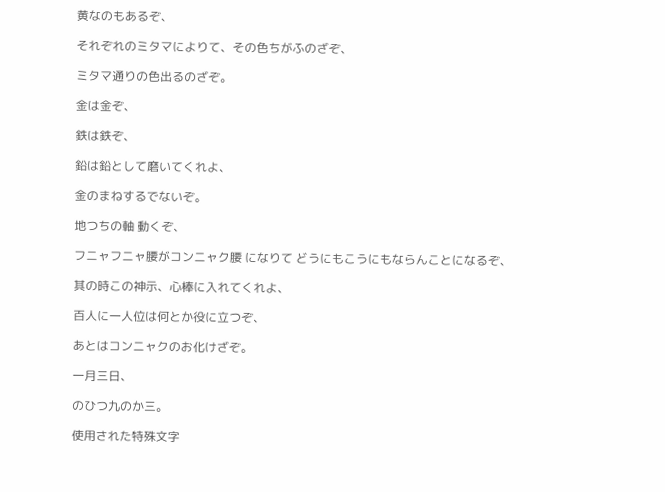黄なのもあるぞ、

それぞれのミタマによりて、その色ちがふのざぞ、

ミタマ通りの色出るのざぞ。

金は金ぞ、

鉄は鉄ぞ、

鉛は鉛として磨いてくれよ、

金のまねするでないぞ。

地つちの軸 動くぞ、

フニャフニャ腰がコンニャク腰 になりて どうにもこうにもならんことになるぞ、

其の時この神示、心棒に入れてくれよ、

百人に一人位は何とか役に立つぞ、

あとはコンニャクのお化けざぞ。

一月三日、

のひつ九のか三。

使用された特殊文字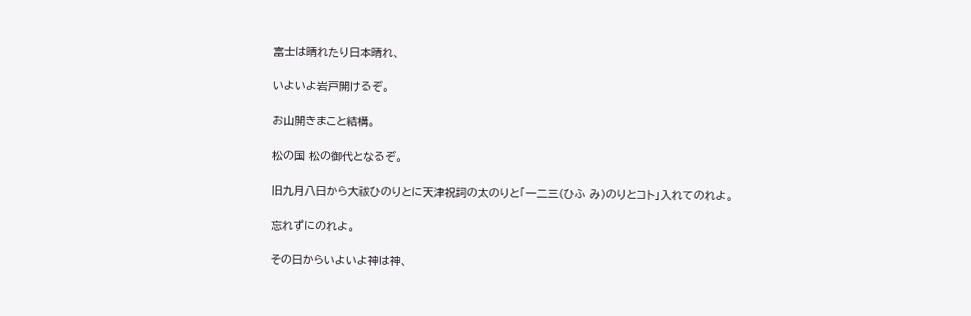富士は晴れたり日本晴れ、

いよいよ岩戸開けるぞ。

お山開きまこと結構。

松の国 松の御代となるぞ。

旧九月八日から大祓ひのりとに天津祝詞の太のりと「一二三(ひふ み)のりとコト」入れてのれよ。

忘れずにのれよ。

その日からいよいよ神は神、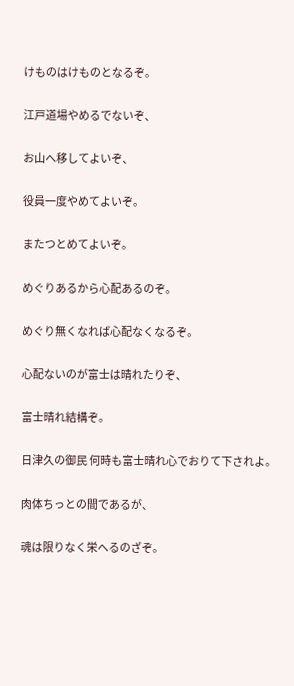けものはけものとなるぞ。

江戸道場やめるでないぞ、

お山へ移してよいぞ、

役員一度やめてよいぞ。

またつとめてよいぞ。

めぐりあるから心配あるのぞ。

めぐり無くなれば心配なくなるぞ。

心配ないのが富士は晴れたりぞ、

富士晴れ結構ぞ。

日津久の御民 何時も富士晴れ心でおりて下されよ。

肉体ちっとの間であるが、

魂は限りなく栄へるのざぞ。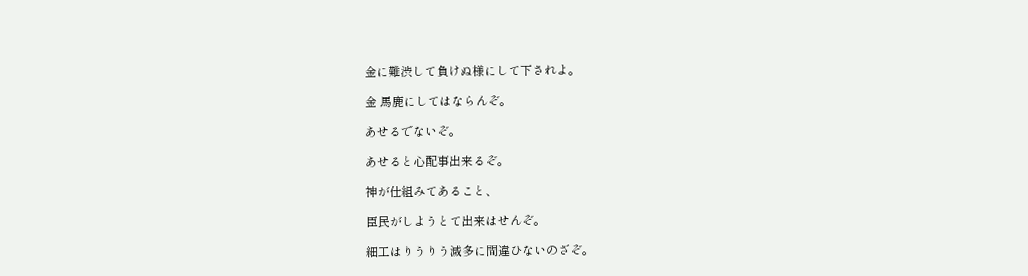金に難渋して負けぬ様にして下されよ。

金 馬鹿にしてはならんぞ。

あせるでないぞ。

あせると心配事出来るぞ。

神が仕組みてあること、

臣民がしようとて出来はせんぞ。

細工はりうりう滅多に間違ひないのざぞ。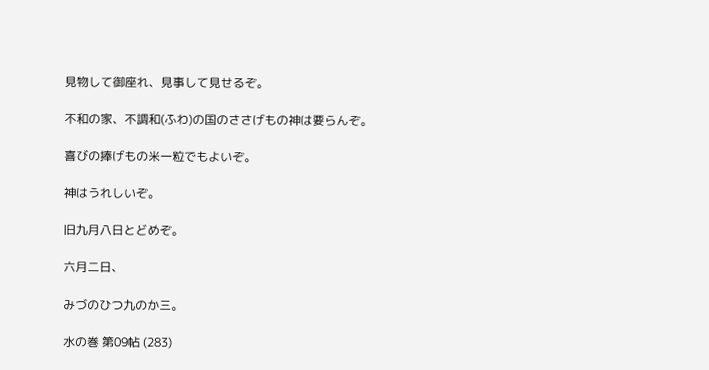見物して御座れ、見事して見せるぞ。

不和の家、不調和(ふわ)の国のささげもの神は要らんぞ。

喜びの捧げもの米一粒でもよいぞ。

神はうれしいぞ。

旧九月八日とどめぞ。

六月二日、

みづのひつ九のか三。

水の巻 第09帖 (283)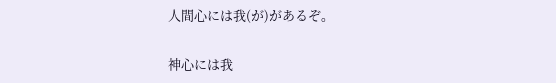人間心には我(が)があるぞ。

神心には我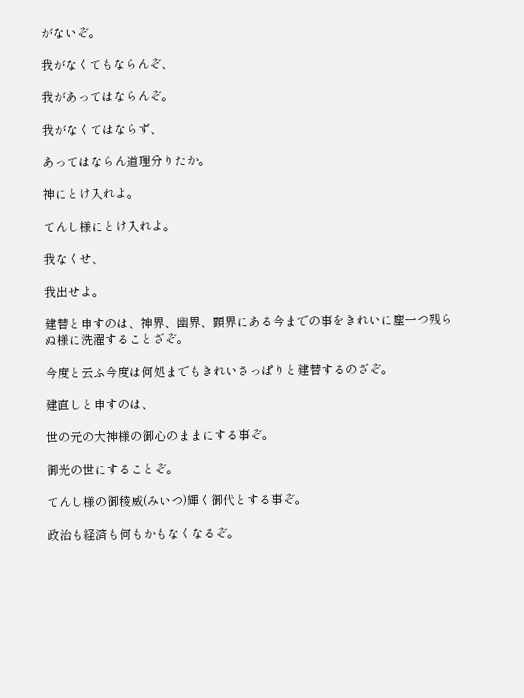がないぞ。

我がなくてもならんぞ、

我があってはならんぞ。

我がなくてはならず、

あってはならん道理分りたか。

神にとけ入れよ。

てんし様にとけ入れよ。

我なくせ、

我出せよ。

建替と申すのは、神界、幽界、顕界にある今までの事をきれいに塵一つ残らぬ様に洗濯することざぞ。

今度と云ふ今度は何処までもきれいさっぱりと建替するのざぞ。

建直しと申すのは、

世の元の大神様の御心のままにする事ぞ。

御光の世にすることぞ。

てんし様の御稜威(みいつ)輝く御代とする事ぞ。

政治も経済も何もかもなくなるぞ。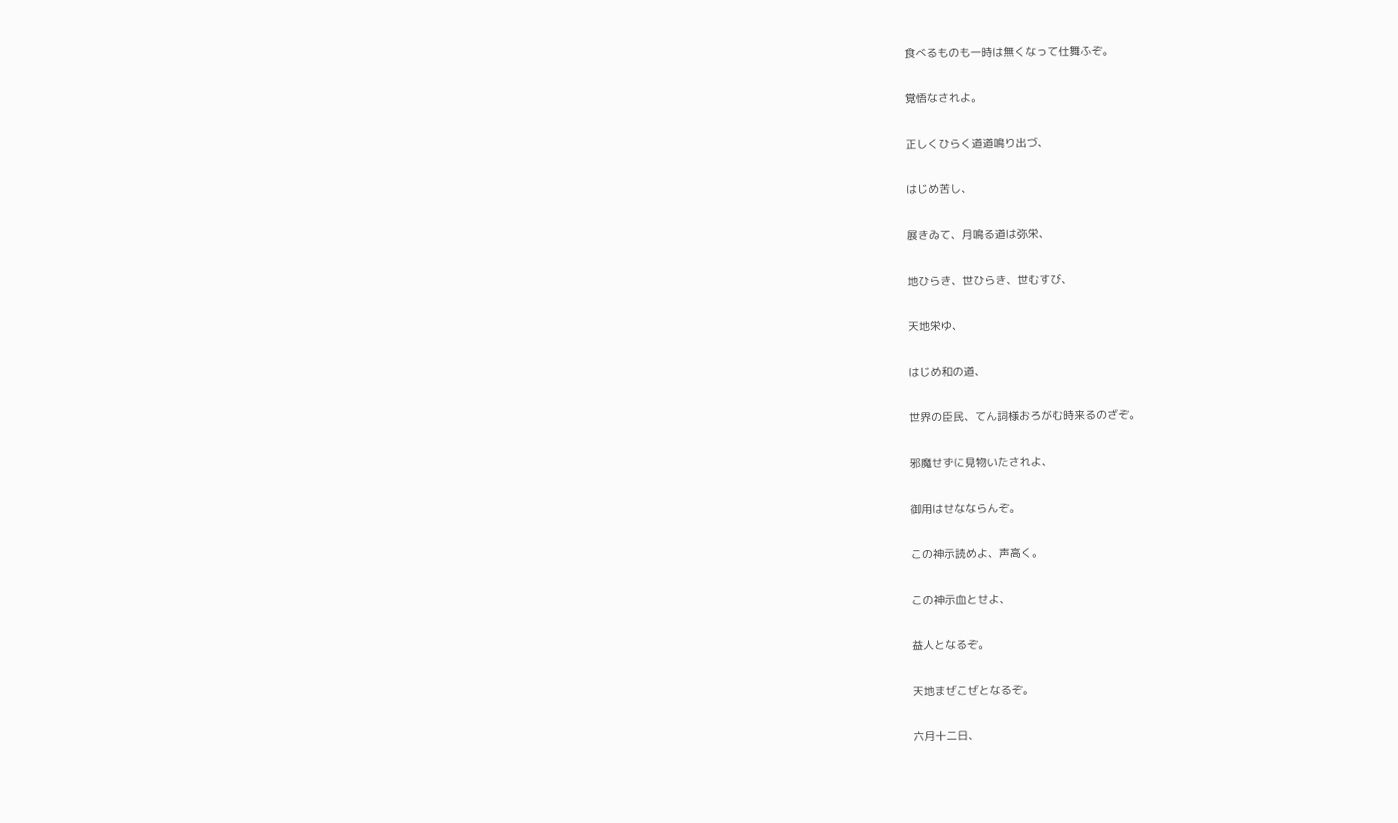食べるものも一時は無くなって仕舞ふぞ。

覚悟なされよ。

正しくひらく道道鳴り出づ、

はじめ苦し、

展きゐて、月鳴る道は弥栄、

地ひらき、世ひらき、世むすび、

天地栄ゆ、

はじめ和の道、

世界の臣民、てん詞様おろがむ時来るのざぞ。

邪魔せずに見物いたされよ、

御用はせなならんぞ。

この神示読めよ、声高く。

この神示血とせよ、

益人となるぞ。

天地まぜこぜとなるぞ。

六月十二日、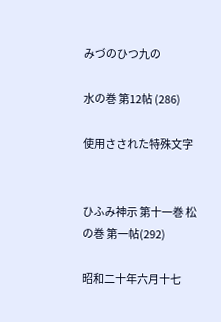みづのひつ九の

水の巻 第12帖 (286)

使用さされた特殊文字


ひふみ神示 第十一巻 松の巻 第一帖(292)

昭和二十年六月十七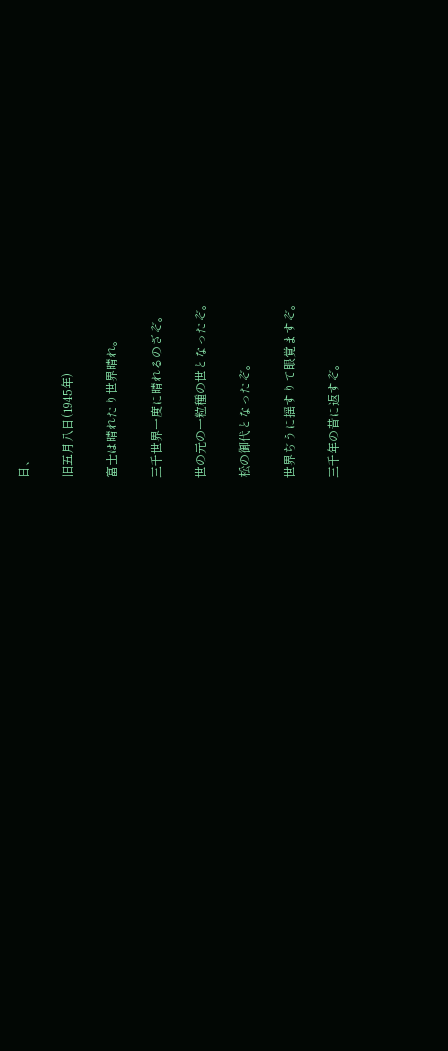日、

旧五月八日(1945年)

富士は晴れたり世界晴れ。

三千世界一度に晴れるのざぞ。

世の元の一粒種の世となったぞ。

松の御代となったぞ。

世界ぢうに揺すりて眼覚ますぞ。

三千年の昔に返すぞ。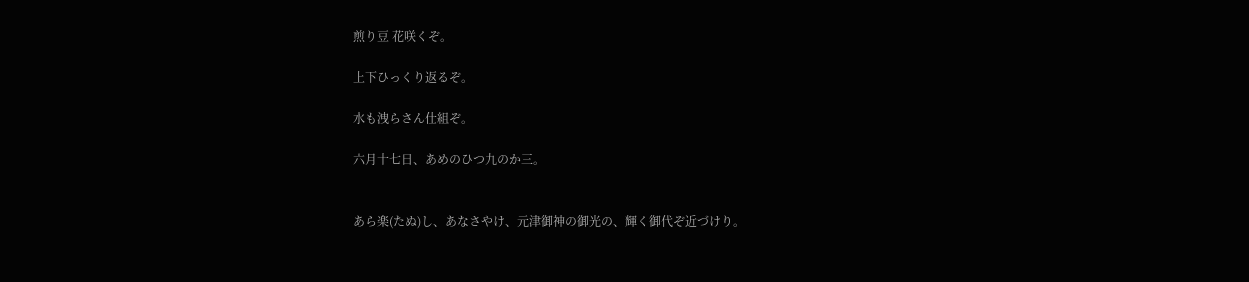煎り豆 花咲くぞ。

上下ひっくり返るぞ。

水も洩らさん仕組ぞ。

六月十七日、あめのひつ九のか三。


あら楽(たぬ)し、あなさやけ、元津御神の御光の、輝く御代ぞ近づけり。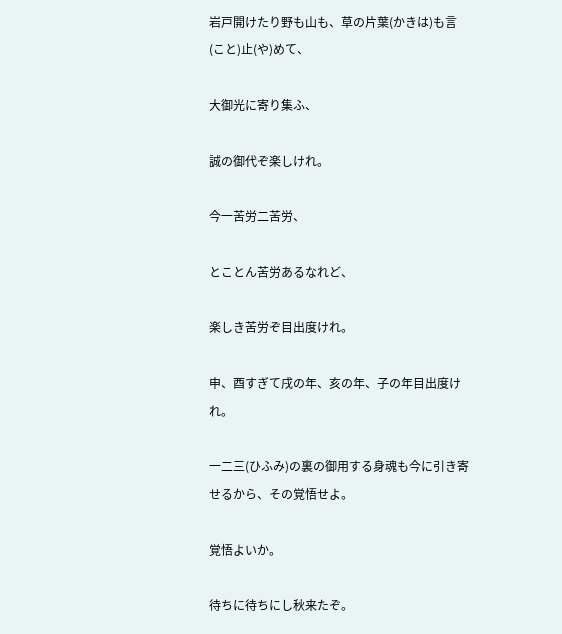岩戸開けたり野も山も、草の片葉(かきは)も言(こと)止(や)めて、

大御光に寄り集ふ、

誠の御代ぞ楽しけれ。

今一苦労二苦労、

とことん苦労あるなれど、

楽しき苦労ぞ目出度けれ。

申、酉すぎて戌の年、亥の年、子の年目出度けれ。

一二三(ひふみ)の裏の御用する身魂も今に引き寄せるから、その覚悟せよ。

覚悟よいか。

待ちに待ちにし秋来たぞ。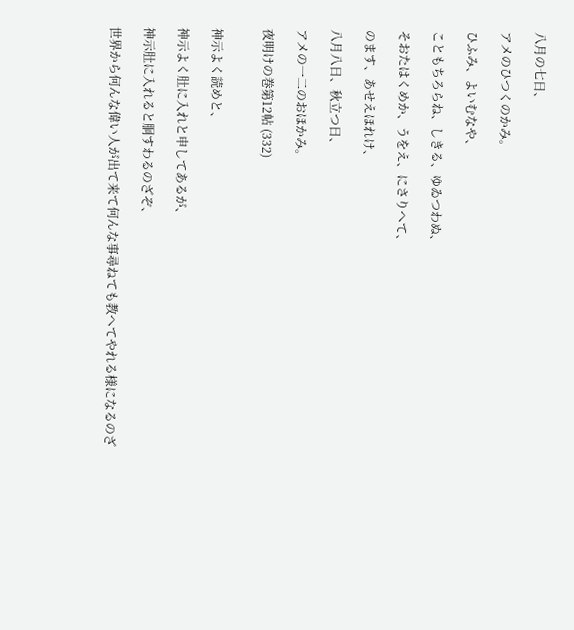八月の七日、

アメのひつくのかみ。

ひふみ、よいむなや、

こともちろらね、しきる、ゆゐつわぬ、

そおたはくめか、うをえ、にさりへて、

のます、あせえほれけ、

八月八日、秋立つ日、

アメの一二のおほかみ。

夜明けの巻第12帖 (332)


神示よく読めと、

神示よく肚に入れと申してあるが、

神示肚に入れると胴すわるのざぞ、

世界から何んな偉い人が出て来て何んな事尋ねても教へてやれる様になるのざ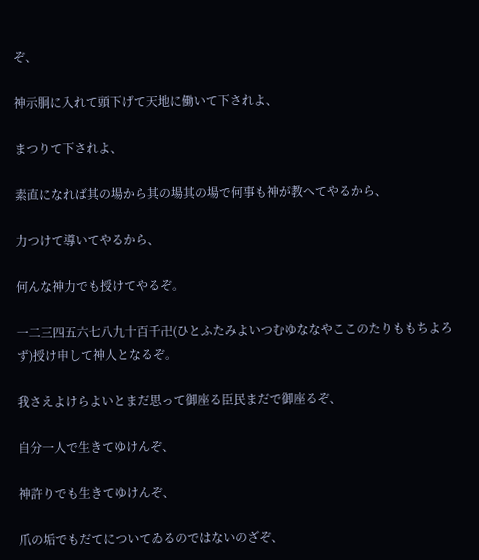ぞ、

神示胴に入れて頭下げて天地に働いて下されよ、

まつりて下されよ、

素直になれば其の場から其の場其の場で何事も神が教へてやるから、

力つけて導いてやるから、

何んな神力でも授けてやるぞ。

一二三四五六七八九十百千卍(ひとふたみよいつむゆななやここのたりももちよろず)授け申して神人となるぞ。

我さえよけらよいとまだ思って御座る臣民まだで御座るぞ、

自分一人で生きてゆけんぞ、

神許りでも生きてゆけんぞ、

爪の垢でもだてについてゐるのではないのざぞ、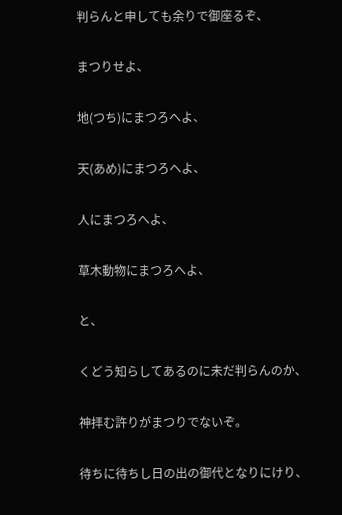判らんと申しても余りで御座るぞ、

まつりせよ、

地(つち)にまつろへよ、

天(あめ)にまつろへよ、

人にまつろへよ、

草木動物にまつろへよ、

と、

くどう知らしてあるのに未だ判らんのか、

神拝む許りがまつりでないぞ。

待ちに待ちし日の出の御代となりにけり、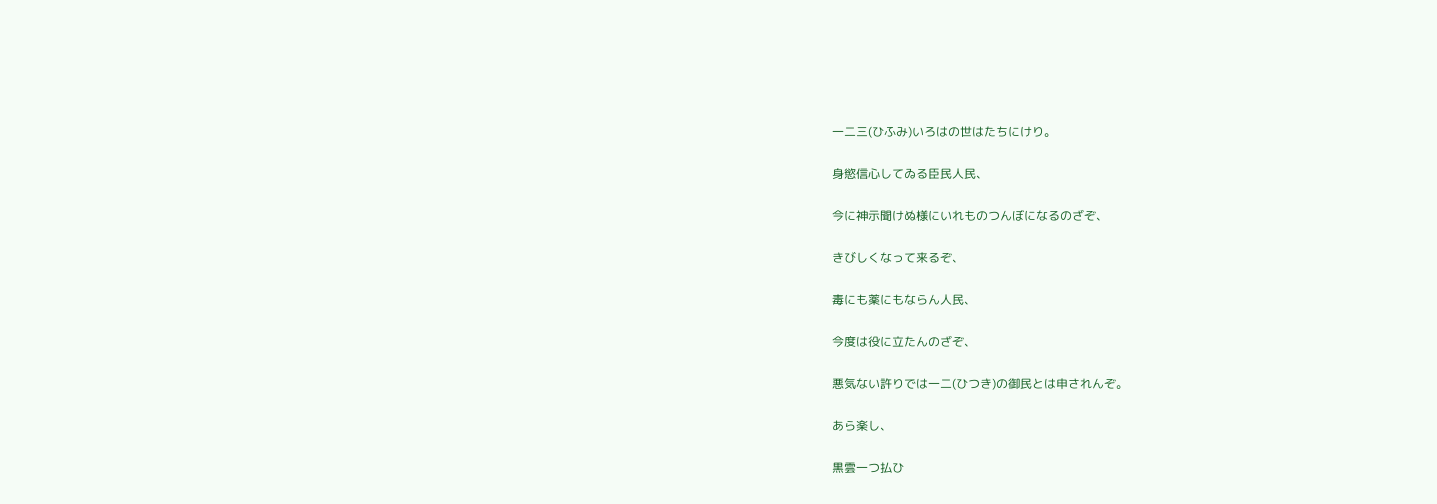一二三(ひふみ)いろはの世はたちにけり。

身慾信心してゐる臣民人民、

今に神示聞けぬ様にいれものつんぼになるのざぞ、

きびしくなって来るぞ、

毒にも薬にもならん人民、

今度は役に立たんのざぞ、

悪気ない許りでは一二(ひつき)の御民とは申されんぞ。

あら楽し、

黒雲一つ払ひ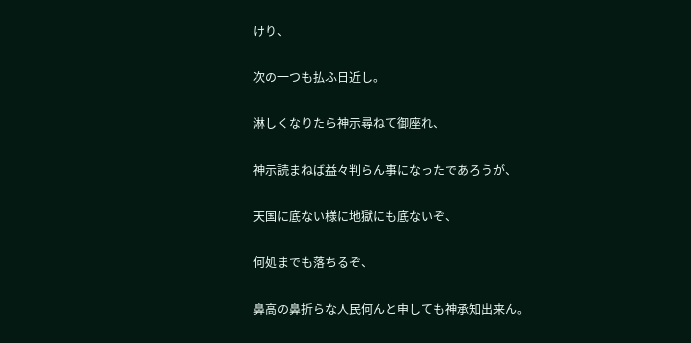けり、

次の一つも払ふ日近し。

淋しくなりたら神示尋ねて御座れ、

神示読まねば益々判らん事になったであろうが、

天国に底ない様に地獄にも底ないぞ、

何処までも落ちるぞ、

鼻高の鼻折らな人民何んと申しても神承知出来ん。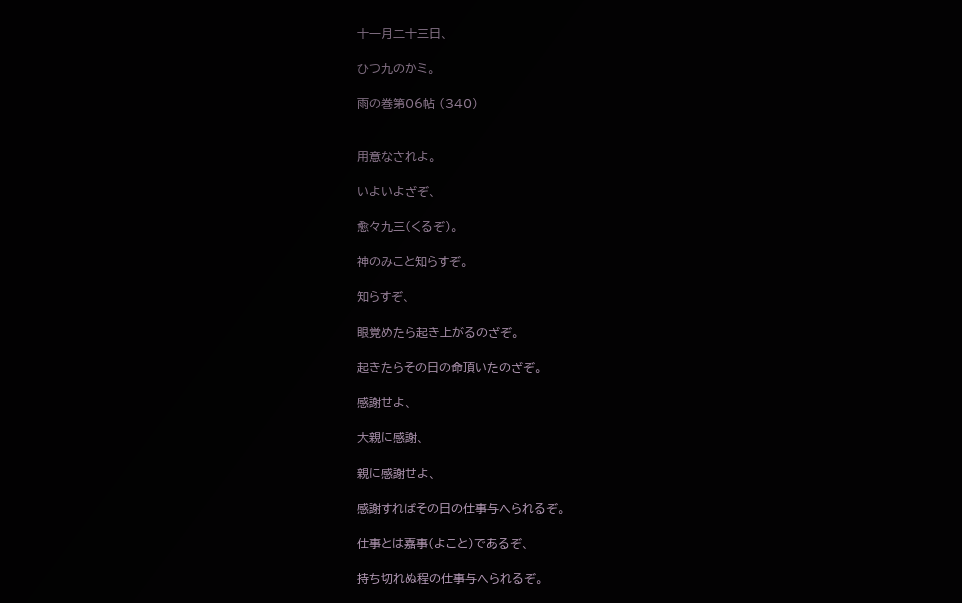十一月二十三日、

ひつ九のかミ。

雨の巻第06帖 (340)


用意なされよ。

いよいよざぞ、

愈々九三(くるぞ)。

神のみこと知らすぞ。

知らすぞ、

眼覚めたら起き上がるのざぞ。

起きたらその日の命頂いたのざぞ。

感謝せよ、

大親に感謝、

親に感謝せよ、

感謝すればその日の仕事与へられるぞ。

仕事とは嘉事(よこと)であるぞ、

持ち切れぬ程の仕事与へられるぞ。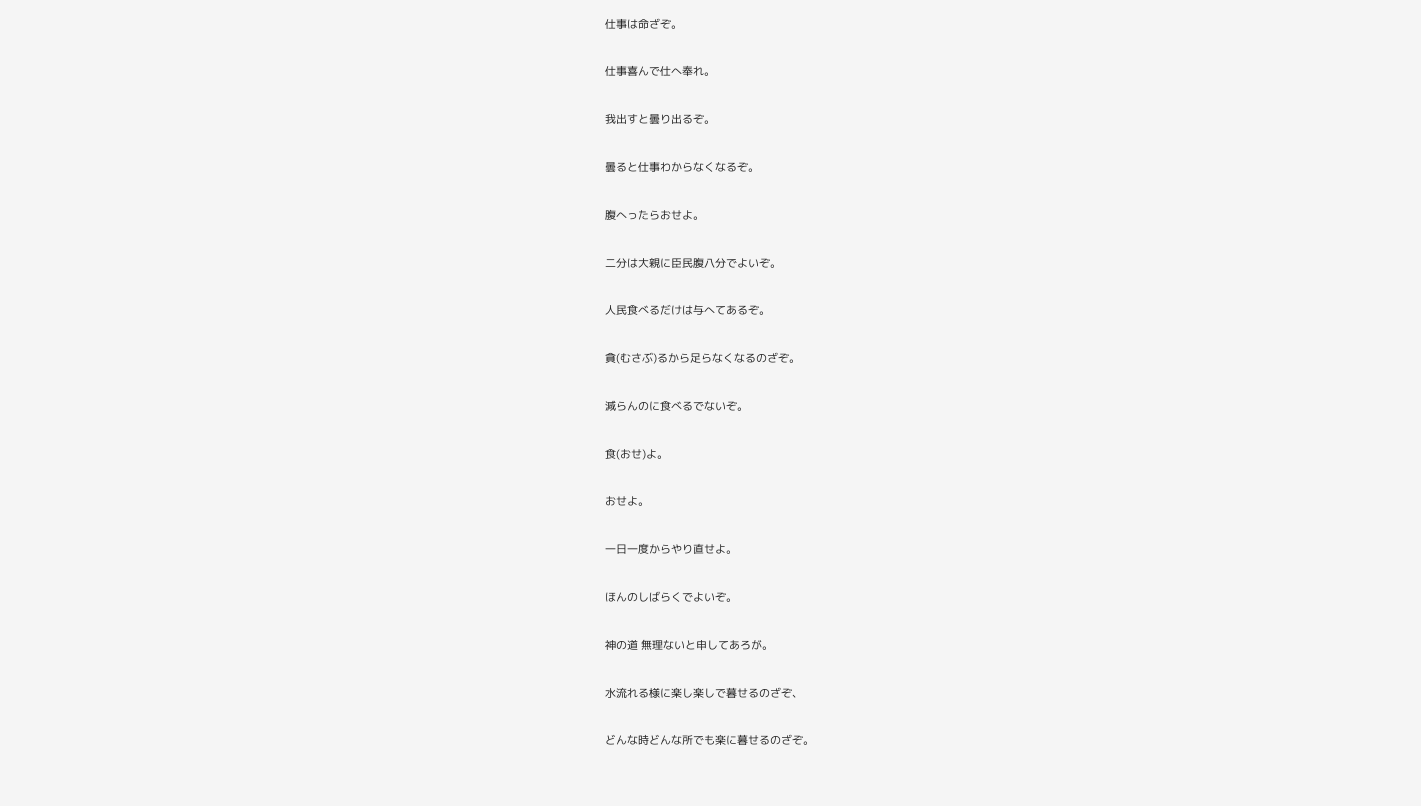仕事は命ざぞ。

仕事喜んで仕へ奉れ。

我出すと曇り出るぞ。

曇ると仕事わからなくなるぞ。

腹へったらおせよ。

二分は大親に臣民腹八分でよいぞ。

人民食べるだけは与へてあるぞ。

貪(むさぶ)るから足らなくなるのざぞ。

減らんのに食べるでないぞ。

食(おせ)よ。

おせよ。

一日一度からやり直せよ。

ほんのしばらくでよいぞ。

神の道 無理ないと申してあろが。

水流れる様に楽し楽しで暮せるのざぞ、

どんな時どんな所でも楽に暮せるのざぞ。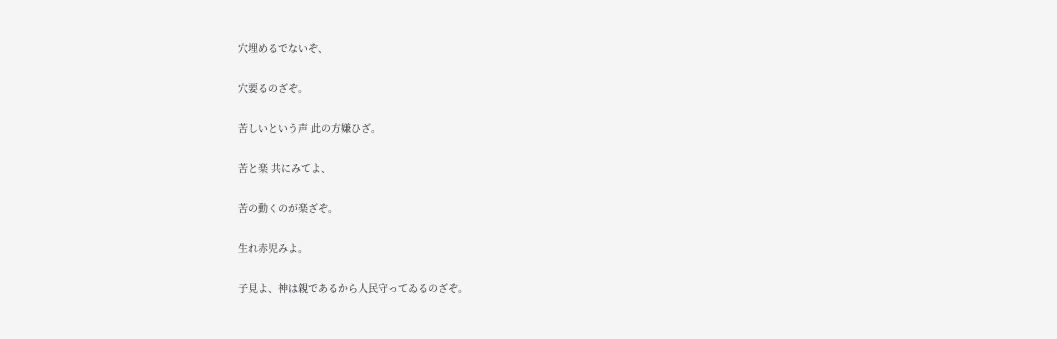穴埋めるでないぞ、

穴要るのざぞ。

苦しいという声 此の方嫌ひざ。

苦と楽 共にみてよ、

苦の動くのが楽ざぞ。

生れ赤児みよ。

子見よ、神は親であるから人民守ってゐるのざぞ。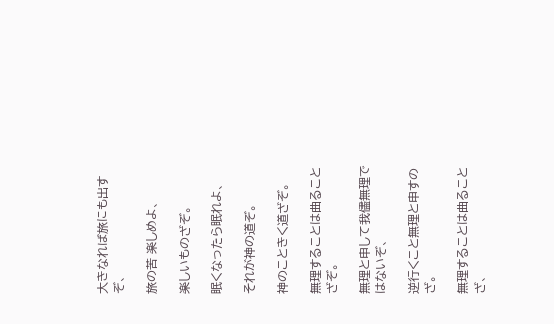大きなれば旅にも出すぞ、

旅の苦 楽しめよ、

楽しいものざぞ。

眠くなったら眠れよ、

それが神の道ぞ。

神のこときく道ざぞ。

無理することは曲ることざぞ。

無理と申して我儘無理ではないぞ、

逆行くこと無理と申すのざ。

無理することは曲ることざ、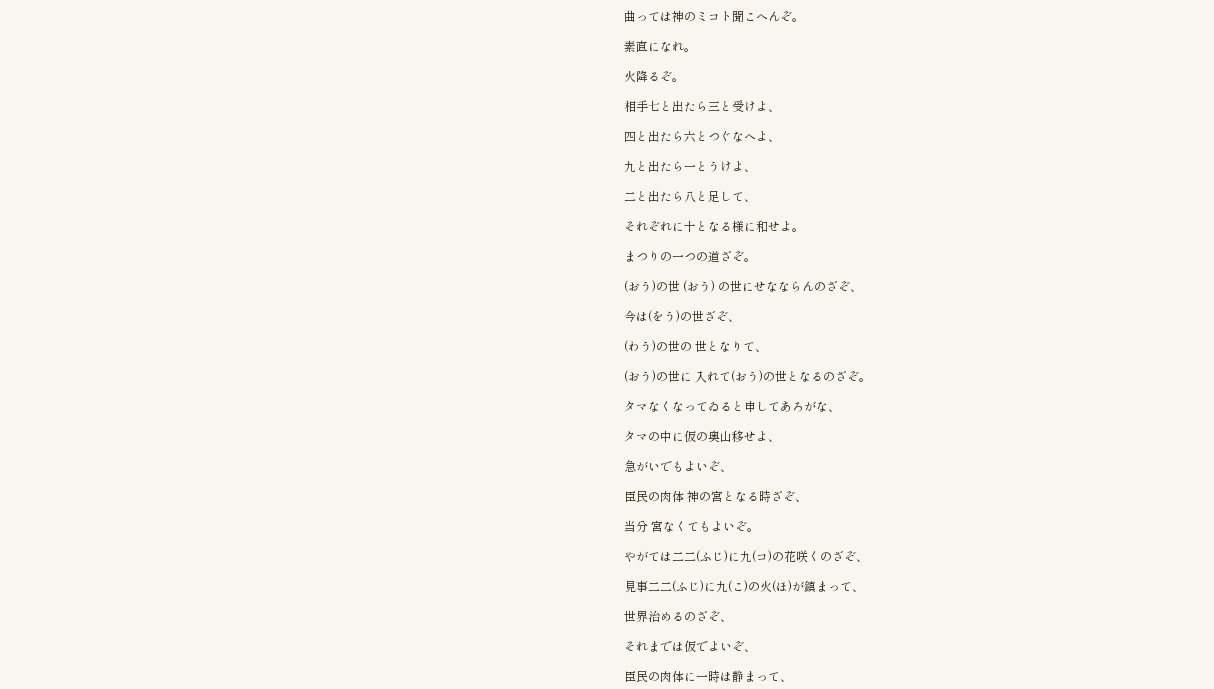曲っては神のミコト聞こへんぞ。

素直になれ。

火降るぞ。

相手七と出たら三と受けよ、

四と出たら六とつぐなへよ、

九と出たら一とうけよ、

二と出たら八と足して、

それぞれに十となる様に和せよ。

まつりの一つの道ざぞ。

(おう)の世 (おう) の世にせなならんのざぞ、

今は(をう)の世ざぞ、

(わう)の世の 世となりて、

(おう)の世に 入れて(おう)の世となるのざぞ。

タマなくなってゐると申してあろがな、

タマの中に仮の奥山移せよ、

急がいでもよいぞ、

臣民の肉体 神の宮となる時ざぞ、

当分 宮なくてもよいぞ。

やがては二二(ふじ)に九(コ)の花咲くのざぞ、

見事二二(ふじ)に九(こ)の火(ほ)が鎮まって、

世界治めるのざぞ、

それまでは仮でよいぞ、

臣民の肉体に一時は静まって、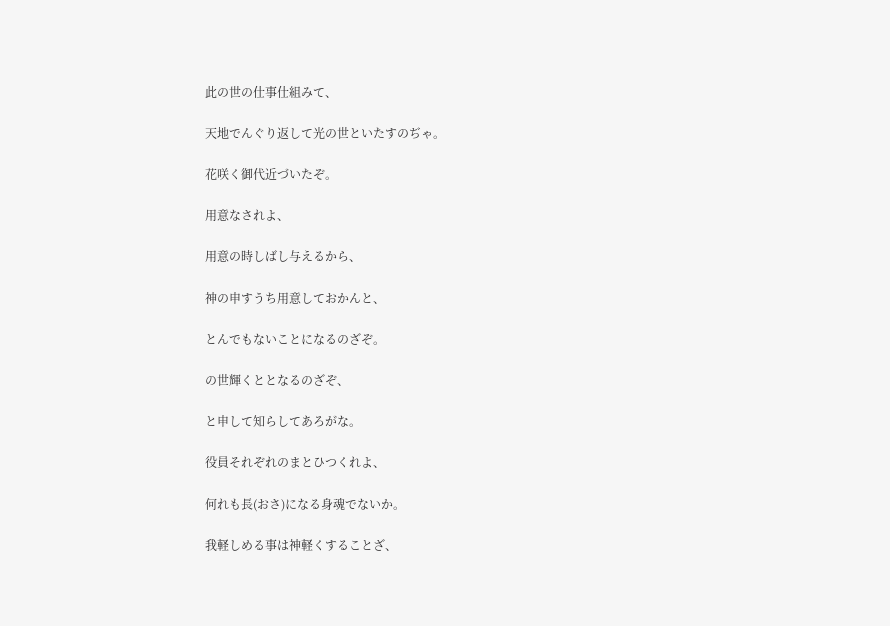此の世の仕事仕組みて、

天地でんぐり返して光の世といたすのぢゃ。

花咲く御代近づいたぞ。

用意なされよ、

用意の時しばし与えるから、

神の申すうち用意しておかんと、

とんでもないことになるのざぞ。

の世輝くととなるのざぞ、

と申して知らしてあろがな。

役員それぞれのまとひつくれよ、

何れも長(おさ)になる身魂でないか。

我軽しめる事は神軽くすることざ、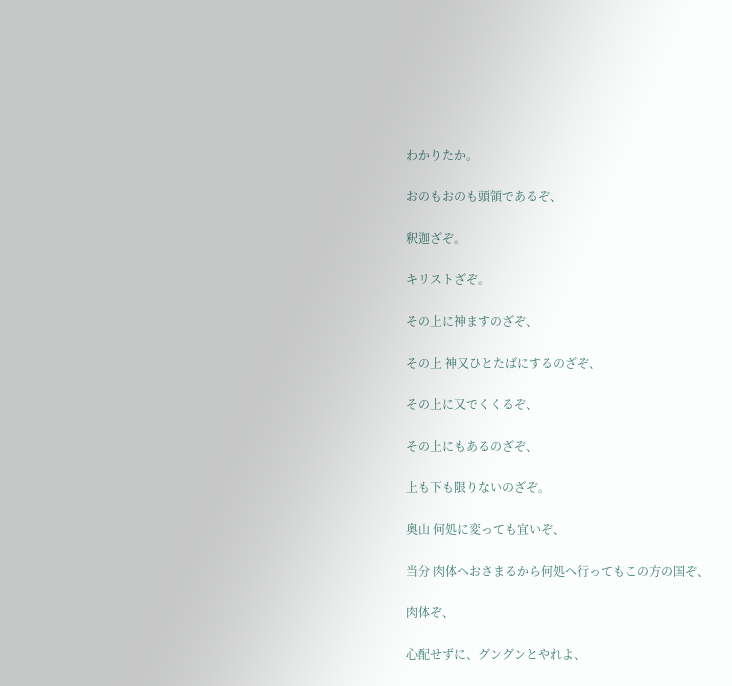わかりたか。

おのもおのも頭領であるぞ、

釈迦ざぞ。

キリストざぞ。

その上に神ますのざぞ、

その上 神又ひとたばにするのざぞ、

その上に又でくくるぞ、

その上にもあるのざぞ、

上も下も限りないのざぞ。

奥山 何処に変っても宜いぞ、

当分 肉体へおさまるから何処へ行ってもこの方の国ぞ、

肉体ぞ、

心配せずに、グングンとやれよ、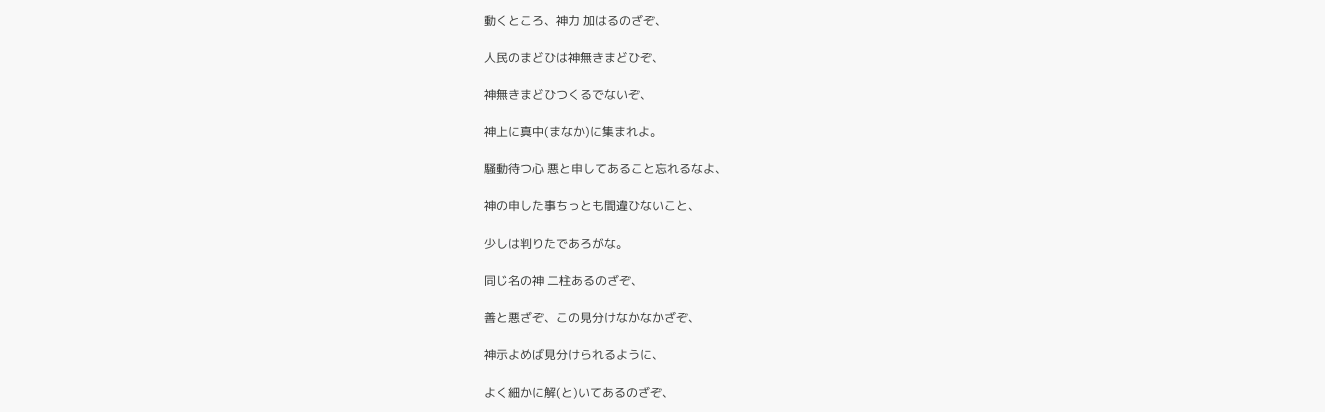動くところ、神力 加はるのざぞ、

人民のまどひは神無きまどひぞ、

神無きまどひつくるでないぞ、

神上に真中(まなか)に集まれよ。

騒動待つ心 悪と申してあること忘れるなよ、

神の申した事ちっとも間違ひないこと、

少しは判りたであろがな。

同じ名の神 二柱あるのざぞ、

善と悪ざぞ、この見分けなかなかざぞ、

神示よめば見分けられるように、

よく細かに解(と)いてあるのざぞ、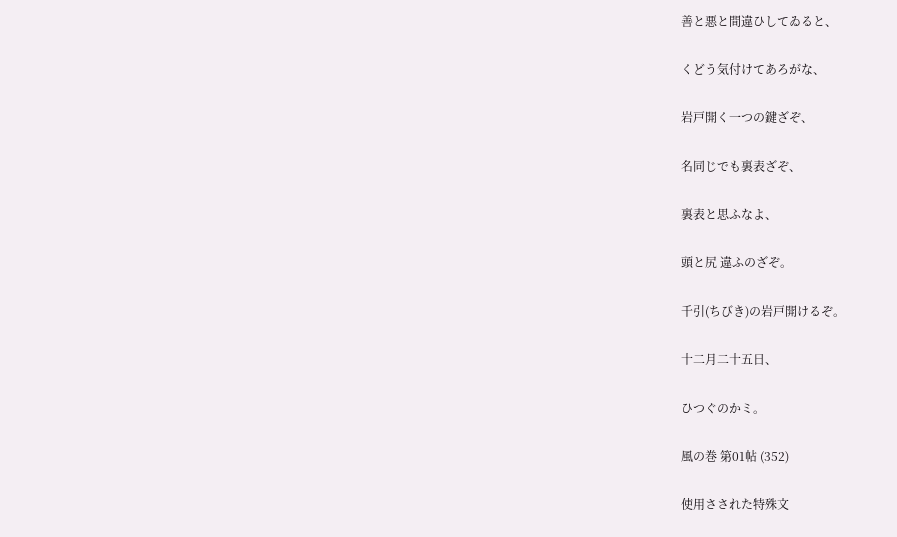善と悪と間違ひしてゐると、

くどう気付けてあろがな、

岩戸開く一つの鍵ざぞ、

名同じでも裏表ざぞ、

裏表と思ふなよ、

頭と尻 違ふのざぞ。

千引(ちびき)の岩戸開けるぞ。

十二月二十五日、

ひつぐのかミ。

風の巻 第01帖 (352)

使用さされた特殊文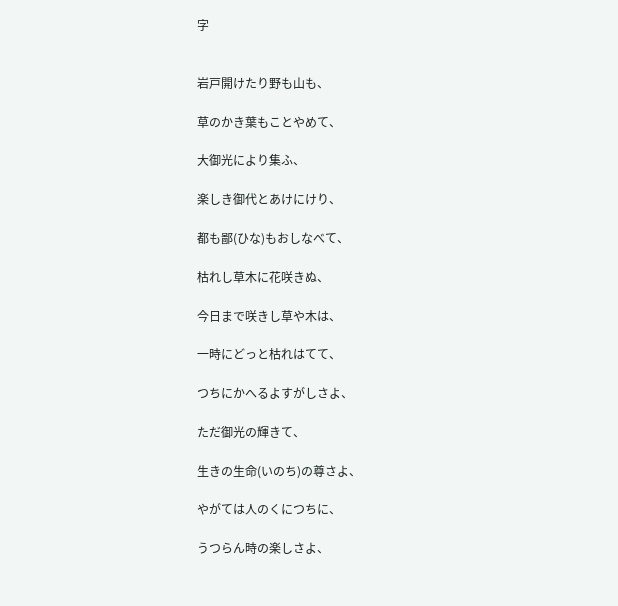字


岩戸開けたり野も山も、

草のかき葉もことやめて、

大御光により集ふ、

楽しき御代とあけにけり、

都も鄙(ひな)もおしなべて、

枯れし草木に花咲きぬ、

今日まで咲きし草や木は、

一時にどっと枯れはてて、

つちにかへるよすがしさよ、

ただ御光の輝きて、

生きの生命(いのち)の尊さよ、

やがては人のくにつちに、

うつらん時の楽しさよ、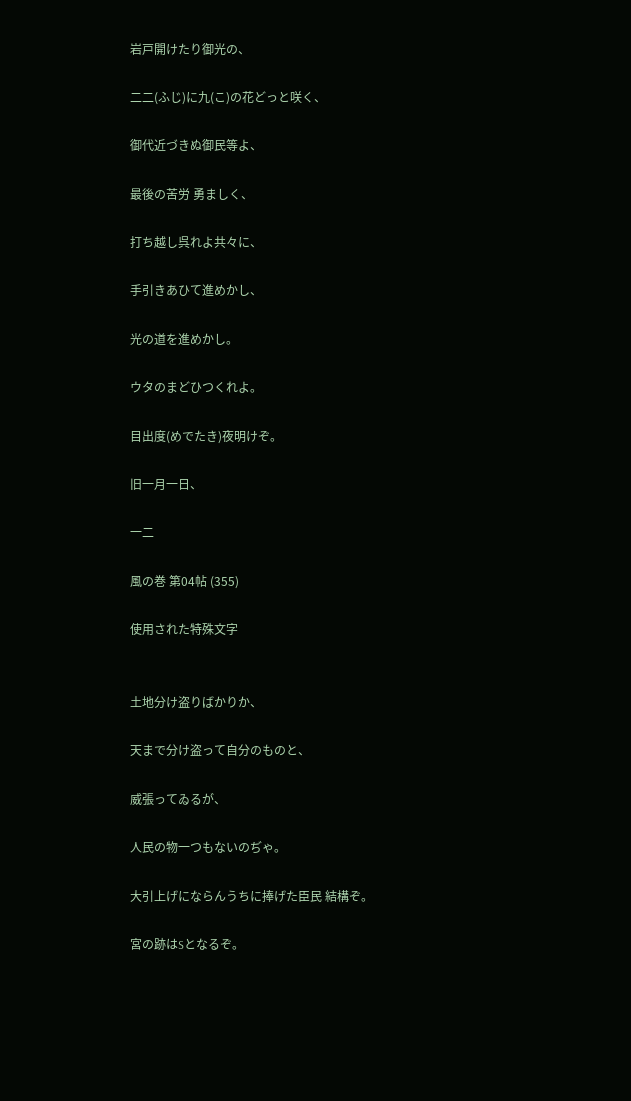岩戸開けたり御光の、

二二(ふじ)に九(こ)の花どっと咲く、

御代近づきぬ御民等よ、

最後の苦労 勇ましく、

打ち越し呉れよ共々に、

手引きあひて進めかし、

光の道を進めかし。

ウタのまどひつくれよ。

目出度(めでたき)夜明けぞ。

旧一月一日、

一二

風の巻 第04帖 (355)

使用された特殊文字


土地分け盗りばかりか、

天まで分け盗って自分のものと、

威張ってゐるが、

人民の物一つもないのぢゃ。

大引上げにならんうちに捧げた臣民 結構ぞ。

宮の跡はSとなるぞ。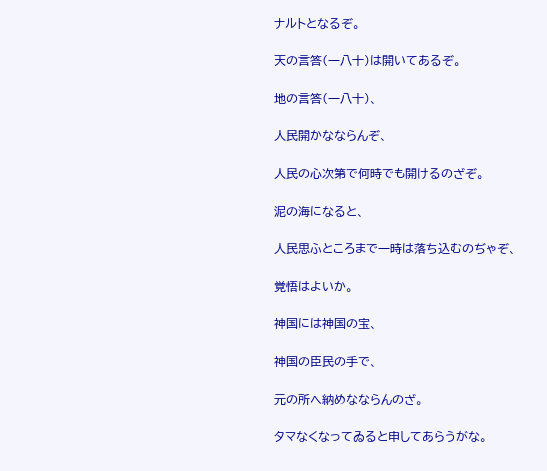ナルトとなるぞ。

天の言答(一八十)は開いてあるぞ。

地の言答(一八十)、

人民開かなならんぞ、

人民の心次第で何時でも開けるのざぞ。

泥の海になると、

人民思ふところまで一時は落ち込むのぢゃぞ、

覚悟はよいか。

神国には神国の宝、

神国の臣民の手で、

元の所へ納めなならんのざ。

タマなくなってゐると申してあらうがな。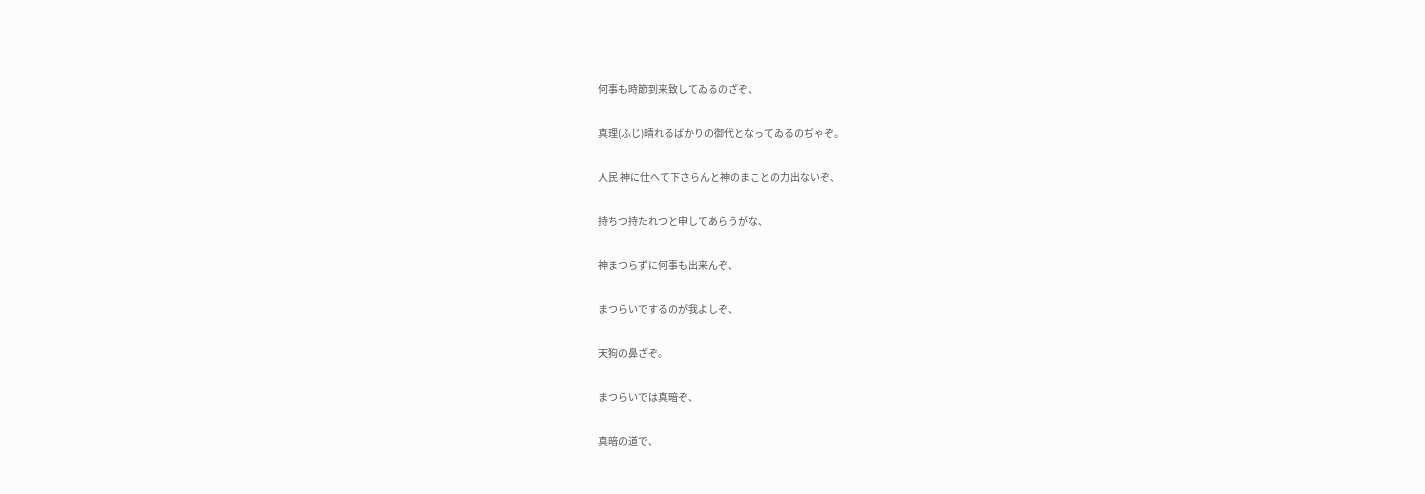何事も時節到来致してゐるのざぞ、

真理(ふじ)晴れるばかりの御代となってゐるのぢゃぞ。

人民 神に仕へて下さらんと神のまことの力出ないぞ、

持ちつ持たれつと申してあらうがな、

神まつらずに何事も出来んぞ、

まつらいでするのが我よしぞ、

天狗の鼻ざぞ。

まつらいでは真暗ぞ、

真暗の道で、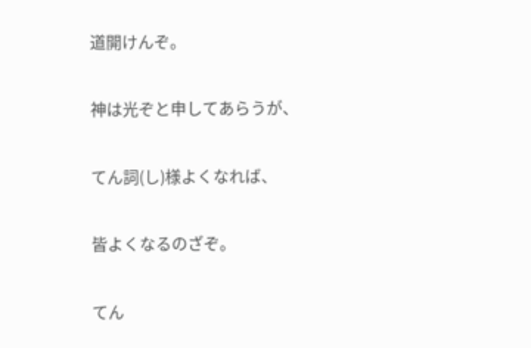道開けんぞ。

神は光ぞと申してあらうが、

てん詞(し)様よくなれば、

皆よくなるのざぞ。

てん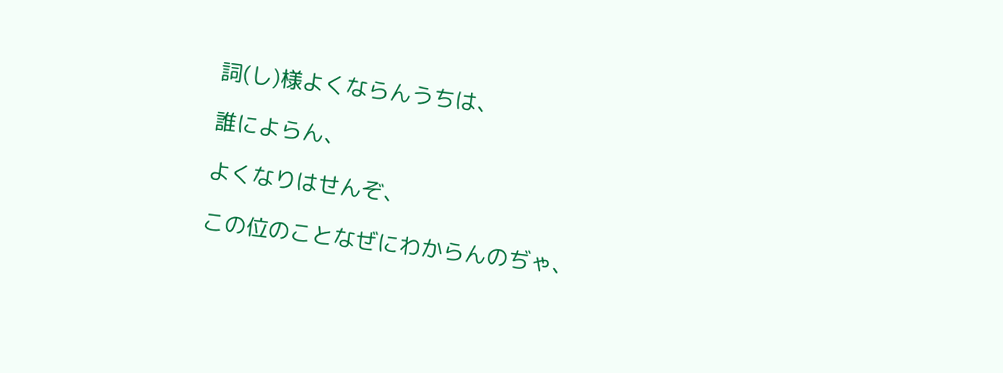詞(し)様よくならんうちは、

誰によらん、

よくなりはせんぞ、

この位のことなぜにわからんのぢゃ、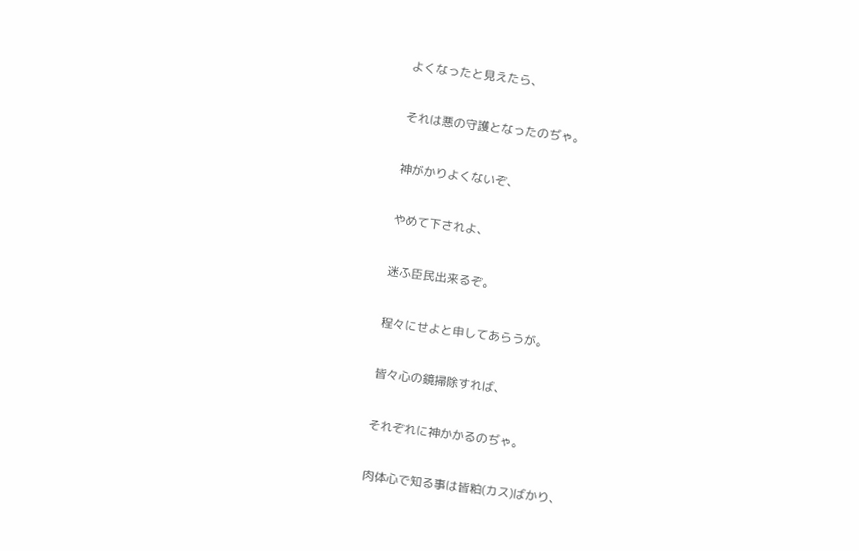よくなったと見えたら、

それは悪の守護となったのぢゃ。

神がかりよくないぞ、

やめて下されよ、

迷ふ臣民出来るぞ。

程々にせよと申してあらうが。

皆々心の鏡掃除すれば、

それぞれに神かかるのぢゃ。

肉体心で知る事は皆粕(カス)ばかり、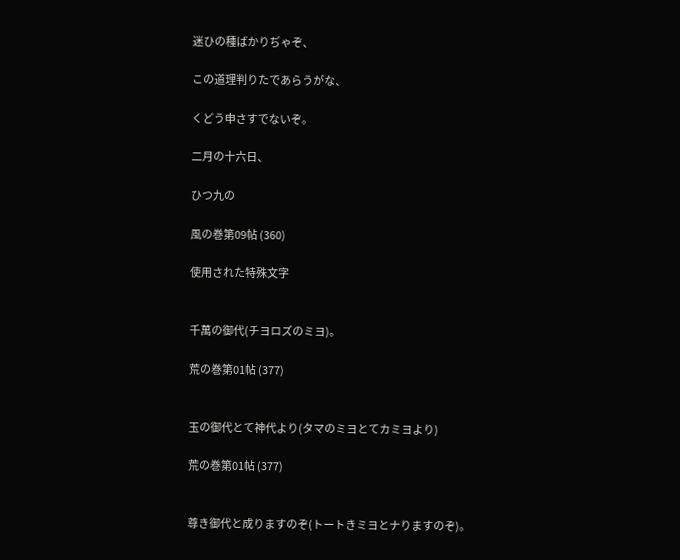迷ひの種ばかりぢゃぞ、

この道理判りたであらうがな、

くどう申さすでないぞ。

二月の十六日、

ひつ九の

風の巻第09帖 (360)

使用された特殊文字


千萬の御代(チヨロズのミヨ)。

荒の巻第01帖 (377)


玉の御代とて神代より(タマのミヨとてカミヨより)

荒の巻第01帖 (377)


尊き御代と成りますのぞ(トートきミヨとナりますのぞ)。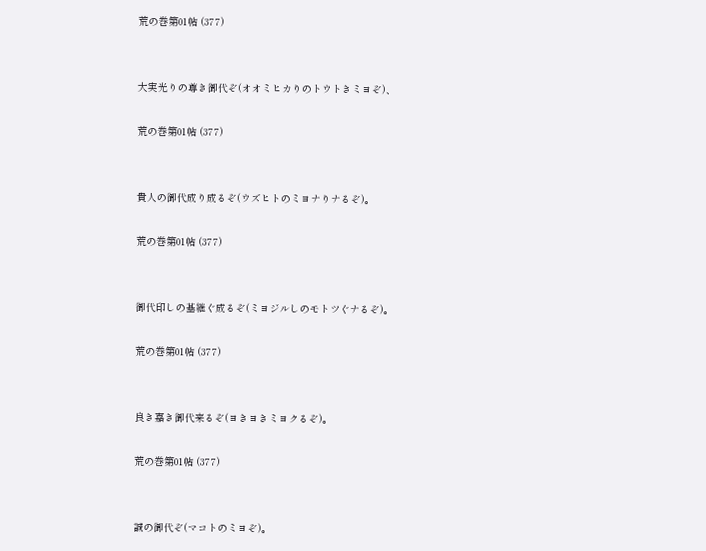荒の巻第01帖 (377)


大実光りの尊き御代ぞ(オオミヒカりのトウトきミヨぞ)、

荒の巻第01帖 (377)


貴人の御代成り成るぞ(ウズヒトのミヨナりナるぞ)。

荒の巻第01帖 (377)


御代印しの基継ぐ成るぞ(ミヨジルしのモトツぐナるぞ)。

荒の巻第01帖 (377)


良き嘉き御代来るぞ(ヨきヨきミヨクるぞ)。

荒の巻第01帖 (377)


誠の御代ぞ(マコトのミヨぞ)。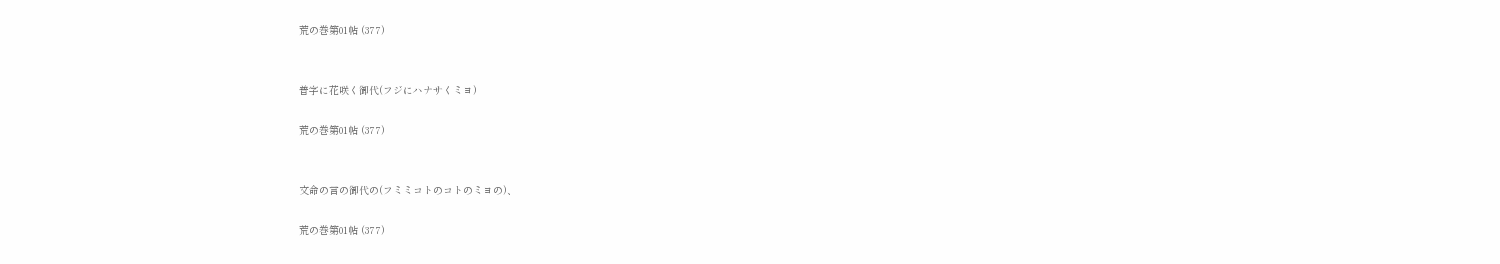荒の巻第01帖 (377)


普字に花咲く御代(フジにハナサくミヨ)

荒の巻第01帖 (377)


文命の言の御代の(フミミコトのコトのミヨの)、

荒の巻第01帖 (377)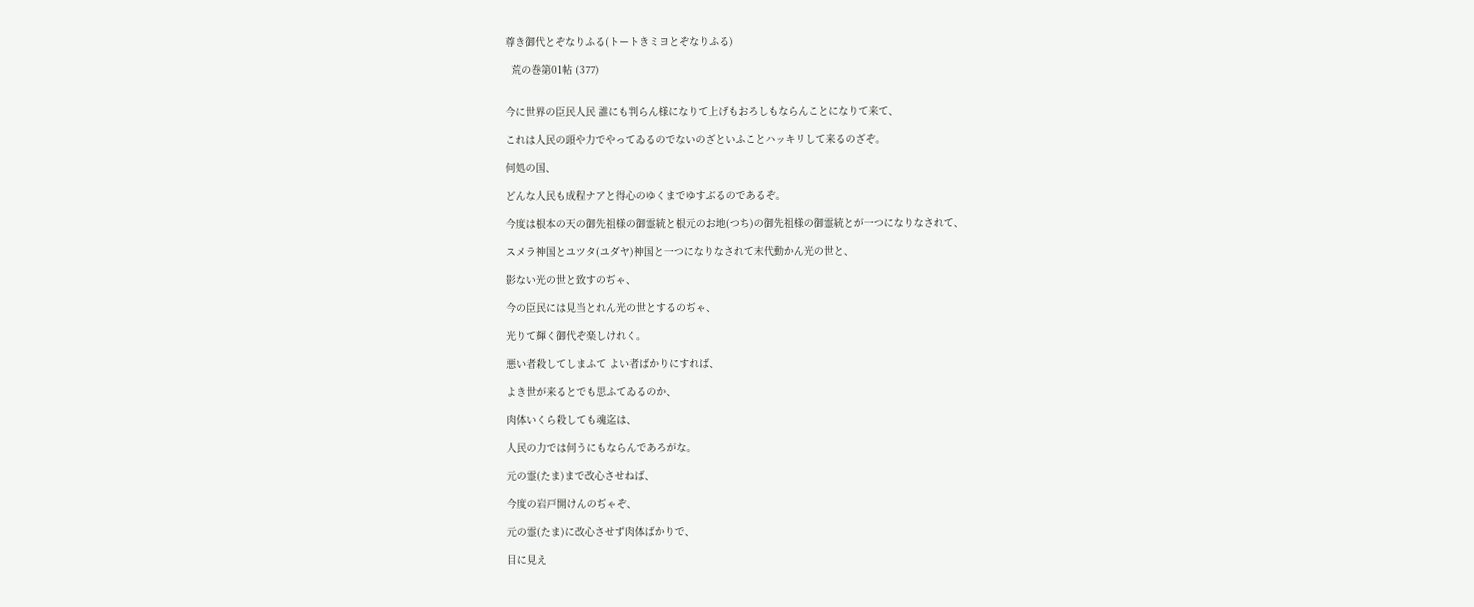尊き御代とぞなりふる(トートきミヨとぞなりふる)

  荒の巻第01帖 (377)


今に世界の臣民人民 誰にも判らん様になりて上げもおろしもならんことになりて来て、

これは人民の頭や力でやってゐるのでないのざといふことハッキリして来るのざぞ。

何処の国、

どんな人民も成程ナアと得心のゆくまでゆすぶるのであるぞ。

今度は根本の天の御先祖様の御霊統と根元のお地(つち)の御先祖様の御霊統とが一つになりなされて、

スメラ神国とユツタ(ユダヤ)神国と一つになりなされて末代動かん光の世と、

影ない光の世と致すのぢゃ、

今の臣民には見当とれん光の世とするのぢゃ、

光りて輝く御代ぞ楽しけれく。

悪い者殺してしまふて よい者ばかりにすれば、

よき世が来るとでも思ふてゐるのか、

肉体いくら殺しても魂迄は、

人民の力では何うにもならんであろがな。

元の霊(たま)まで改心させねば、

今度の岩戸開けんのぢゃぞ、

元の霊(たま)に改心させず肉体ばかりで、

目に見え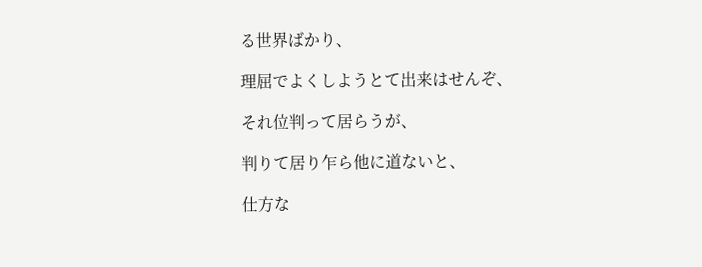る世界ばかり、

理屈でよくしようとて出来はせんぞ、

それ位判って居らうが、

判りて居り乍ら他に道ないと、

仕方な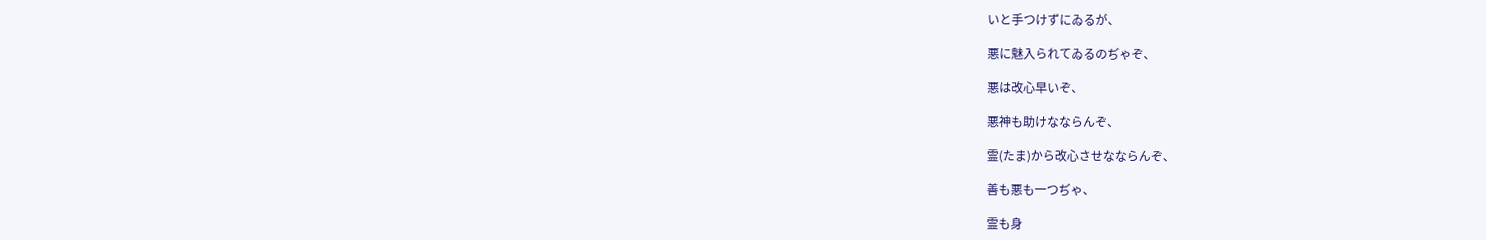いと手つけずにゐるが、

悪に魅入られてゐるのぢゃぞ、

悪は改心早いぞ、

悪神も助けなならんぞ、

霊(たま)から改心させなならんぞ、

善も悪も一つぢゃ、

霊も身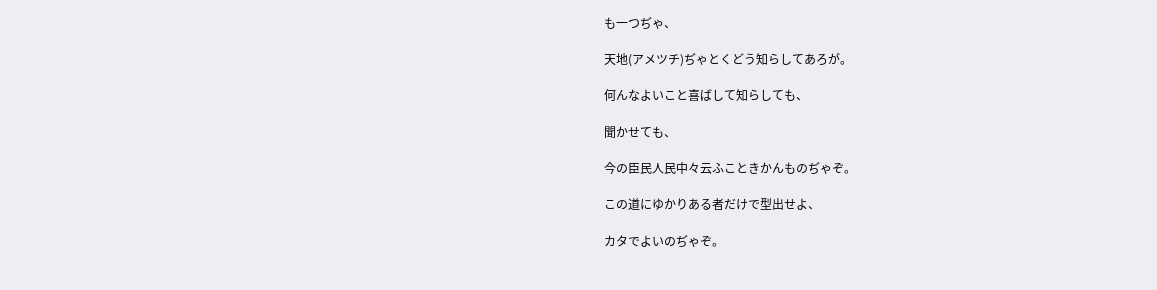も一つぢゃ、

天地(アメツチ)ぢゃとくどう知らしてあろが。

何んなよいこと喜ばして知らしても、

聞かせても、

今の臣民人民中々云ふこときかんものぢゃぞ。

この道にゆかりある者だけで型出せよ、

カタでよいのぢゃぞ。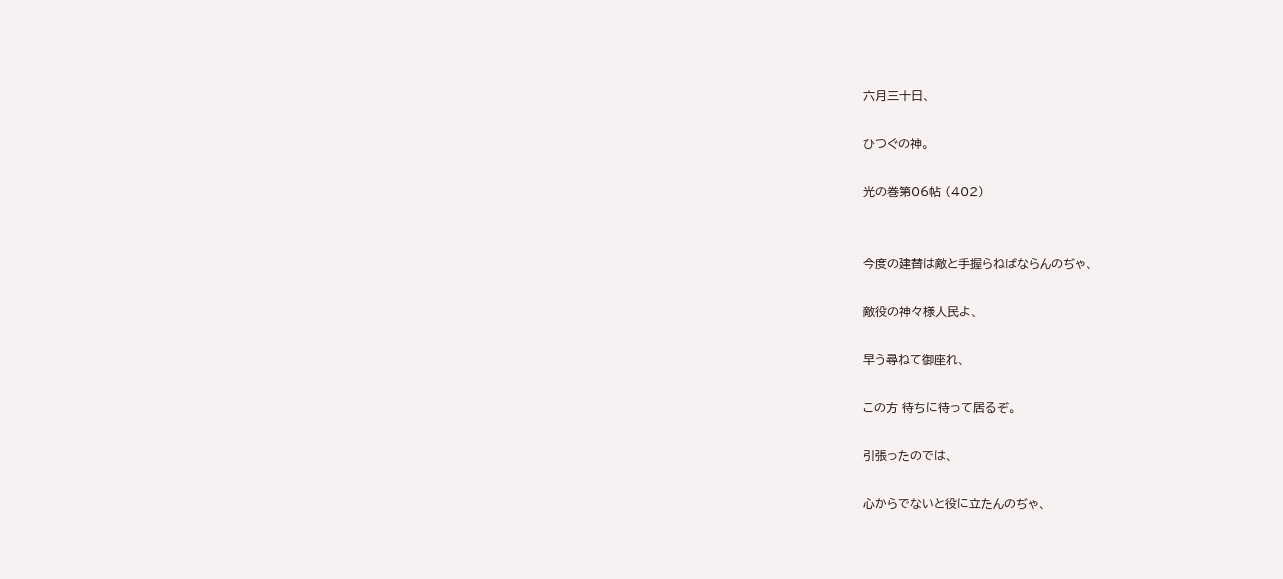六月三十日、

ひつぐの神。

光の巻第06帖 (402)


今度の建替は敵と手握らねばならんのぢゃ、

敵役の神々様人民よ、

早う尋ねて御座れ、

この方 待ちに待って居るぞ。

引張ったのでは、

心からでないと役に立たんのぢゃ、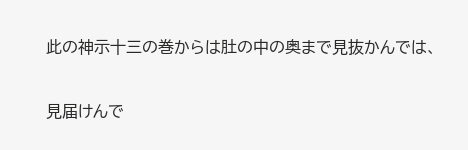此の神示十三の巻からは肚の中の奥まで見抜かんでは、

見届けんで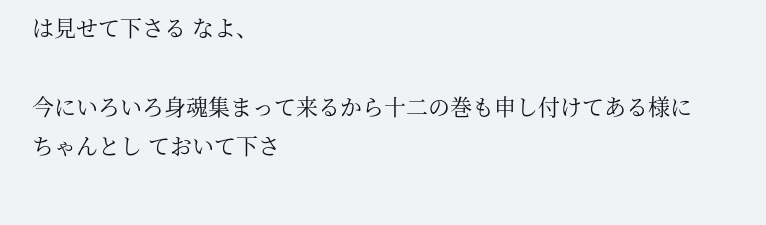は見せて下さる なよ、

今にいろいろ身魂集まって来るから十二の巻も申し付けてある様にちゃんとし ておいて下さ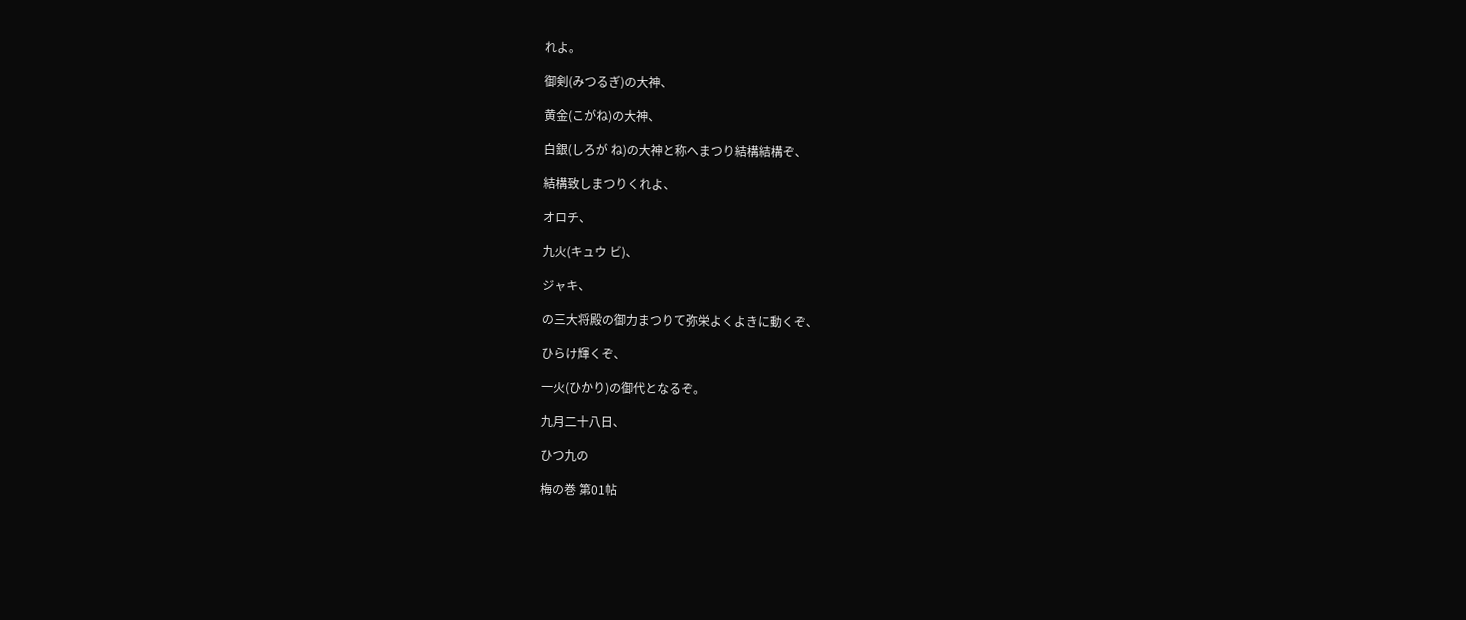れよ。

御剣(みつるぎ)の大神、

黄金(こがね)の大神、

白銀(しろが ね)の大神と称へまつり結構結構ぞ、

結構致しまつりくれよ、

オロチ、

九火(キュウ ビ)、

ジャキ、

の三大将殿の御力まつりて弥栄よくよきに動くぞ、

ひらけ輝くぞ、

一火(ひかり)の御代となるぞ。

九月二十八日、

ひつ九の

梅の巻 第01帖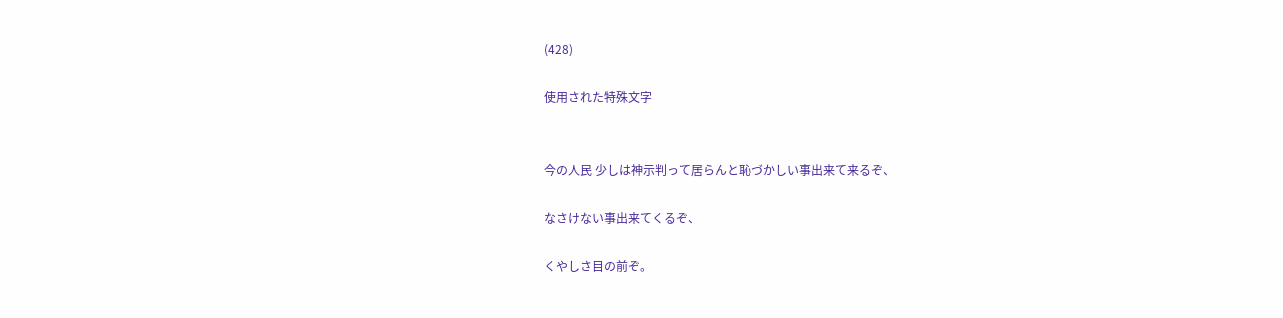(428)

使用された特殊文字


今の人民 少しは神示判って居らんと恥づかしい事出来て来るぞ、

なさけない事出来てくるぞ、

くやしさ目の前ぞ。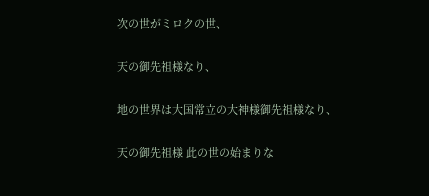次の世がミロクの世、

天の御先祖様なり、

地の世界は大国常立の大神様御先祖様なり、

天の御先祖様 此の世の始まりな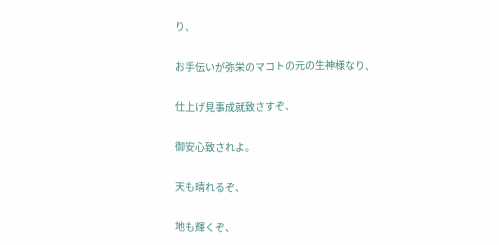り、

お手伝いが弥栄のマコトの元の生神様なり、

仕上げ見事成就致さすぞ、

御安心致されよ。

天も晴れるぞ、

地も輝くぞ、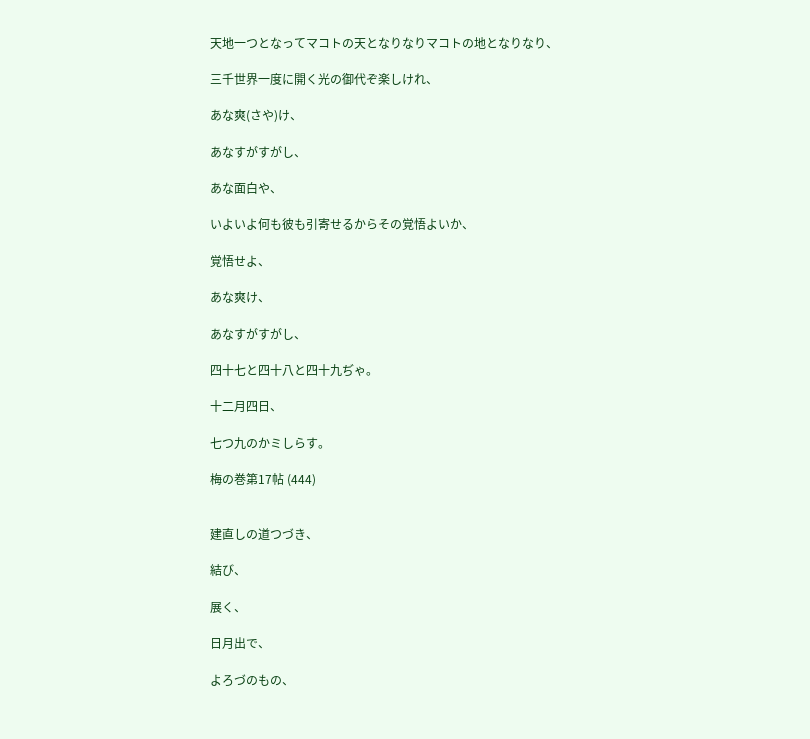天地一つとなってマコトの天となりなりマコトの地となりなり、

三千世界一度に開く光の御代ぞ楽しけれ、

あな爽(さや)け、

あなすがすがし、

あな面白や、

いよいよ何も彼も引寄せるからその覚悟よいか、

覚悟せよ、

あな爽け、

あなすがすがし、

四十七と四十八と四十九ぢゃ。

十二月四日、

七つ九のかミしらす。

梅の巻第17帖 (444)


建直しの道つづき、

結び、

展く、

日月出で、

よろづのもの、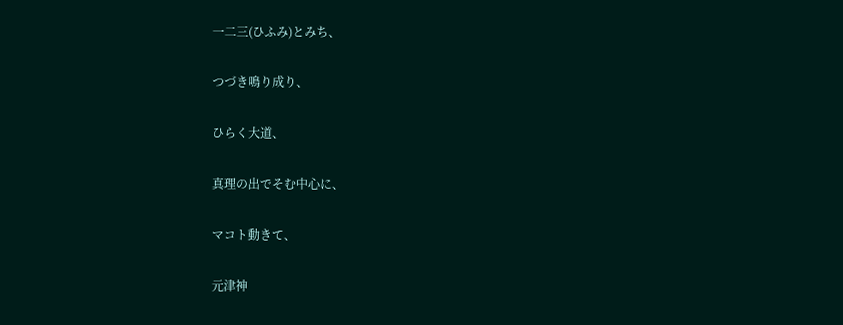一二三(ひふみ)とみち、

つづき鳴り成り、

ひらく大道、

真理の出でそむ中心に、

マコト動きて、

元津神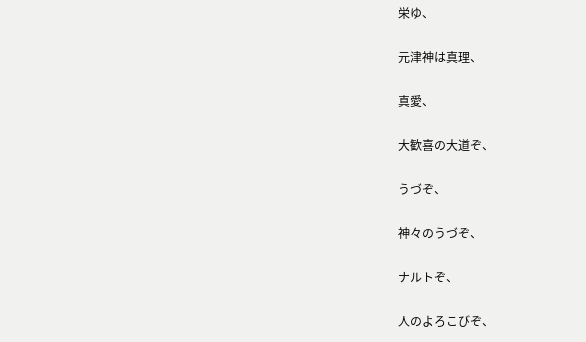栄ゆ、

元津神は真理、

真愛、

大歓喜の大道ぞ、

うづぞ、

神々のうづぞ、

ナルトぞ、

人のよろこびぞ、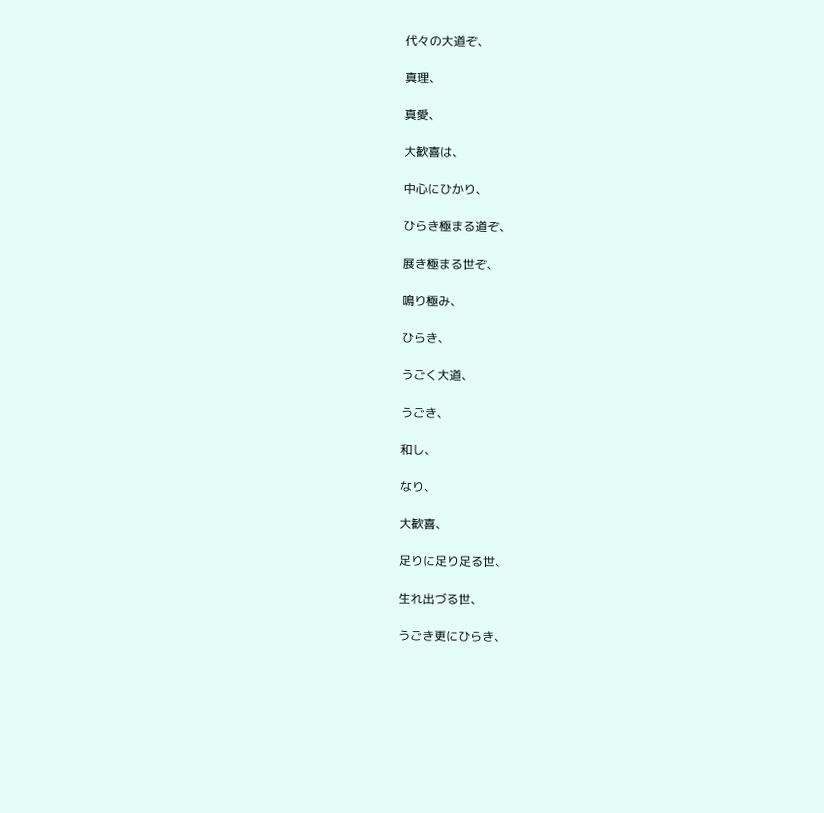代々の大道ぞ、

真理、

真愛、

大歓喜は、

中心にひかり、

ひらき極まる道ぞ、

展き極まる世ぞ、

鳴り極み、

ひらき、

うごく大道、

うごき、

和し、

なり、

大歓喜、

足りに足り足る世、

生れ出づる世、

うごき更にひらき、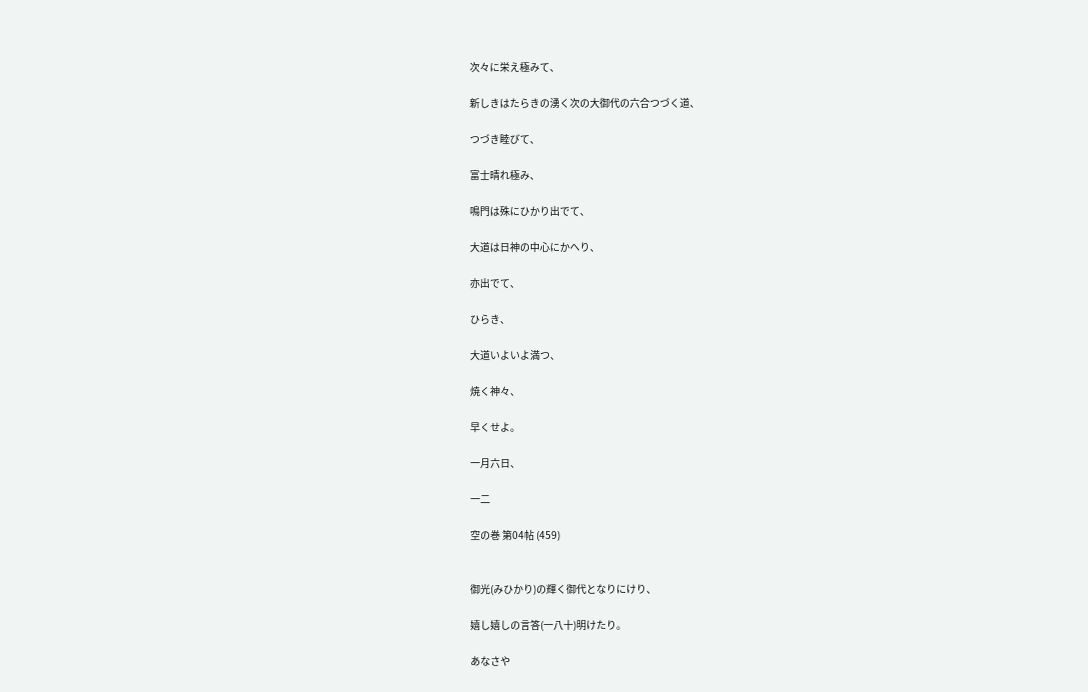次々に栄え極みて、

新しきはたらきの湧く次の大御代の六合つづく道、

つづき睦びて、

富士晴れ極み、

鳴門は殊にひかり出でて、

大道は日神の中心にかへり、

亦出でて、

ひらき、

大道いよいよ満つ、

焼く神々、

早くせよ。

一月六日、

一二

空の巻 第04帖 (459)


御光(みひかり)の輝く御代となりにけり、

嬉し嬉しの言答(一八十)明けたり。

あなさや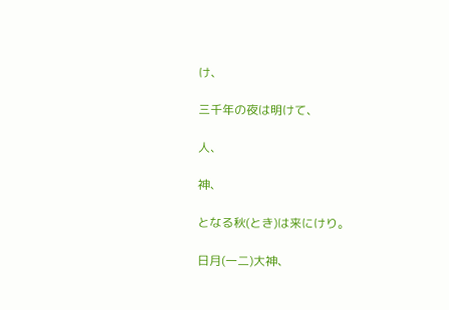け、

三千年の夜は明けて、

人、

神、

となる秋(とき)は来にけり。

日月(一二)大神、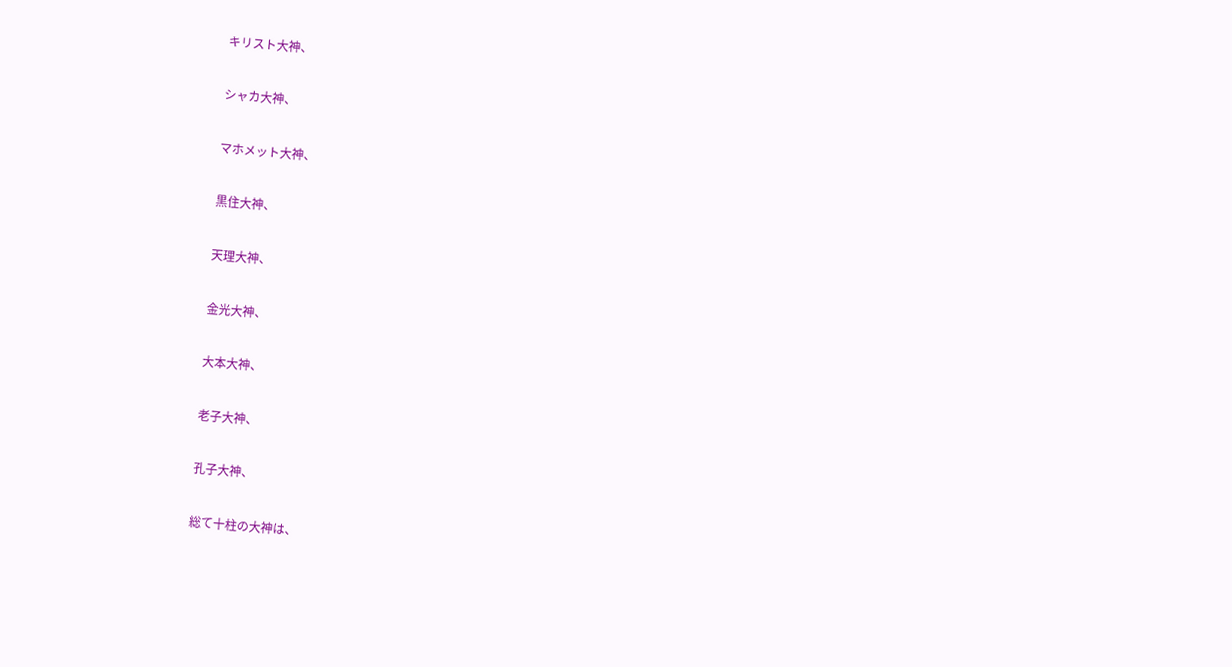キリスト大神、

シャカ大神、

マホメット大神、

黒住大神、

天理大神、

金光大神、

大本大神、

老子大神、

孔子大神、

総て十柱の大神は、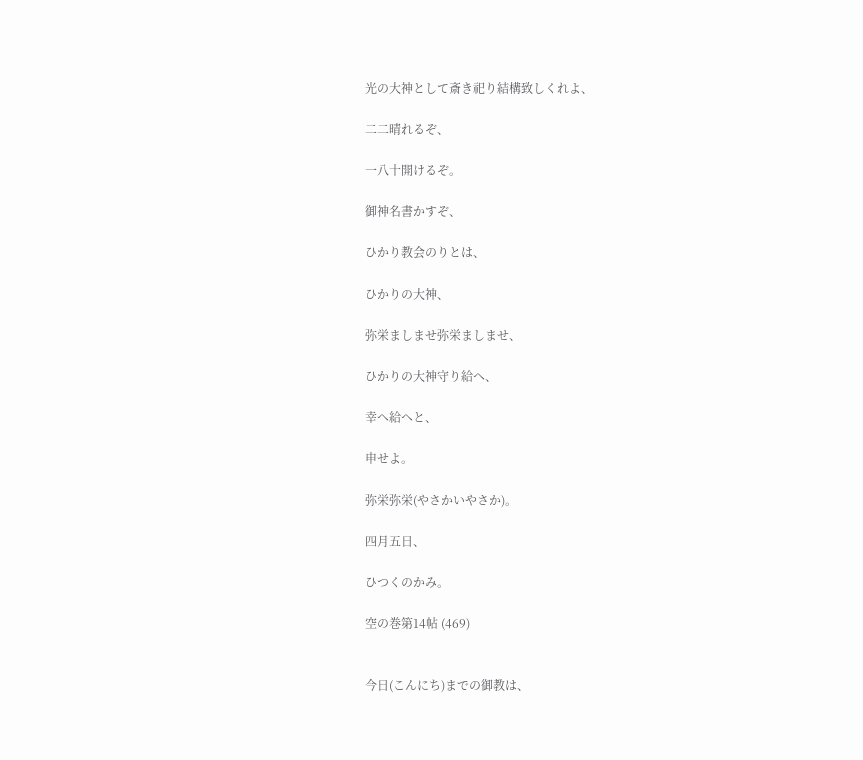光の大神として斎き祀り結構致しくれよ、

二二晴れるぞ、

一八十開けるぞ。

御神名書かすぞ、

ひかり教会のりとは、

ひかりの大神、

弥栄ましませ弥栄ましませ、

ひかりの大神守り給へ、

幸へ給へと、

申せよ。

弥栄弥栄(やさかいやさか)。

四月五日、

ひつくのかみ。

空の巻第14帖 (469)


今日(こんにち)までの御教は、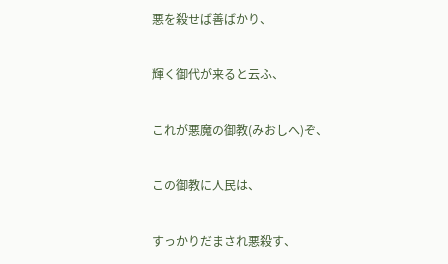悪を殺せば善ばかり、

輝く御代が来ると云ふ、

これが悪魔の御教(みおしへ)ぞ、

この御教に人民は、

すっかりだまされ悪殺す、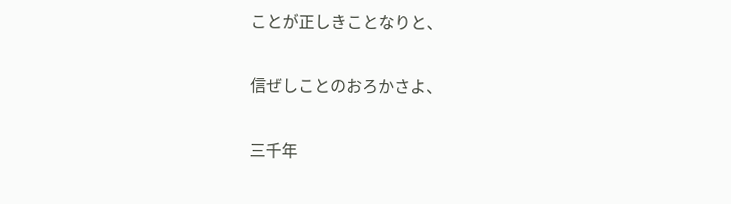ことが正しきことなりと、

信ぜしことのおろかさよ、

三千年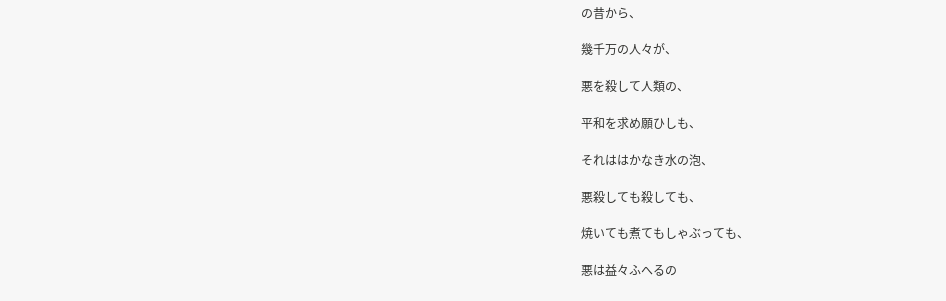の昔から、

幾千万の人々が、

悪を殺して人類の、

平和を求め願ひしも、

それははかなき水の泡、

悪殺しても殺しても、

焼いても煮てもしゃぶっても、

悪は益々ふへるの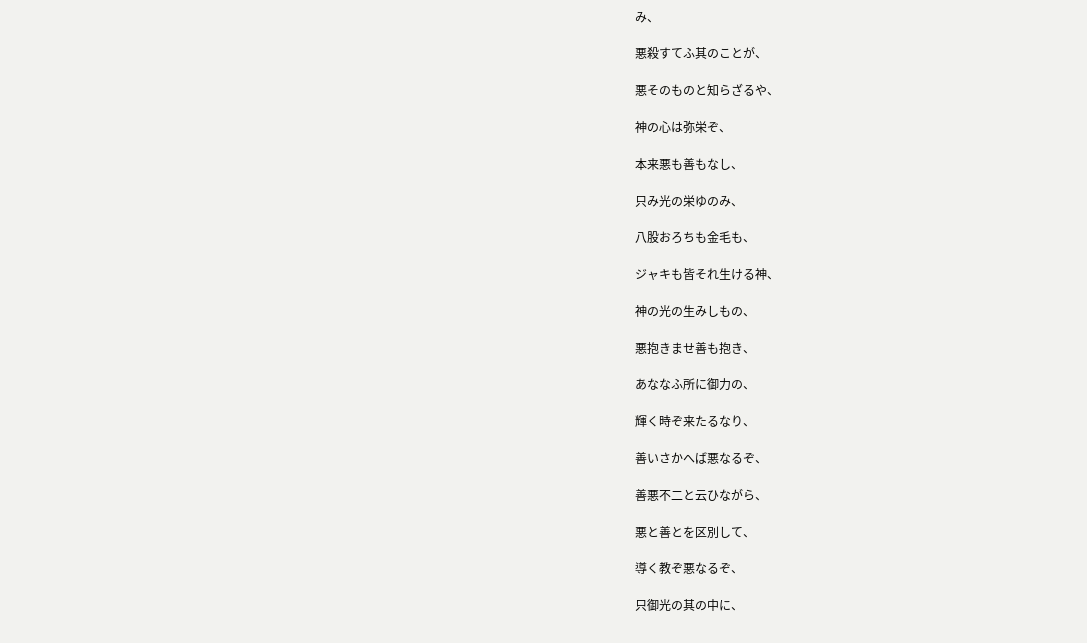み、

悪殺すてふ其のことが、

悪そのものと知らざるや、

神の心は弥栄ぞ、

本来悪も善もなし、

只み光の栄ゆのみ、

八股おろちも金毛も、

ジャキも皆それ生ける神、

神の光の生みしもの、

悪抱きませ善も抱き、

あななふ所に御力の、

輝く時ぞ来たるなり、

善いさかへば悪なるぞ、

善悪不二と云ひながら、

悪と善とを区別して、

導く教ぞ悪なるぞ、

只御光の其の中に、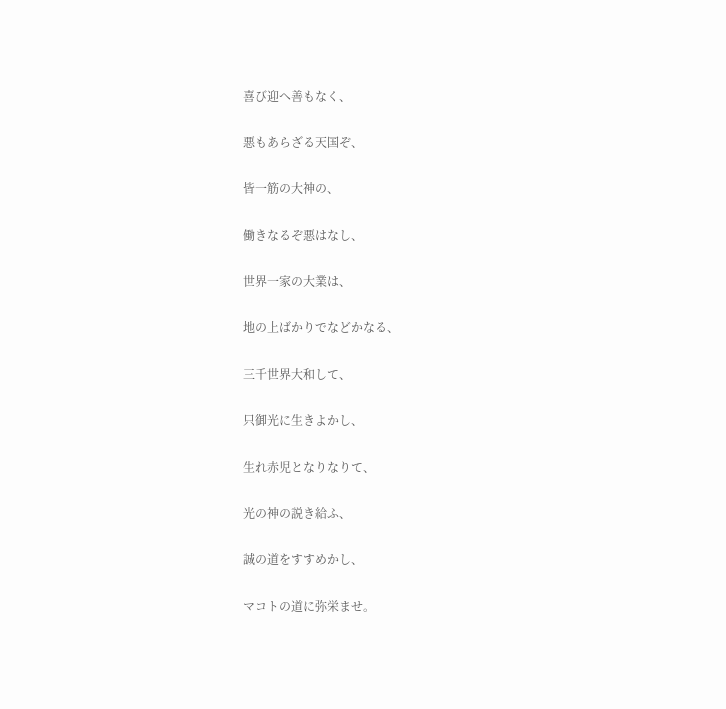喜び迎へ善もなく、

悪もあらざる天国ぞ、

皆一筋の大神の、

働きなるぞ悪はなし、

世界一家の大業は、

地の上ばかりでなどかなる、

三千世界大和して、

只御光に生きよかし、

生れ赤児となりなりて、

光の神の説き給ふ、

誠の道をすすめかし、

マコトの道に弥栄ませ。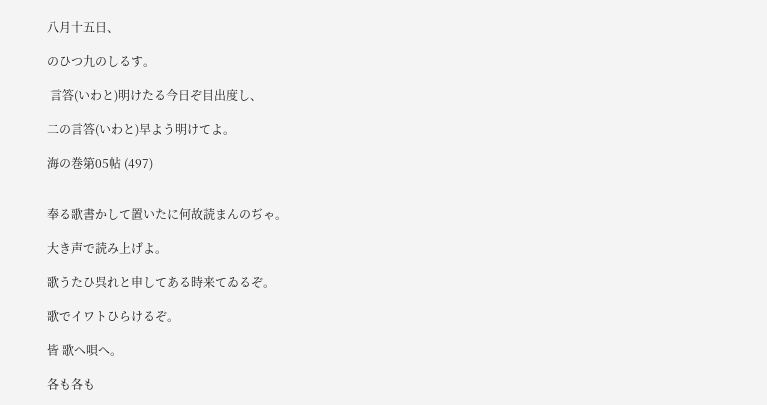八月十五日、

のひつ九のしるす。

 言答(いわと)明けたる今日ぞ目出度し、

二の言答(いわと)早よう明けてよ。

海の巻第05帖 (497)


奉る歌書かして置いたに何故読まんのぢゃ。

大き声で読み上げよ。

歌うたひ呉れと申してある時来てゐるぞ。

歌でイワトひらけるぞ。

皆 歌へ唄へ。

各も各も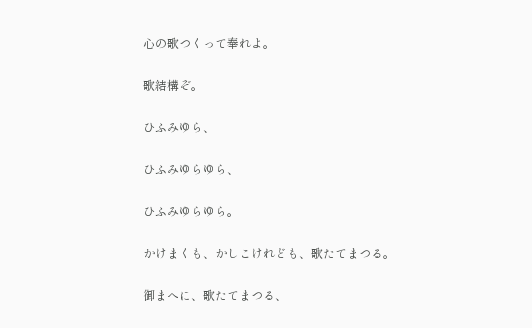心の歌つくって奉れよ。

歌結構ぞ。

ひふみゆら、

ひふみゆらゆら、

ひふみゆらゆら。

かけまくも、かしこけれども、歌たてまつる。

御まへに、歌たてまつる、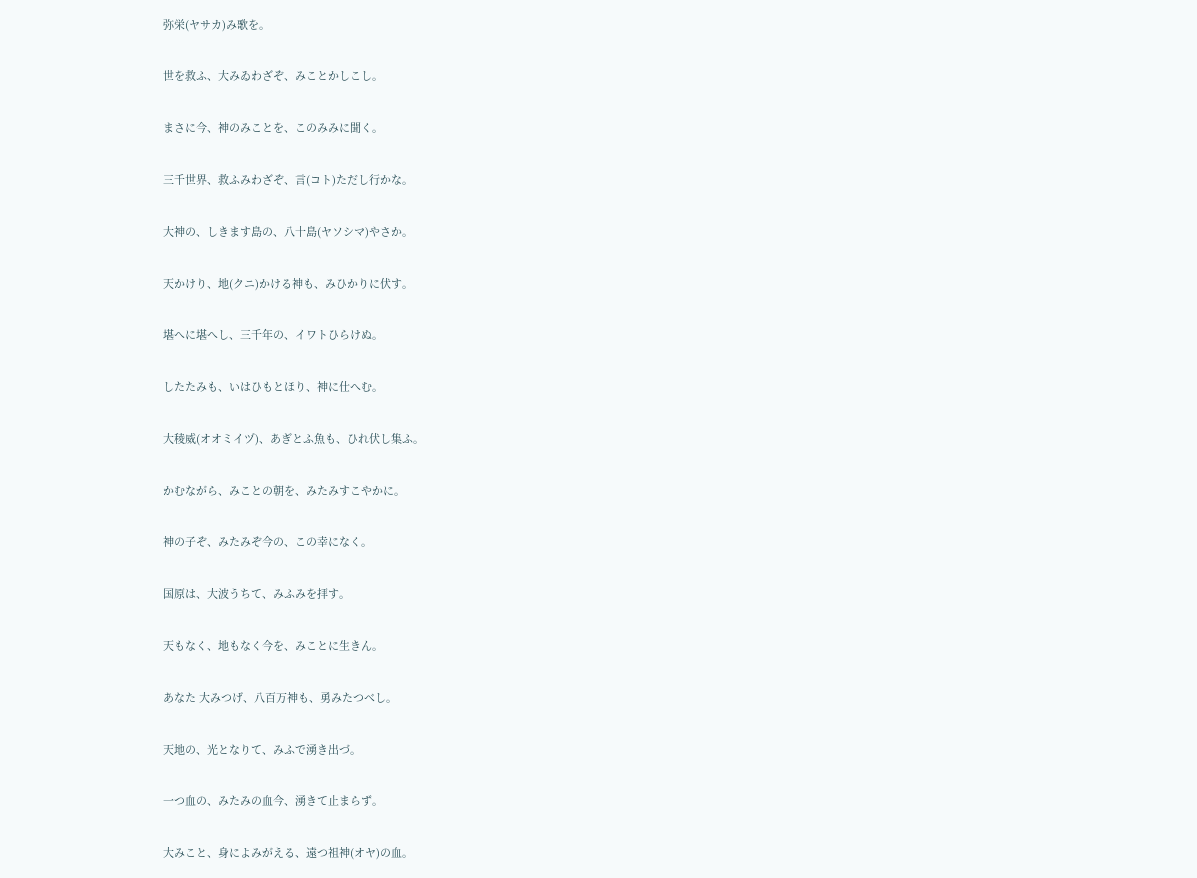弥栄(ヤサカ)み歌を。

世を救ふ、大みゐわざぞ、みことかしこし。

まさに今、神のみことを、このみみに聞く。

三千世界、救ふみわざぞ、言(コト)ただし行かな。

大神の、しきます島の、八十島(ヤソシマ)やさか。

天かけり、地(クニ)かける神も、みひかりに伏す。

堪へに堪へし、三千年の、イワトひらけぬ。

したたみも、いはひもとほり、神に仕へむ。

大稜威(オオミイヅ)、あぎとふ魚も、ひれ伏し集ふ。

かむながら、みことの朝を、みたみすこやかに。

神の子ぞ、みたみぞ今の、この幸になく。

国原は、大波うちて、みふみを拝す。

天もなく、地もなく今を、みことに生きん。

あなた 大みつげ、八百万神も、勇みたつべし。

天地の、光となりて、みふで湧き出づ。

一つ血の、みたみの血今、湧きて止まらず。

大みこと、身によみがえる、遠つ祖神(オヤ)の血。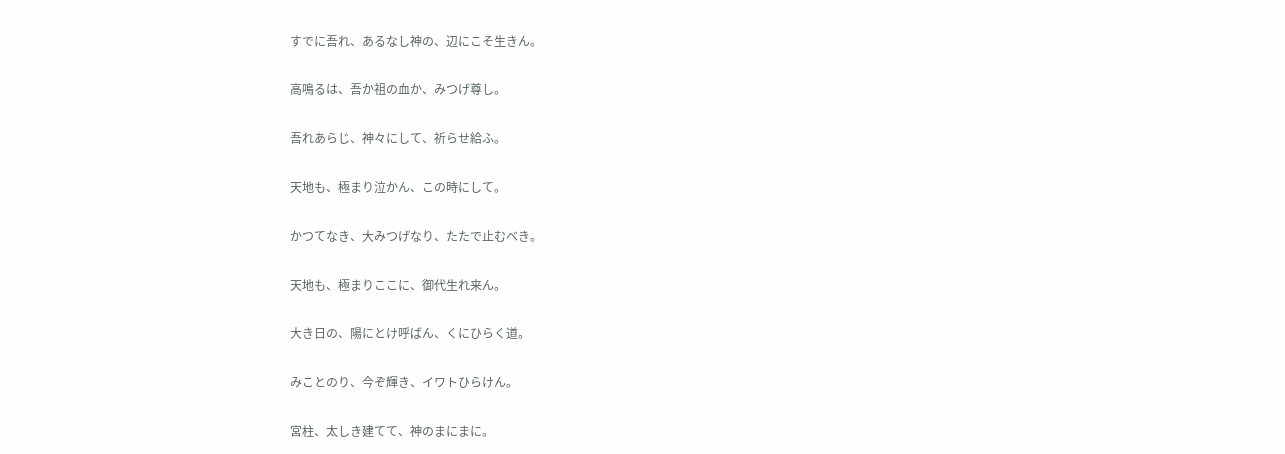すでに吾れ、あるなし神の、辺にこそ生きん。

高鳴るは、吾か祖の血か、みつげ尊し。

吾れあらじ、神々にして、祈らせ給ふ。

天地も、極まり泣かん、この時にして。

かつてなき、大みつげなり、たたで止むべき。

天地も、極まりここに、御代生れ来ん。

大き日の、陽にとけ呼ばん、くにひらく道。

みことのり、今ぞ輝き、イワトひらけん。

宮柱、太しき建てて、神のまにまに。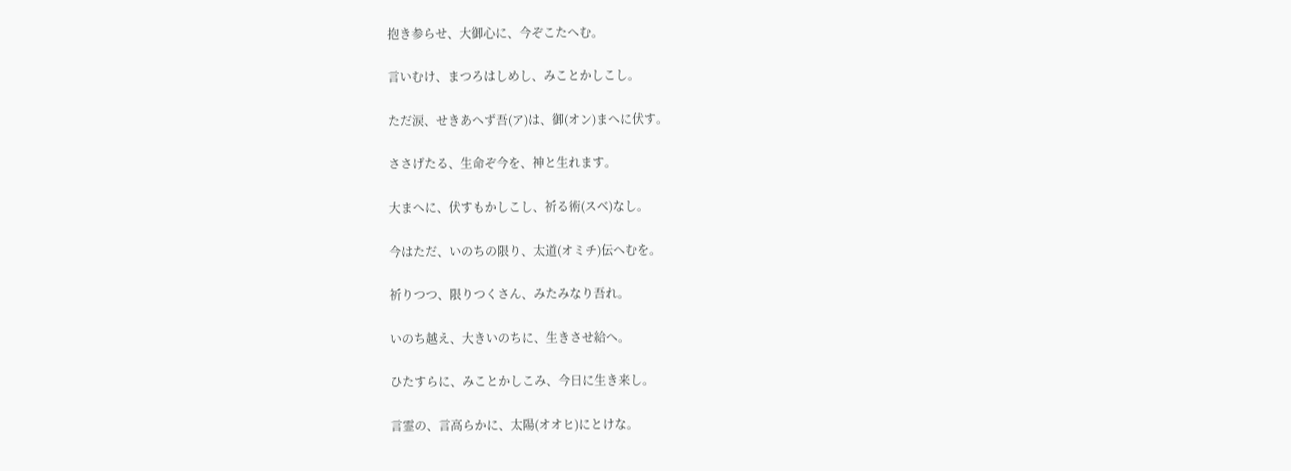抱き参らせ、大御心に、今ぞこたへむ。

言いむけ、まつろはしめし、みことかしこし。

ただ涙、せきあへず吾(ア)は、御(オン)まへに伏す。

ささげたる、生命ぞ今を、神と生れます。

大まへに、伏すもかしこし、祈る術(スベ)なし。

今はただ、いのちの限り、太道(オミチ)伝へむを。

祈りつつ、限りつくさん、みたみなり吾れ。

いのち越え、大きいのちに、生きさせ給へ。

ひたすらに、みことかしこみ、今日に生き来し。

言霊の、言高らかに、太陽(オオヒ)にとけな。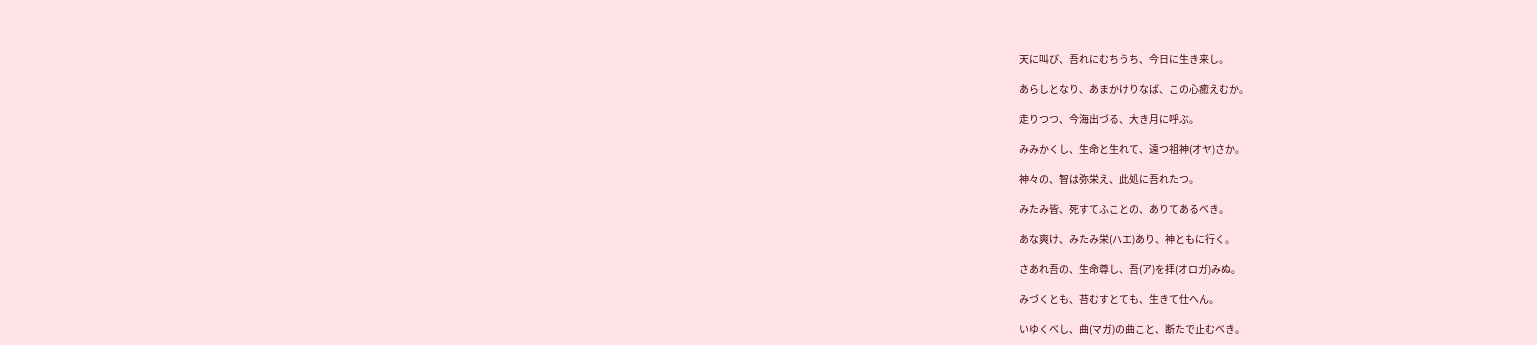天に叫び、吾れにむちうち、今日に生き来し。

あらしとなり、あまかけりなば、この心癒えむか。

走りつつ、今海出づる、大き月に呼ぶ。

みみかくし、生命と生れて、遠つ祖神(オヤ)さか。

神々の、智は弥栄え、此処に吾れたつ。

みたみ皆、死すてふことの、ありてあるべき。

あな爽け、みたみ栄(ハエ)あり、神ともに行く。

さあれ吾の、生命尊し、吾(ア)を拝(オロガ)みぬ。

みづくとも、苔むすとても、生きて仕へん。

いゆくべし、曲(マガ)の曲こと、断たで止むべき。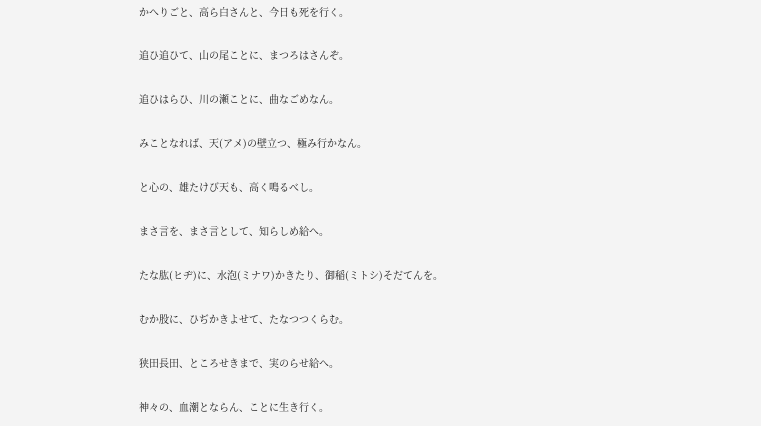かへりごと、高ら白さんと、今日も死を行く。

追ひ追ひて、山の尾ことに、まつろはさんぞ。

追ひはらひ、川の瀬ことに、曲なごめなん。

みことなれば、天(アメ)の壁立つ、極み行かなん。

と心の、雄たけび天も、高く鳴るべし。

まさ言を、まさ言として、知らしめ給へ。

たな肱(ヒヂ)に、水泡(ミナワ)かきたり、御稲(ミトシ)そだてんを。

むか股に、ひぢかきよせて、たなつつくらむ。

狭田長田、ところせきまで、実のらせ給へ。

神々の、血潮とならん、ことに生き行く。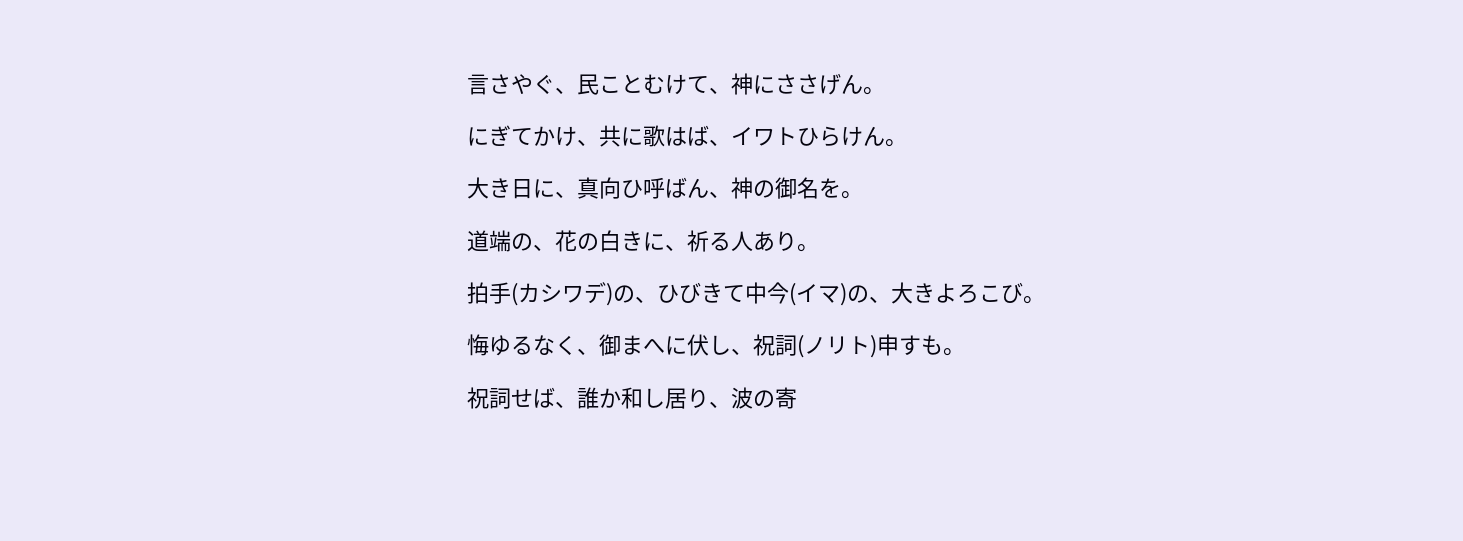言さやぐ、民ことむけて、神にささげん。

にぎてかけ、共に歌はば、イワトひらけん。

大き日に、真向ひ呼ばん、神の御名を。

道端の、花の白きに、祈る人あり。

拍手(カシワデ)の、ひびきて中今(イマ)の、大きよろこび。

悔ゆるなく、御まへに伏し、祝詞(ノリト)申すも。

祝詞せば、誰か和し居り、波の寄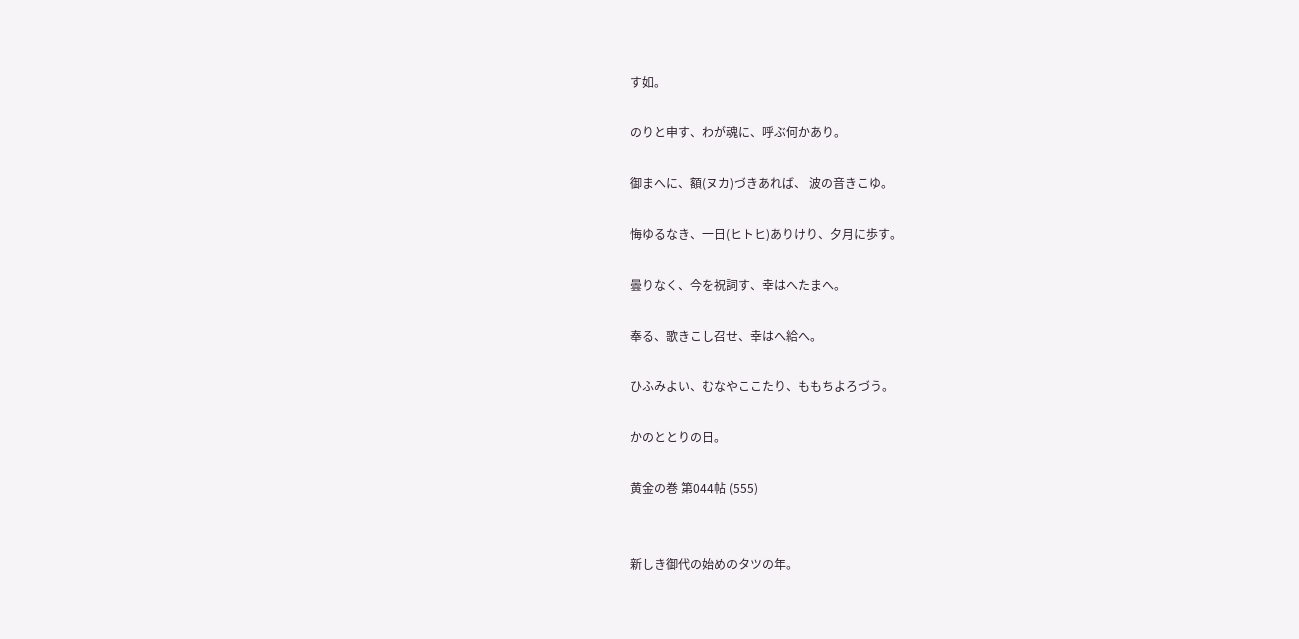す如。

のりと申す、わが魂に、呼ぶ何かあり。

御まへに、額(ヌカ)づきあれば、 波の音きこゆ。

悔ゆるなき、一日(ヒトヒ)ありけり、夕月に歩す。

曇りなく、今を祝詞す、幸はへたまへ。

奉る、歌きこし召せ、幸はへ給へ。

ひふみよい、むなやここたり、ももちよろづう。

かのととりの日。

黄金の巻 第044帖 (555)


新しき御代の始めのタツの年。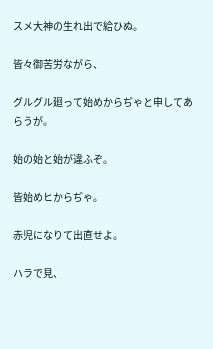スメ大神の生れ出で給ひぬ。

皆々御苦労ながら、

グルグル廻って始めからぢゃと申してあらうが。

始の始と始が違ふぞ。

皆始めヒからぢゃ。

赤児になりて出直せよ。

ハラで見、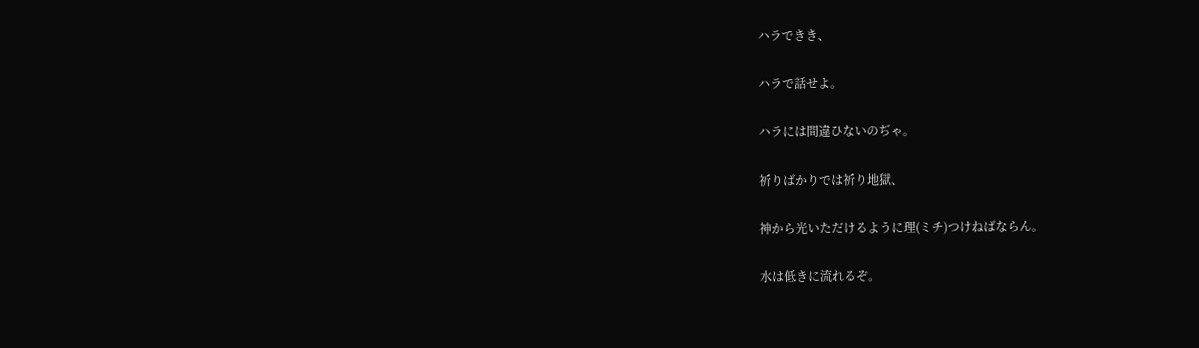ハラできき、

ハラで話せよ。

ハラには間違ひないのぢゃ。

祈りばかりでは祈り地獄、

神から光いただけるように理(ミチ)つけねばならん。

水は低きに流れるぞ。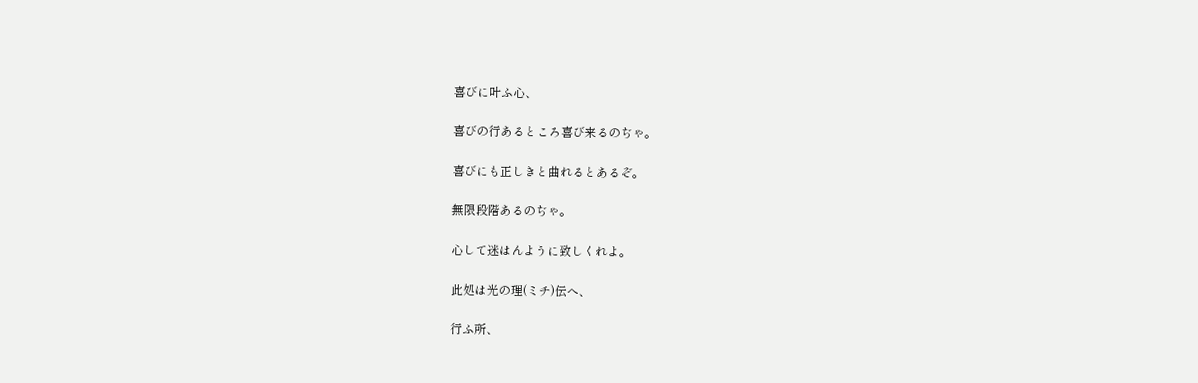喜びに叶ふ心、

喜びの行あるところ喜び来るのぢゃ。

喜びにも正しきと曲れるとあるぞ。

無限段階あるのぢゃ。

心して迷はんように致しくれよ。

此処は光の理(ミチ)伝へ、

行ふ所、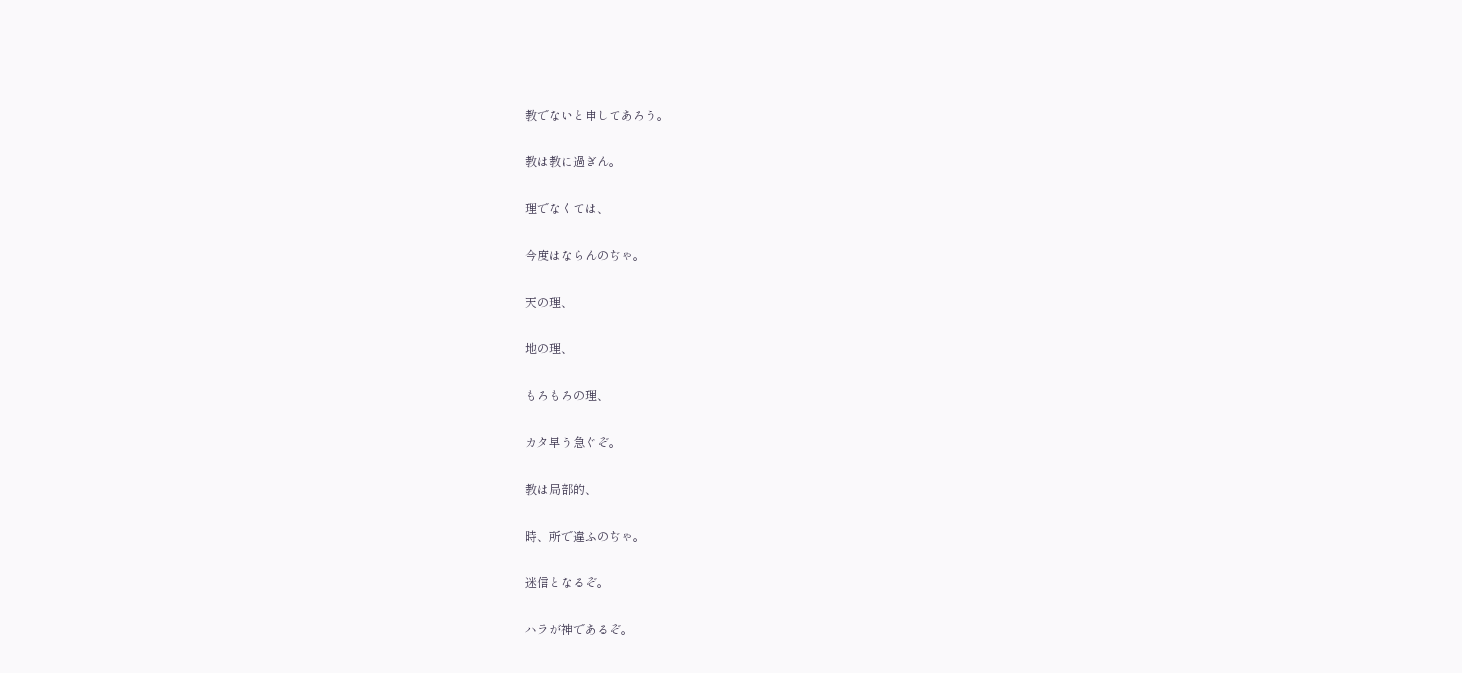教でないと申してあろう。

教は教に過ぎん。

理でなくては、

今度はならんのぢゃ。

天の理、

地の理、

もろもろの理、

カタ早う急ぐぞ。

教は局部的、

時、所で違ふのぢゃ。

迷信となるぞ。

ハラが神であるぞ。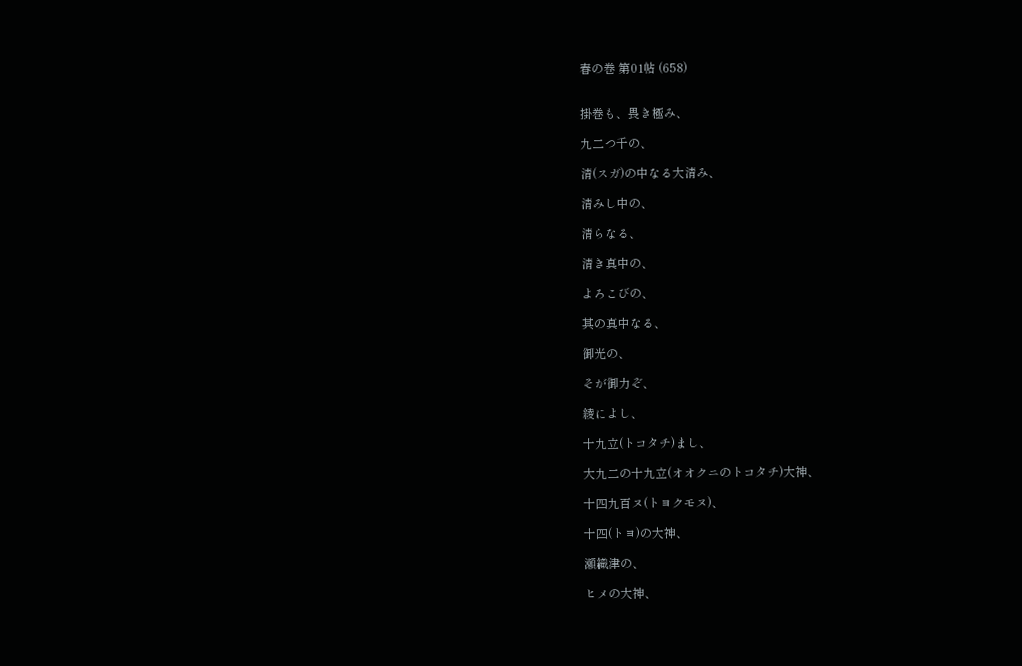春の巻 第01帖 (658)


掛巻も、畏き極み、

九二つ千の、

清(スガ)の中なる大清み、

清みし中の、

清らなる、

清き真中の、

よろこびの、

其の真中なる、

御光の、

そが御力ぞ、

綾によし、

十九立(トコタチ)まし、

大九二の十九立(オオクニのトコタチ)大神、

十四九百ヌ(トヨクモヌ)、

十四(トヨ)の大神、

瀬織津の、

ヒメの大神、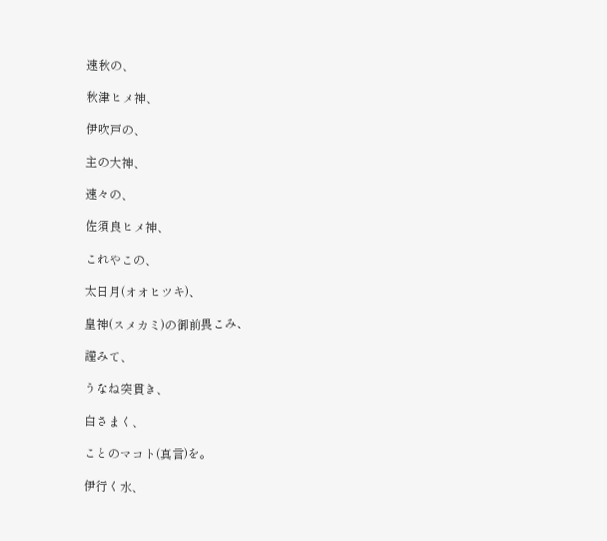速秋の、

秋津ヒメ神、

伊吹戸の、

主の大神、

速々の、

佐須良ヒメ神、

これやこの、

太日月(オオヒツキ)、

皇神(スメカミ)の御前畏こみ、

謹みて、

うなね突貫き、

白さまく、

ことのマコト(真言)を。

伊行く水、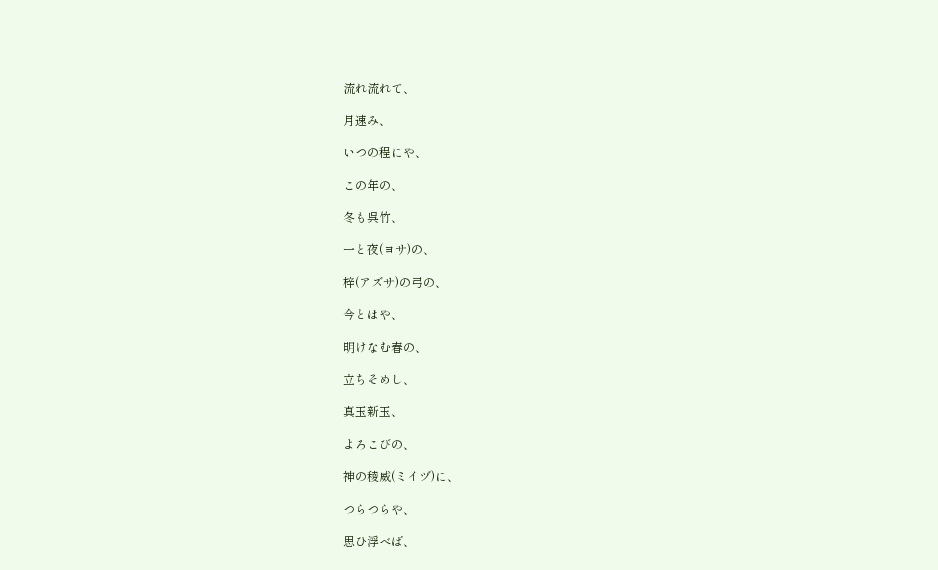流れ流れて、

月速み、

いつの程にや、

この年の、

冬も呉竹、

一と夜(ヨサ)の、

梓(アズサ)の弓の、

今とはや、

明けなむ春の、

立ちそめし、

真玉新玉、

よろこびの、

神の稜威(ミイヅ)に、

つらつらや、

思ひ浮べば、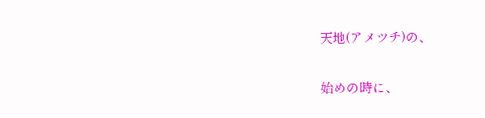天地(アメツチ)の、

始めの時に、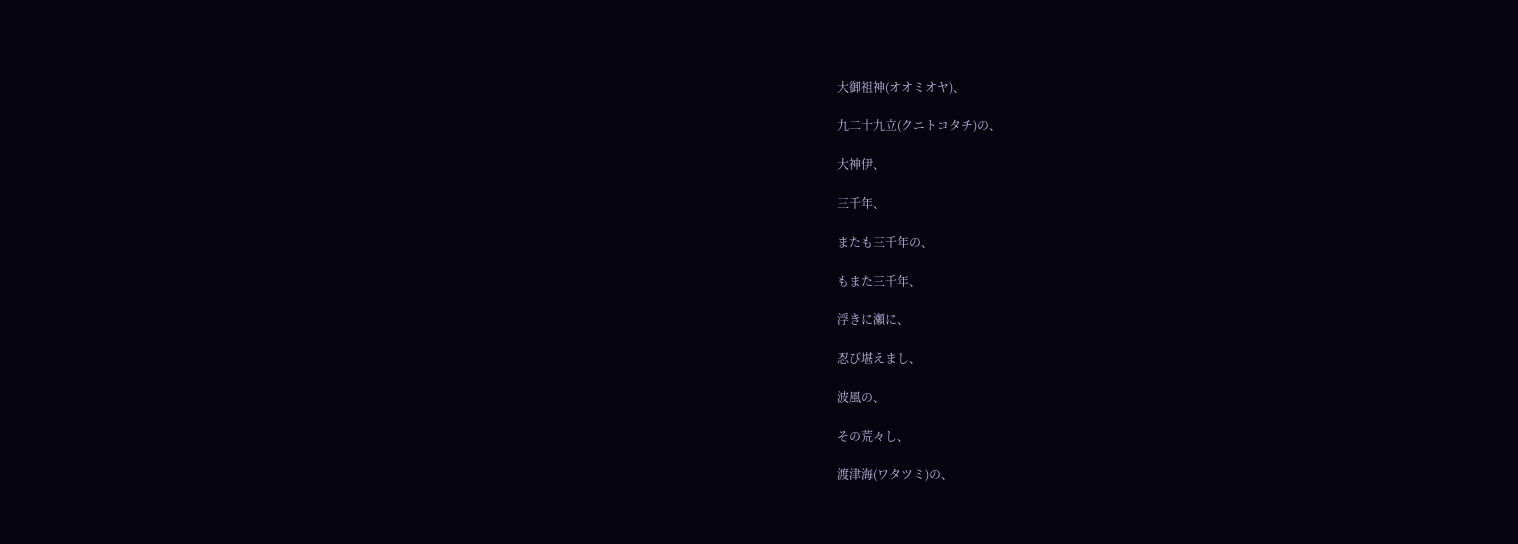大御祖神(オオミオヤ)、

九二十九立(クニトコタチ)の、

大神伊、

三千年、

またも三千年の、

もまた三千年、

浮きに瀬に、

忍び堪えまし、

波風の、

その荒々し、

渡津海(ワタツミ)の、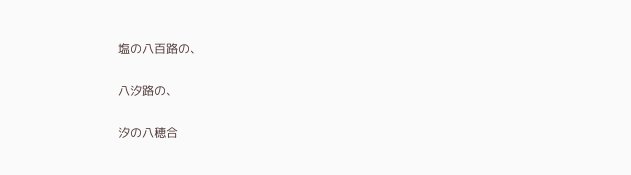塩の八百路の、

八汐路の、

汐の八穂合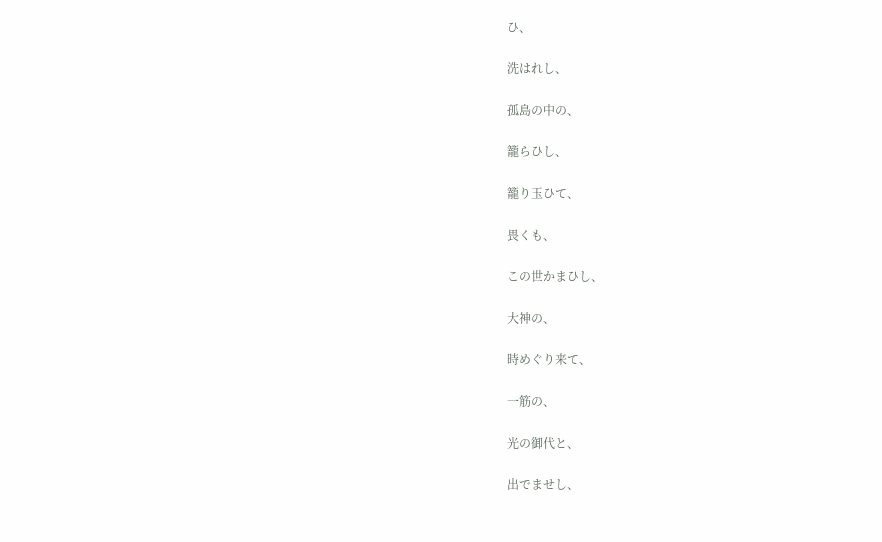ひ、

洗はれし、

孤島の中の、

籠らひし、

籠り玉ひて、

畏くも、

この世かまひし、

大神の、

時めぐり来て、

一筋の、

光の御代と、

出でませし、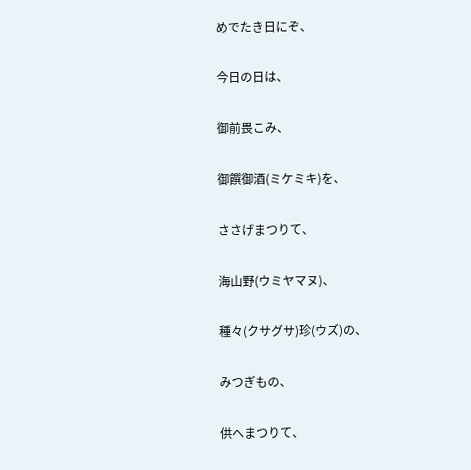めでたき日にぞ、

今日の日は、

御前畏こみ、

御饌御酒(ミケミキ)を、

ささげまつりて、

海山野(ウミヤマヌ)、

種々(クサグサ)珍(ウズ)の、

みつぎもの、

供へまつりて、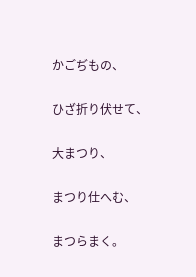かごぢもの、

ひざ折り伏せて、

大まつり、

まつり仕へむ、

まつらまく。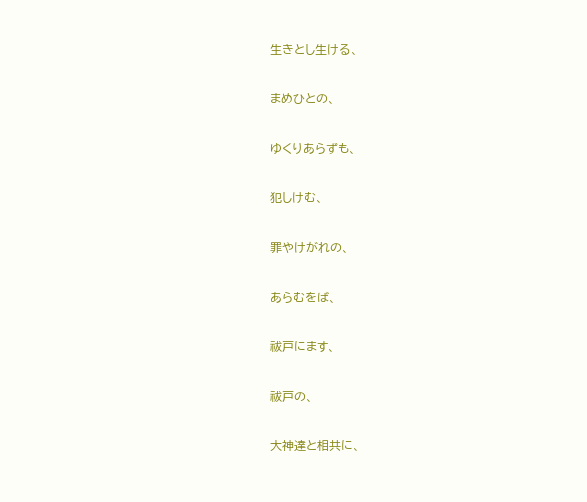生きとし生ける、

まめひとの、

ゆくりあらずも、

犯しけむ、

罪やけがれの、

あらむをば、

祓戸にます、

祓戸の、

大神達と相共に、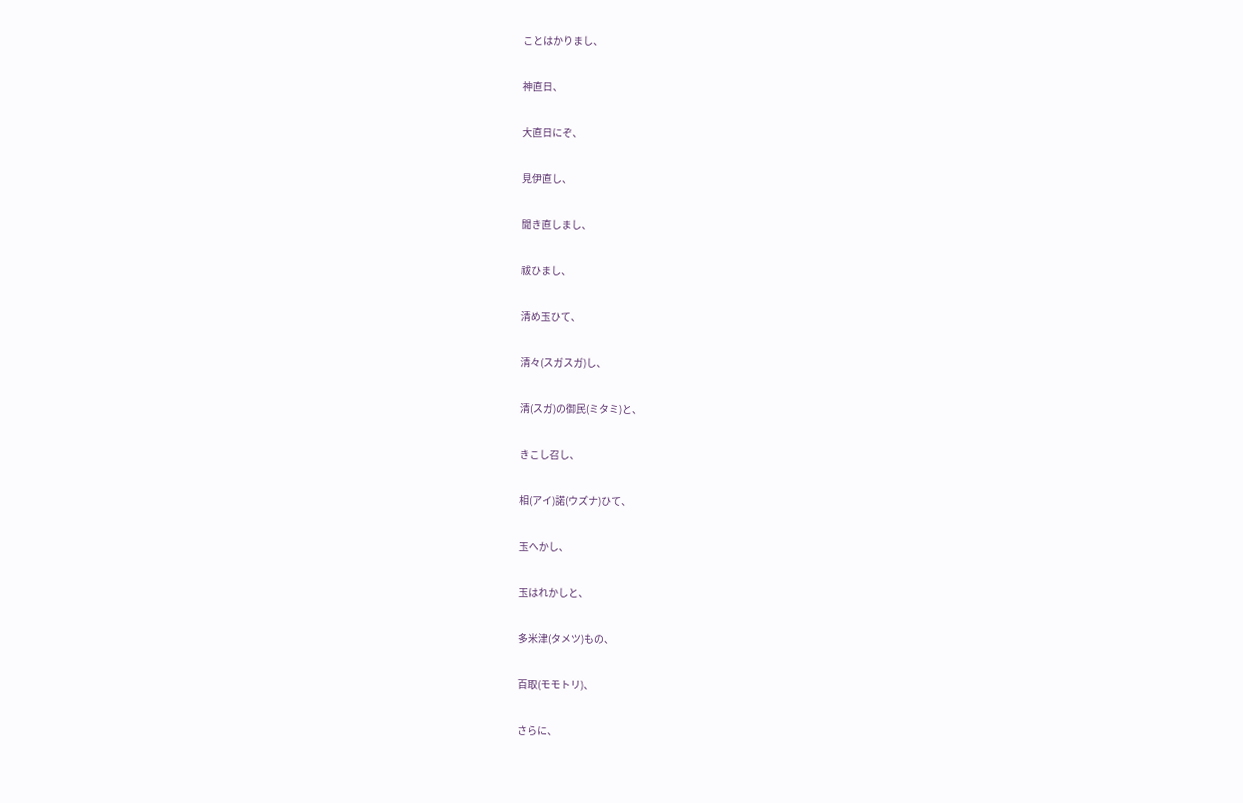ことはかりまし、

神直日、

大直日にぞ、

見伊直し、

聞き直しまし、

祓ひまし、

清め玉ひて、

清々(スガスガ)し、

清(スガ)の御民(ミタミ)と、

きこし召し、

相(アイ)諾(ウズナ)ひて、

玉へかし、

玉はれかしと、

多米津(タメツ)もの、

百取(モモトリ)、

さらに、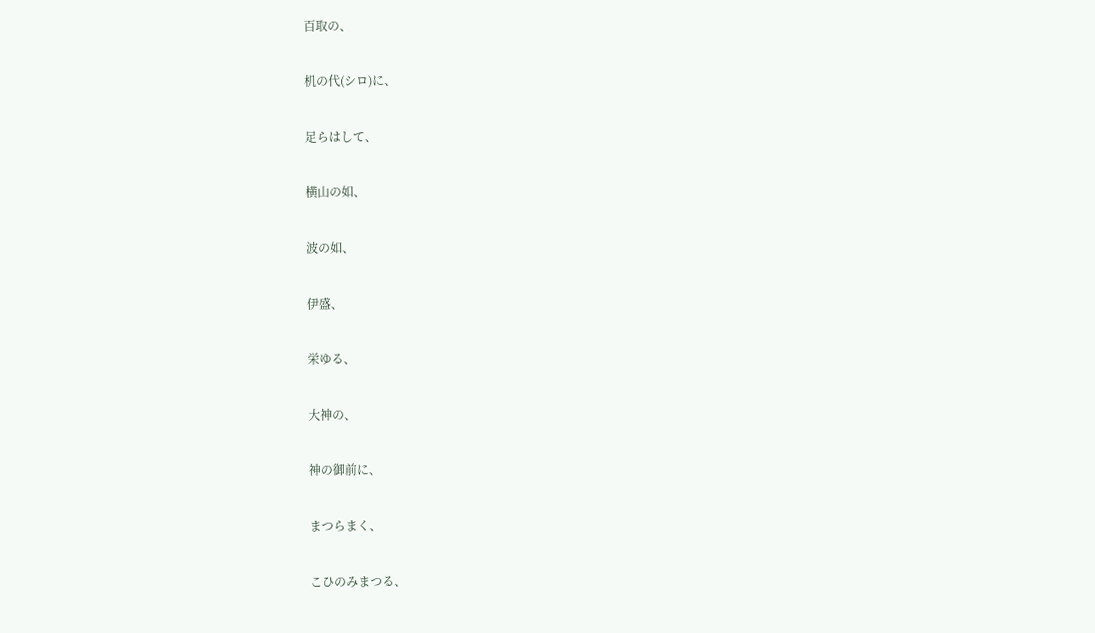百取の、

机の代(シロ)に、

足らはして、

横山の如、

波の如、

伊盛、

栄ゆる、

大神の、

神の御前に、

まつらまく、

こひのみまつる、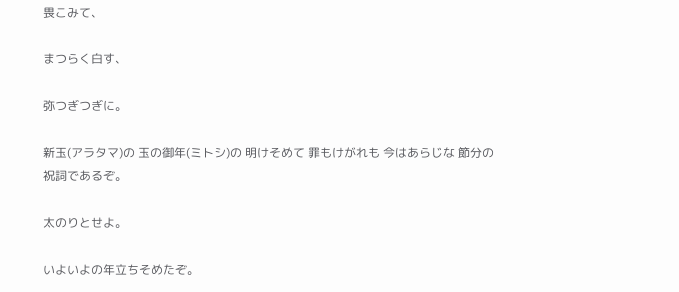畏こみて、

まつらく白す、

弥つぎつぎに。

新玉(アラタマ)の 玉の御年(ミトシ)の 明けそめて 罪もけがれも 今はあらじな 節分の祝詞であるぞ。

太のりとせよ。

いよいよの年立ちそめたぞ。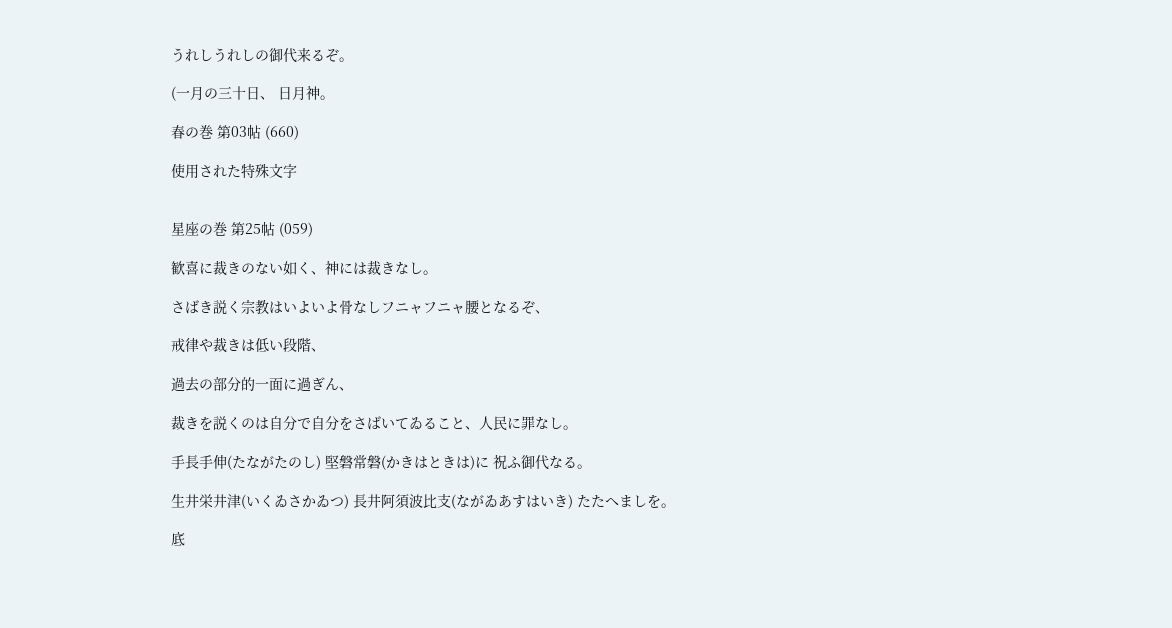うれしうれしの御代来るぞ。

(一月の三十日、 日月神。

春の巻 第03帖 (660)

使用された特殊文字


星座の巻 第25帖 (059)

歓喜に裁きのない如く、神には裁きなし。

さばき説く宗教はいよいよ骨なしフニャフニャ腰となるぞ、

戒律や裁きは低い段階、

過去の部分的一面に過ぎん、

裁きを説くのは自分で自分をさばいてゐること、人民に罪なし。

手長手伸(たながたのし) 堅磐常磐(かきはときは)に 祝ふ御代なる。

生井栄井津(いくゐさかゐつ) 長井阿須波比支(ながゐあすはいき) たたへましを。

底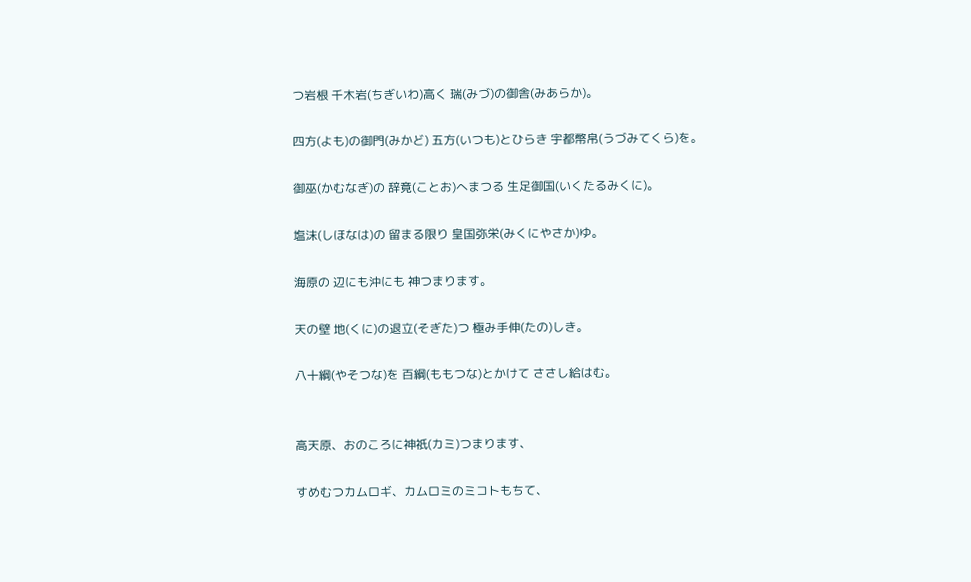つ岩根 千木岩(ちぎいわ)高く 瑞(みづ)の御舎(みあらか)。

四方(よも)の御門(みかど) 五方(いつも)とひらき 宇都幣帛(うづみてくら)を。

御巫(かむなぎ)の 辞竟(ことお)へまつる 生足御国(いくたるみくに)。

塩沫(しほなは)の 留まる限り 皇国弥栄(みくにやさか)ゆ。

海原の 辺にも沖にも 神つまります。

天の壁 地(くに)の退立(そぎた)つ 極み手伸(たの)しき。

八十綱(やそつな)を 百綱(ももつな)とかけて ささし給はむ。


高天原、おのころに神祇(カミ)つまります、

すめむつカムロギ、カムロミのミコトもちて、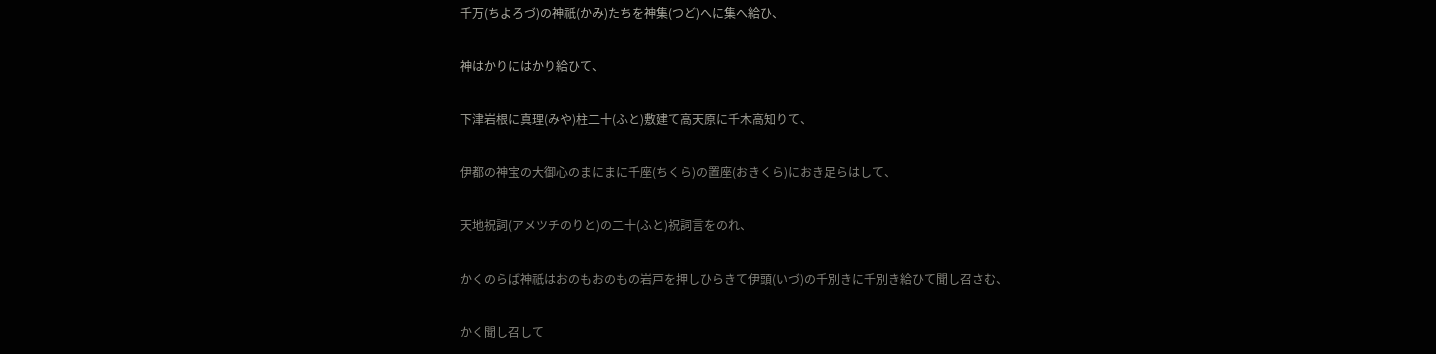千万(ちよろづ)の神祇(かみ)たちを神集(つど)へに集へ給ひ、

神はかりにはかり給ひて、

下津岩根に真理(みや)柱二十(ふと)敷建て高天原に千木高知りて、

伊都の神宝の大御心のまにまに千座(ちくら)の置座(おきくら)におき足らはして、

天地祝詞(アメツチのりと)の二十(ふと)祝詞言をのれ、

かくのらば神祇はおのもおのもの岩戸を押しひらきて伊頭(いづ)の千別きに千別き給ひて聞し召さむ、

かく聞し召して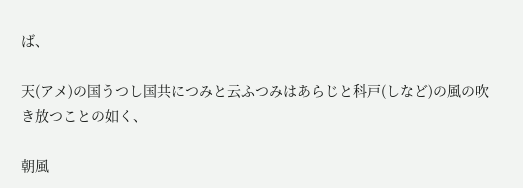ば、

天(アメ)の国うつし国共につみと云ふつみはあらじと科戸(しなど)の風の吹き放つことの如く、

朝風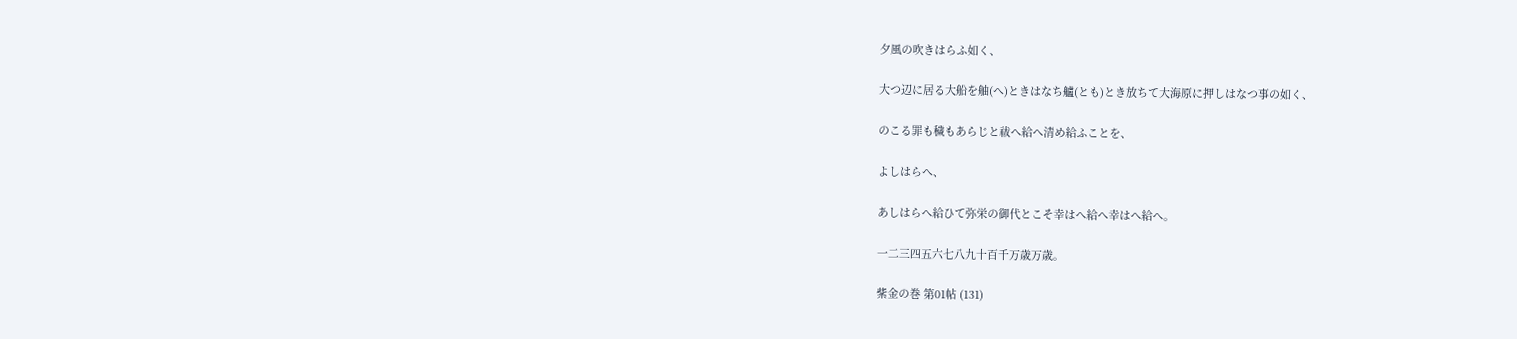夕風の吹きはらふ如く、

大つ辺に居る大船を舳(へ)ときはなち艫(とも)とき放ちて大海原に押しはなつ事の如く、

のこる罪も穢もあらじと祓へ給へ清め給ふことを、

よしはらへ、

あしはらへ給ひて弥栄の御代とこそ幸はへ給へ幸はへ給へ。

一二三四五六七八九十百千万歳万歳。

紫金の巻 第01帖 (131)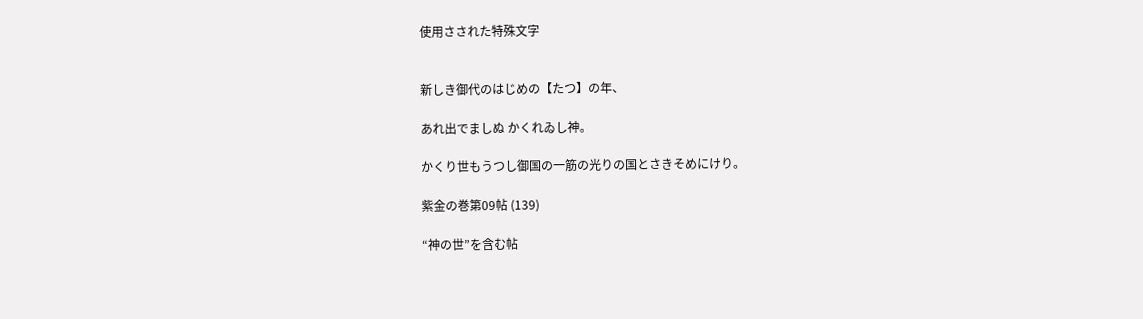使用さされた特殊文字


新しき御代のはじめの【たつ】の年、

あれ出でましぬ かくれゐし神。

かくり世もうつし御国の一筋の光りの国とさきそめにけり。

紫金の巻第09帖 (139)

“神の世”を含む帖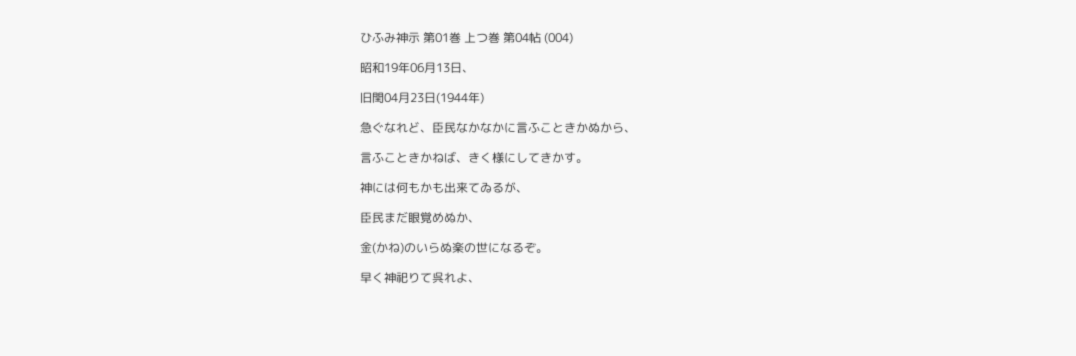ひふみ神示 第01巻 上つ巻 第04帖 (004)

昭和19年06月13日、

旧閏04月23日(1944年)

急ぐなれど、臣民なかなかに言ふこときかぬから、

言ふこときかねば、きく様にしてきかす。

神には何もかも出来てゐるが、

臣民まだ眼覚めぬか、

金(かね)のいらぬ楽の世になるぞ。

早く神祀りて呉れよ、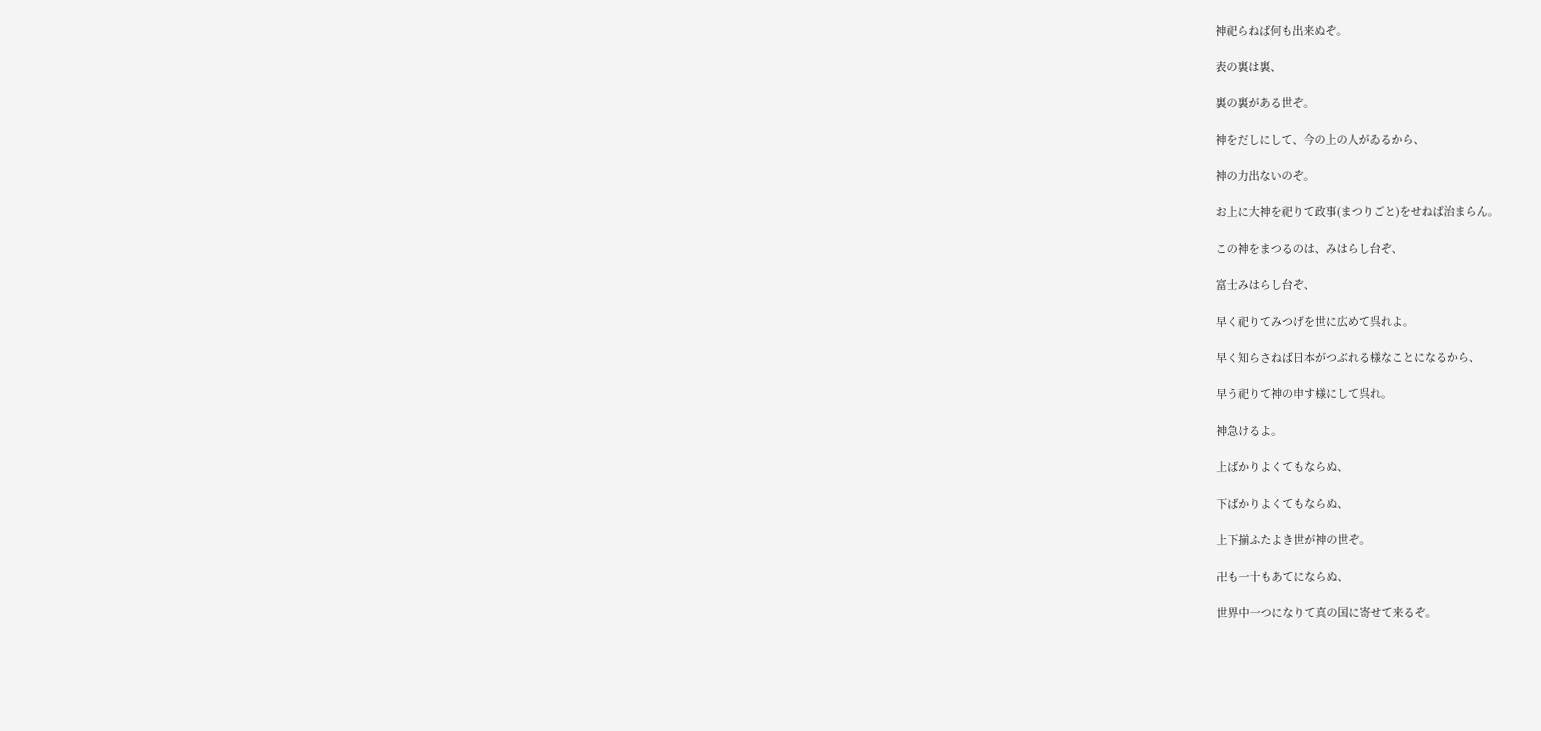神祀らねば何も出来ぬぞ。

表の裏は裏、

裏の裏がある世ぞ。

神をだしにして、今の上の人がゐるから、

神の力出ないのぞ。

お上に大神を祀りて政事(まつりごと)をせねば治まらん。

この神をまつるのは、みはらし台ぞ、

富士みはらし台ぞ、

早く祀りてみつげを世に広めて呉れよ。

早く知らさねば日本がつぶれる様なことになるから、

早う祀りて神の申す様にして呉れ。

神急けるよ。

上ばかりよくてもならぬ、

下ばかりよくてもならぬ、

上下揃ふたよき世が神の世ぞ。

卍も一十もあてにならぬ、

世界中一つになりて真の国に寄せて来るぞ。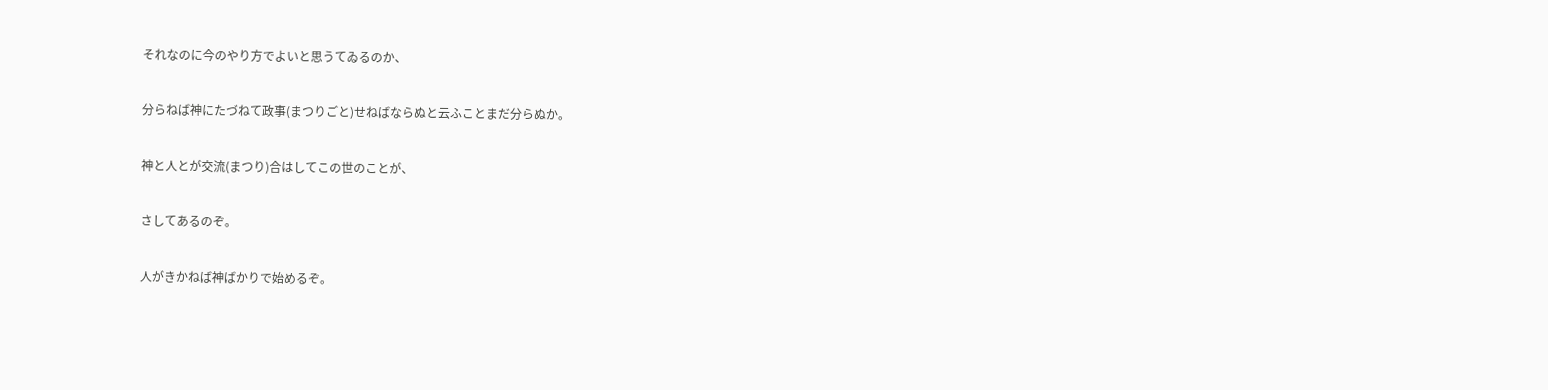それなのに今のやり方でよいと思うてゐるのか、

分らねば神にたづねて政事(まつりごと)せねばならぬと云ふことまだ分らぬか。

神と人とが交流(まつり)合はしてこの世のことが、

さしてあるのぞ。

人がきかねば神ばかりで始めるぞ。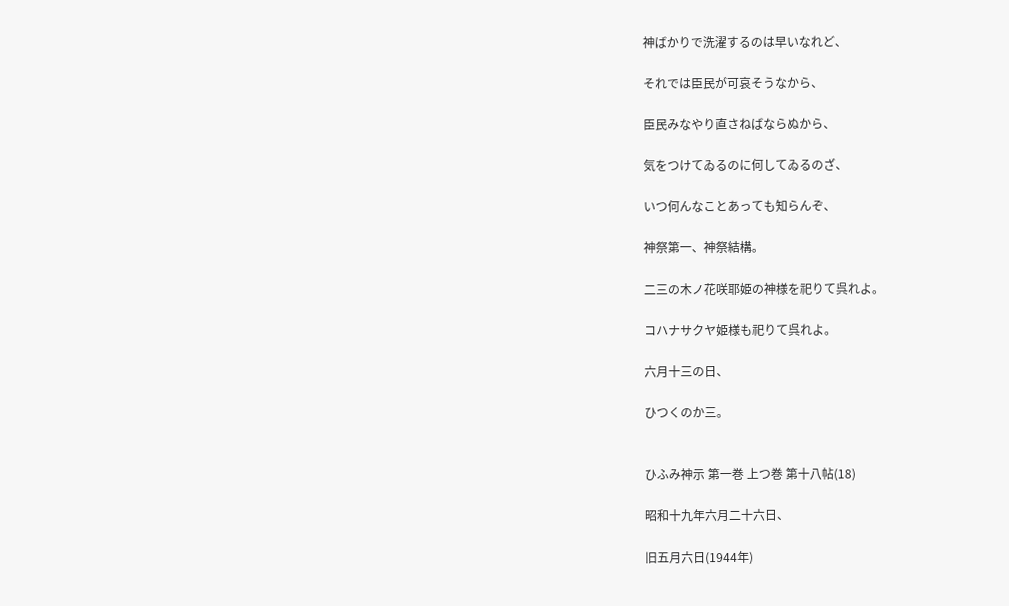神ばかりで洗濯するのは早いなれど、

それでは臣民が可哀そうなから、

臣民みなやり直さねばならぬから、

気をつけてゐるのに何してゐるのざ、

いつ何んなことあっても知らんぞ、

神祭第一、神祭結構。

二三の木ノ花咲耶姫の神様を祀りて呉れよ。

コハナサクヤ姫様も祀りて呉れよ。

六月十三の日、

ひつくのか三。


ひふみ神示 第一巻 上つ巻 第十八帖(18)

昭和十九年六月二十六日、

旧五月六日(1944年)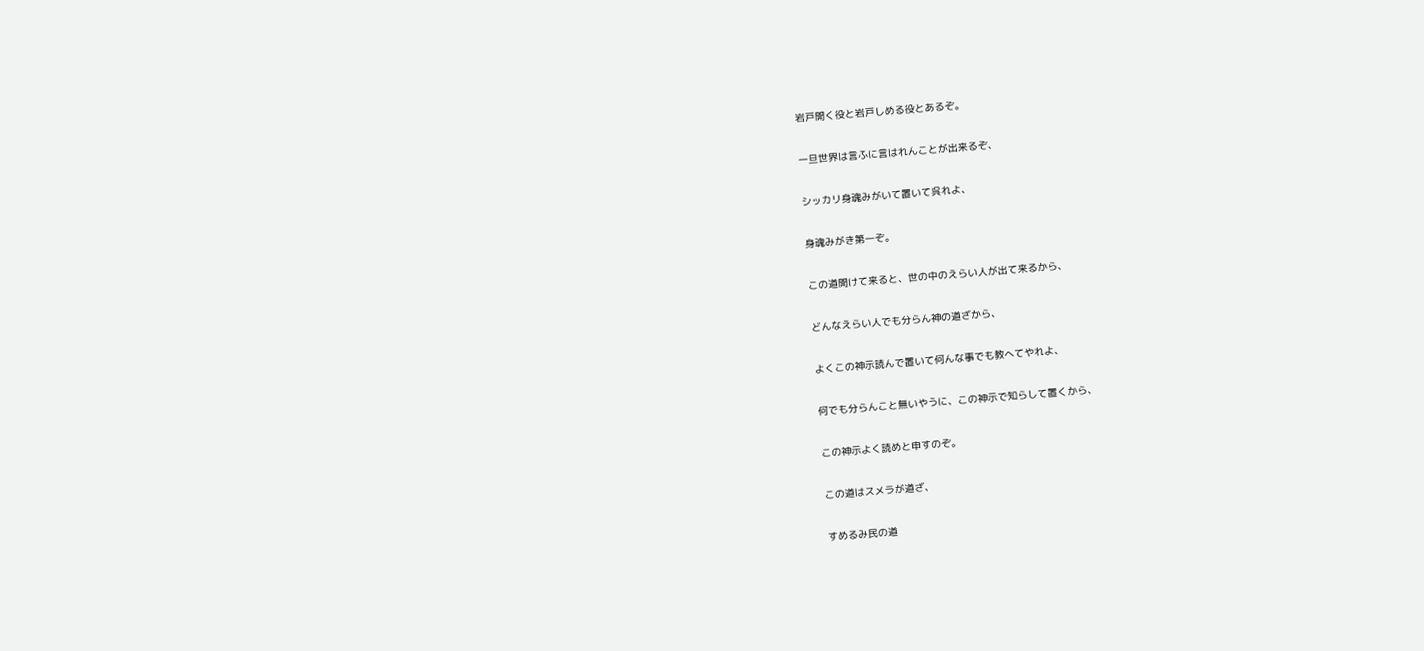岩戸開く役と岩戸しめる役とあるぞ。

一旦世界は言ふに言はれんことが出来るぞ、

シッカリ身魂みがいて置いて呉れよ、

身魂みがき第一ぞ。

この道開けて来ると、世の中のえらい人が出て来るから、

どんなえらい人でも分らん神の道ざから、

よくこの神示読んで置いて何んな事でも教へてやれよ、

何でも分らんこと無いやうに、この神示で知らして置くから、

この神示よく読めと申すのぞ。

この道はスメラが道ざ、

すめるみ民の道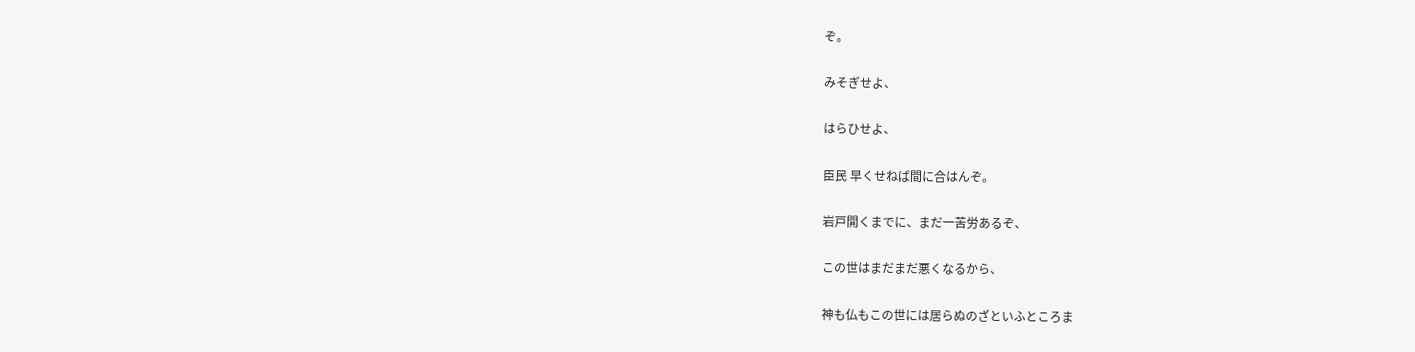ぞ。

みそぎせよ、

はらひせよ、

臣民 早くせねば間に合はんぞ。

岩戸開くまでに、まだ一苦労あるぞ、

この世はまだまだ悪くなるから、

神も仏もこの世には居らぬのざといふところま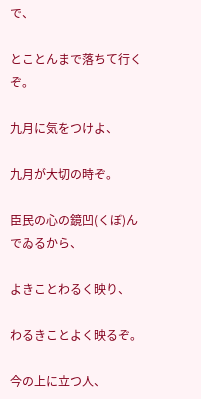で、

とことんまで落ちて行くぞ。

九月に気をつけよ、

九月が大切の時ぞ。

臣民の心の鏡凹(くぼ)んでゐるから、

よきことわるく映り、

わるきことよく映るぞ。

今の上に立つ人、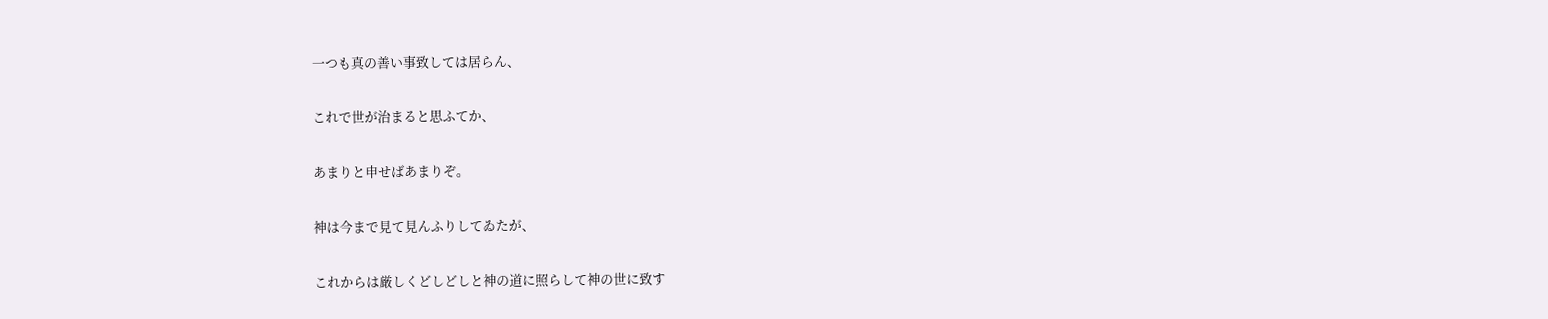一つも真の善い事致しては居らん、

これで世が治まると思ふてか、

あまりと申せばあまりぞ。

神は今まで見て見んふりしてゐたが、

これからは厳しくどしどしと神の道に照らして神の世に致す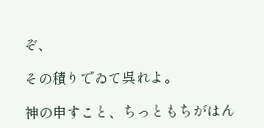ぞ、

その積りでゐて呉れよ。

神の申すこと、ちっともちがはん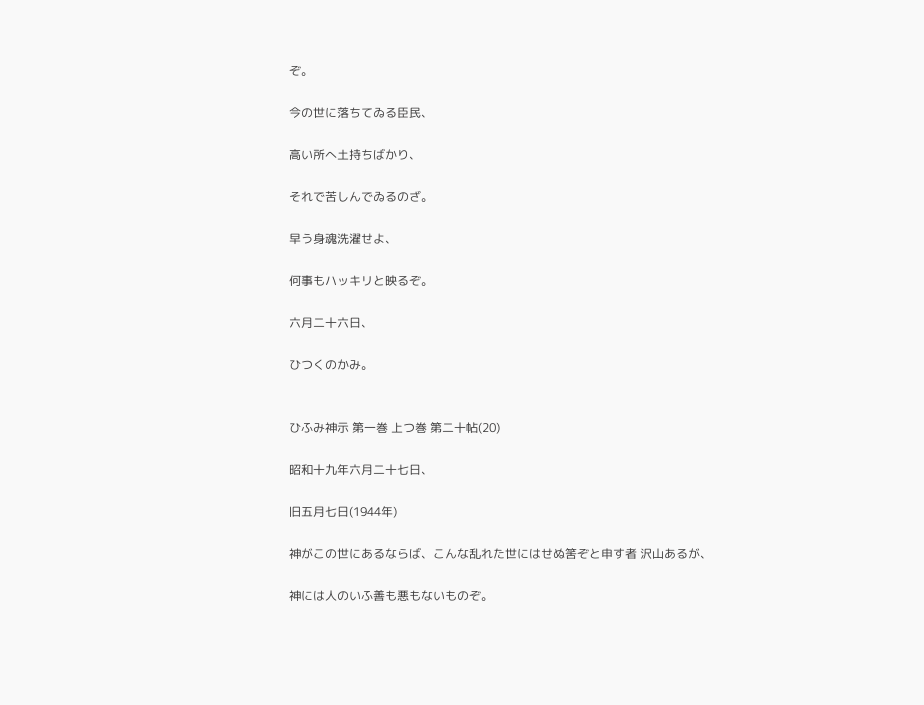ぞ。

今の世に落ちてゐる臣民、

高い所へ土持ちばかり、

それで苦しんでゐるのざ。

早う身魂洗濯せよ、

何事もハッキリと映るぞ。

六月二十六日、

ひつくのかみ。


ひふみ神示 第一巻 上つ巻 第二十帖(20)

昭和十九年六月二十七日、

旧五月七日(1944年)

神がこの世にあるならば、こんな乱れた世にはせぬ筈ぞと申す者 沢山あるが、

神には人のいふ善も悪もないものぞ。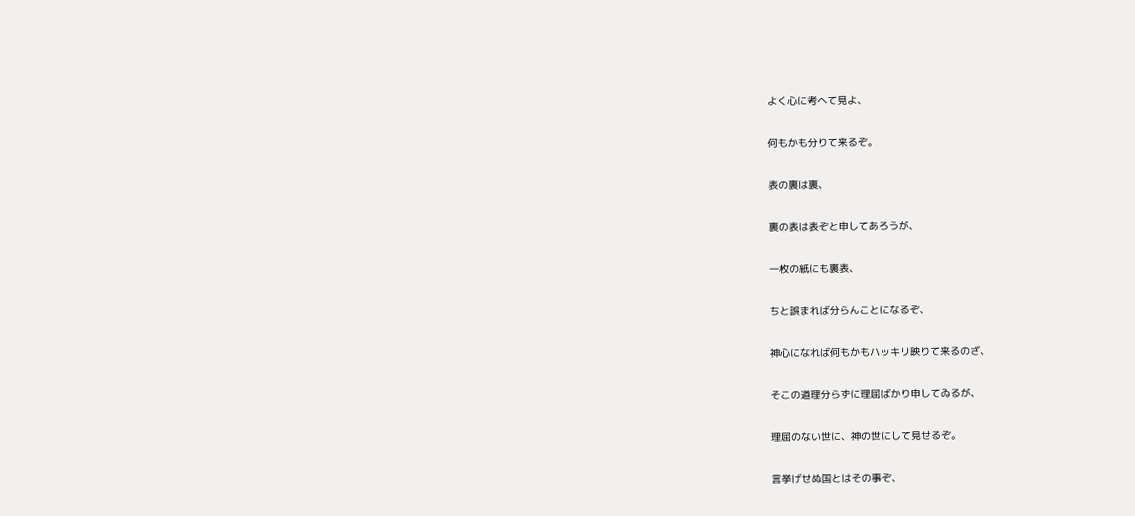よく心に考へて見よ、

何もかも分りて来るぞ。

表の裏は裏、

裏の表は表ぞと申してあろうが、

一枚の紙にも裏表、

ちと誤まれば分らんことになるぞ、

神心になれば何もかもハッキリ映りて来るのざ、

そこの道理分らずに理屈ばかり申してゐるが、

理屈のない世に、神の世にして見せるぞ。

言挙げせぬ国とはその事ぞ、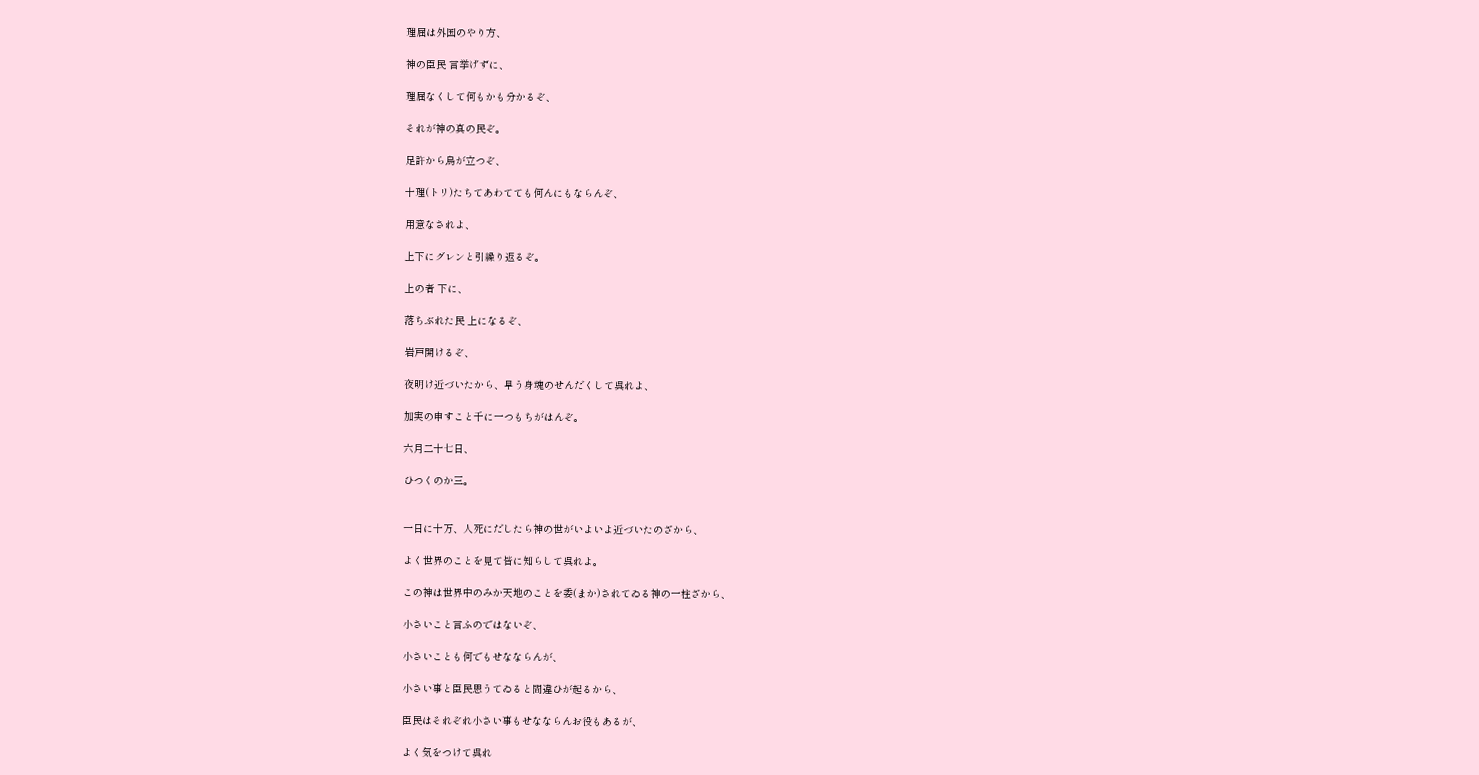理屈は外国のやり方、

神の臣民 言挙げずに、

理屈なくして何もかも分かるぞ、

それが神の真の民ぞ。

足許から鳥が立つぞ、

十理(トリ)たちてあわてても何んにもならんぞ、

用意なされよ、

上下にグレンと引繰り返るぞ。

上の者 下に、

落ちぶれた民 上になるぞ、

岩戸開けるぞ、

夜明け近づいたから、早う身魂のせんだくして呉れよ、

加実の申すこと千に一つもちがはんぞ。

六月二十七日、

ひつくのか三。


一日に十万、人死にだしたら神の世がいよいよ近づいたのざから、

よく世界のことを見て皆に知らして呉れよ。

この神は世界中のみか天地のことを委(まか)されてゐる神の一柱ざから、

小さいこと言ふのではないぞ、

小さいことも何でもせなならんが、

小さい事と臣民思うてゐると間違ひが起るから、

臣民はそれぞれ小さい事もせなならんお役もあるが、

よく気をつけて呉れ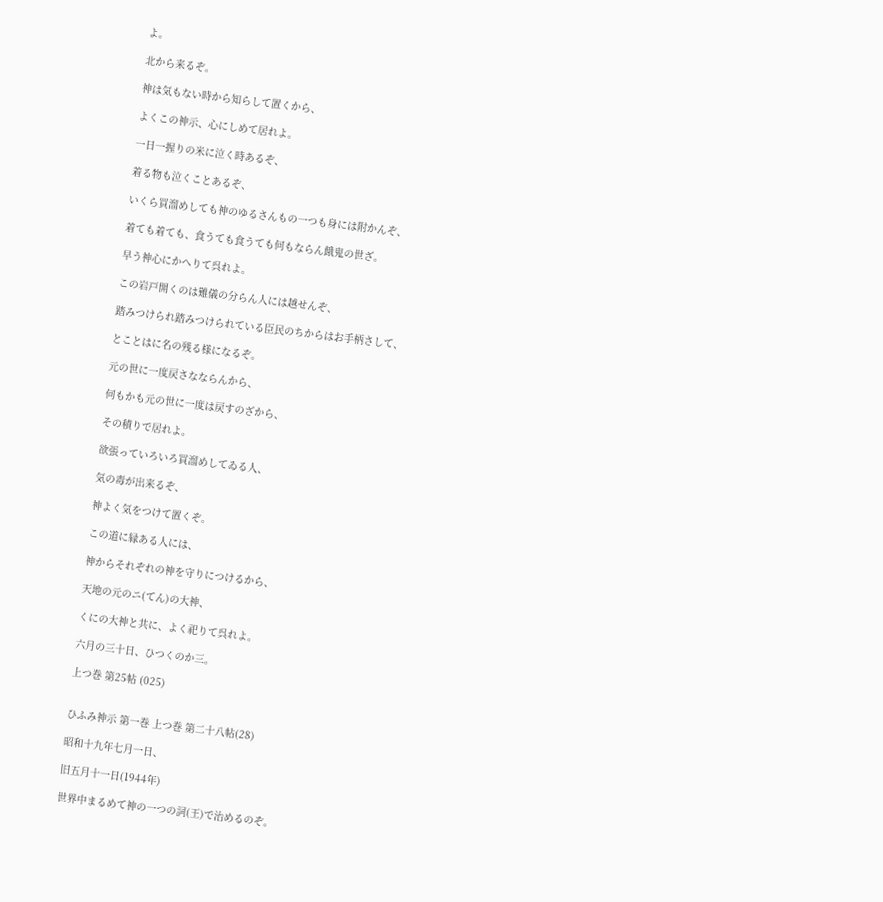よ。

北から来るぞ。

神は気もない時から知らして置くから、

よくこの神示、心にしめて居れよ。

一日一握りの米に泣く時あるぞ、

着る物も泣くことあるぞ、

いくら買溜めしても神のゆるさんもの一つも身には附かんぞ、

着ても着ても、食うても食うても何もならん餓鬼の世ざ。

早う神心にかへりて呉れよ。

この岩戸開くのは難儀の分らん人には越せんぞ、

踏みつけられ踏みつけられている臣民のちからはお手柄さして、

とことはに名の残る様になるぞ。

元の世に一度戻さなならんから、

何もかも元の世に一度は戻すのざから、

その積りで居れよ。

欲張っていろいろ買溜めしてゐる人、

気の毒が出来るぞ、

神よく気をつけて置くぞ。

この道に縁ある人には、

神からそれぞれの神を守りにつけるから、

天地の元のニ(てん)の大神、

くにの大神と共に、よく祀りて呉れよ。

六月の三十日、ひつくのか三。

上つ巻 第25帖 (025)


ひふみ神示 第一巻 上つ巻 第二十八帖(28)

昭和十九年七月一日、

旧五月十一日(1944年)

世界中まるめて神の一つの詞(王)で治めるのぞ。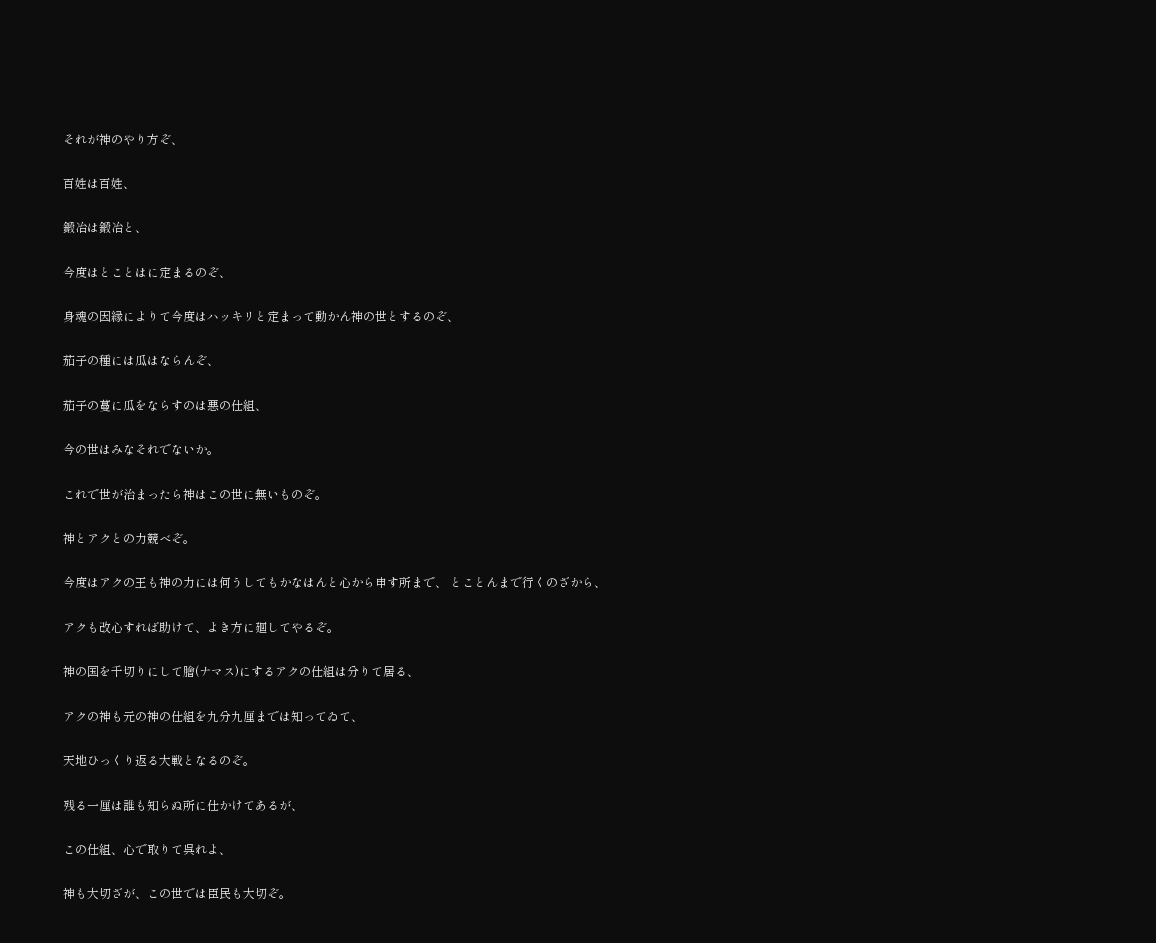それが神のやり方ぞ、

百姓は百姓、

鍛冶は鍛冶と、

今度はとことはに定まるのぞ、

身魂の因縁によりて今度はハッキリと定まって動かん神の世とするのぞ、

茄子の種には瓜はならんぞ、

茄子の蔓に瓜をならすのは悪の仕組、

今の世はみなそれでないか。

これで世が治まったら神はこの世に無いものぞ。

神とアクとの力競べぞ。

今度はアクの王も神の力には何うしてもかなはんと心から申す所まで、 とことんまで行くのざから、

アクも改心すれば助けて、よき方に廻してやるぞ。

神の国を千切りにして膾(ナマス)にするアクの仕組は分りて居る、

アクの神も元の神の仕組を九分九厘までは知ってゐて、

天地ひっくり返る大戦となるのぞ。

残る一厘は誰も知らぬ所に仕かけてあるが、

この仕組、心で取りて呉れよ、

神も大切ざが、この世では臣民も大切ぞ。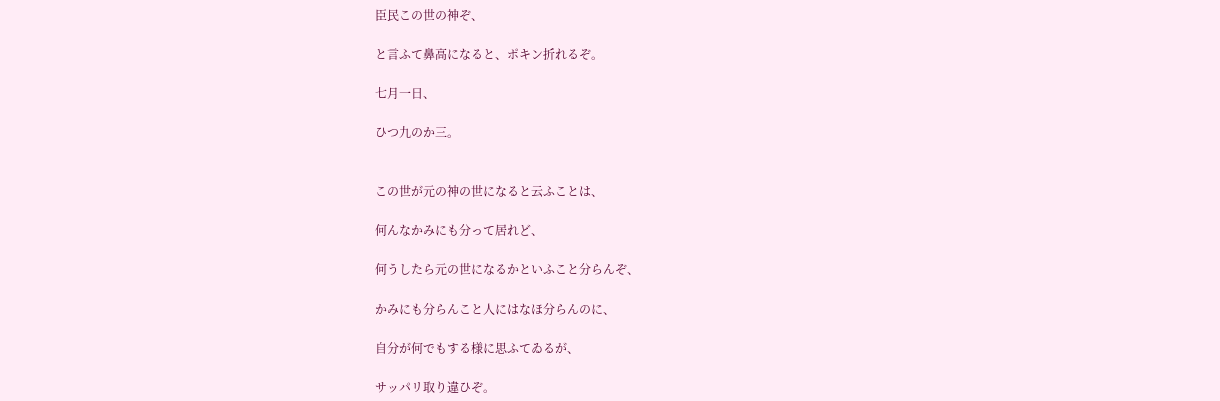臣民この世の神ぞ、

と言ふて鼻高になると、ポキン折れるぞ。

七月一日、

ひつ九のか三。


この世が元の神の世になると云ふことは、

何んなかみにも分って居れど、

何うしたら元の世になるかといふこと分らんぞ、

かみにも分らんこと人にはなほ分らんのに、

自分が何でもする様に思ふてゐるが、

サッパリ取り違ひぞ。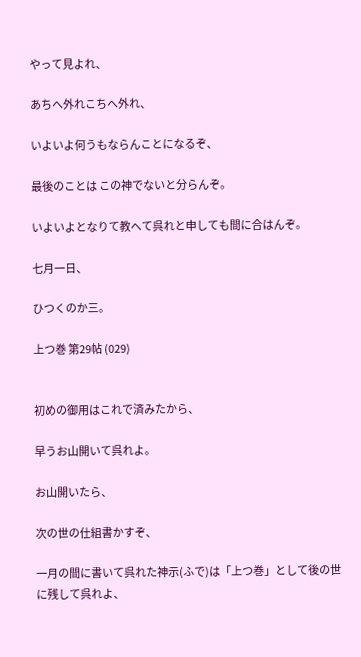やって見よれ、

あちへ外れこちへ外れ、

いよいよ何うもならんことになるぞ、

最後のことは この神でないと分らんぞ。

いよいよとなりて教へて呉れと申しても間に合はんぞ。

七月一日、

ひつくのか三。

上つ巻 第29帖 (029)


初めの御用はこれで済みたから、

早うお山開いて呉れよ。

お山開いたら、

次の世の仕組書かすぞ、

一月の間に書いて呉れた神示(ふで)は「上つ巻」として後の世に残して呉れよ、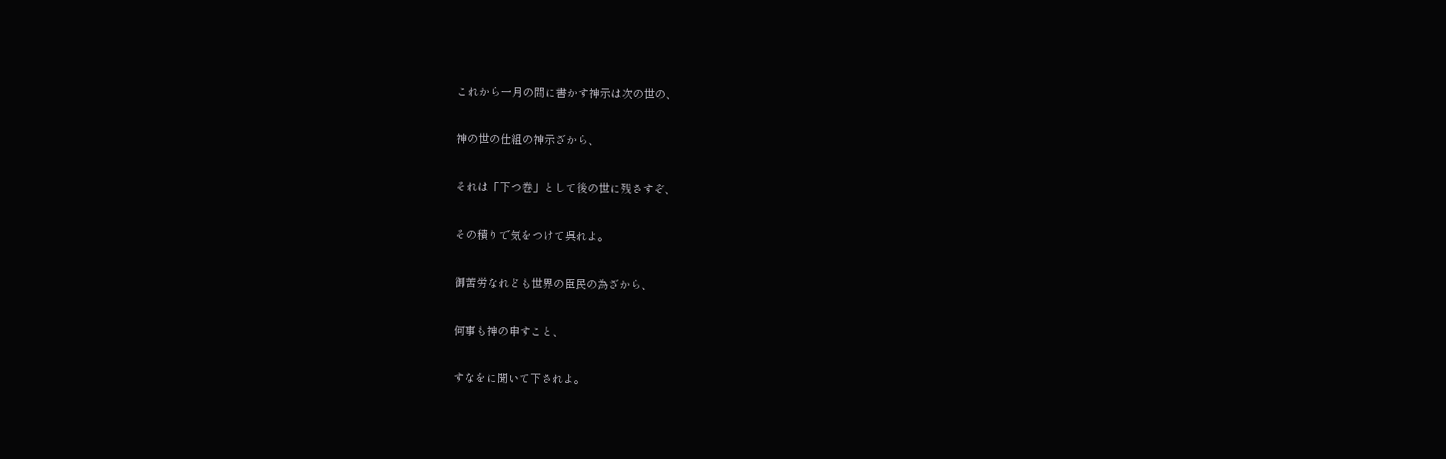これから一月の間に書かす神示は次の世の、

神の世の仕組の神示ざから、

それは「下つ巻」として後の世に残さすぞ、

その積りで気をつけて呉れよ。

御苦労なれども世界の臣民の為ざから、

何事も神の申すこと、

すなをに聞いて下されよ。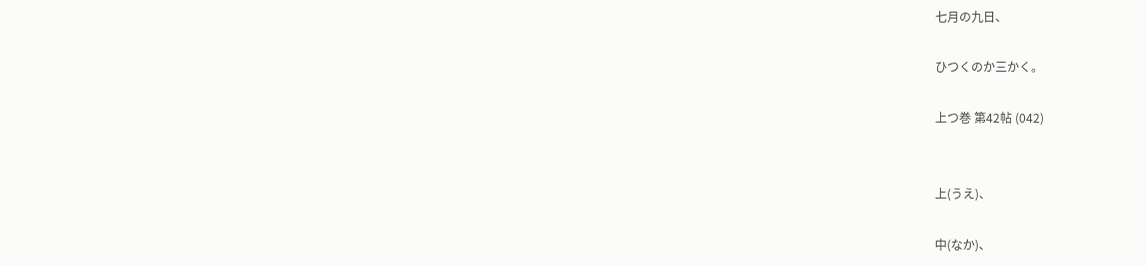七月の九日、

ひつくのか三かく。

上つ巻 第42帖 (042)


上(うえ)、

中(なか)、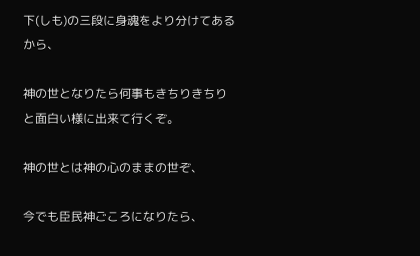下(しも)の三段に身魂をより分けてあるから、

神の世となりたら何事もきちりきちりと面白い様に出来て行くぞ。

神の世とは神の心のままの世ぞ、

今でも臣民神ごころになりたら、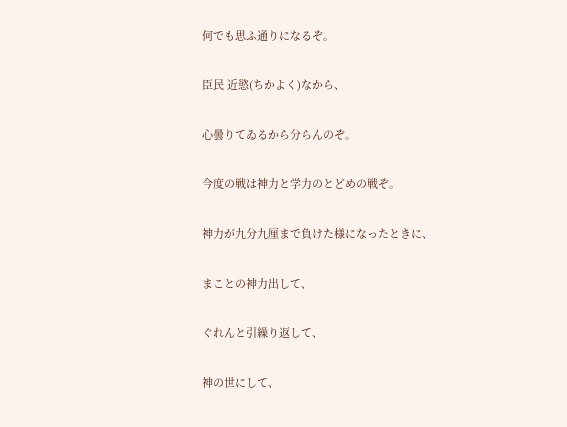何でも思ふ通りになるぞ。

臣民 近慾(ちかよく)なから、

心曇りてゐるから分らんのぞ。

今度の戦は神力と学力のとどめの戦ぞ。

神力が九分九厘まで負けた様になったときに、

まことの神力出して、

ぐれんと引繰り返して、

神の世にして、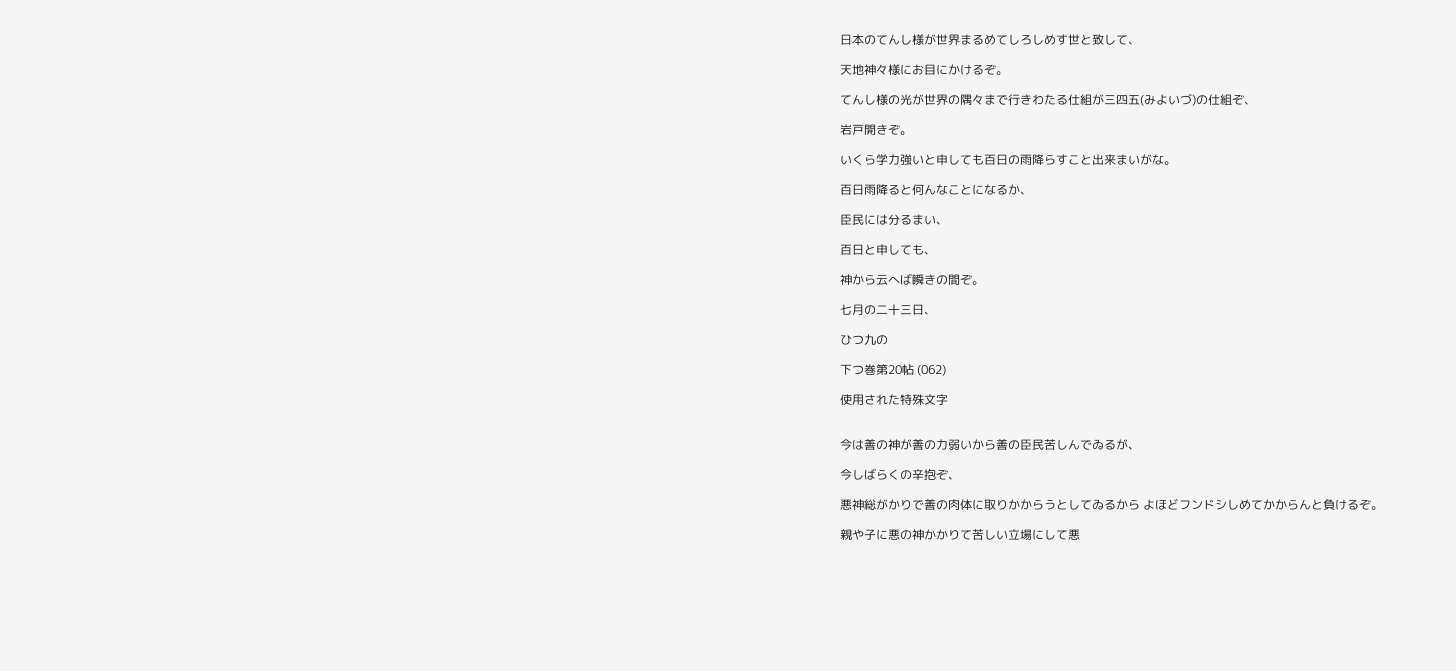日本のてんし様が世界まるめてしろしめす世と致して、

天地神々様にお目にかけるぞ。

てんし様の光が世界の隅々まで行きわたる仕組が三四五(みよいづ)の仕組ぞ、

岩戸開きぞ。

いくら学力強いと申しても百日の雨降らすこと出来まいがな。

百日雨降ると何んなことになるか、

臣民には分るまい、

百日と申しても、

神から云へば瞬きの間ぞ。

七月の二十三日、

ひつ九の

下つ巻第20帖 (062)

使用された特殊文字


今は善の神が善の力弱いから善の臣民苦しんでゐるが、

今しばらくの辛抱ぞ、

悪神総がかりで善の肉体に取りかからうとしてゐるから よほどフンドシしめてかからんと負けるぞ。

親や子に悪の神かかりて苦しい立場にして悪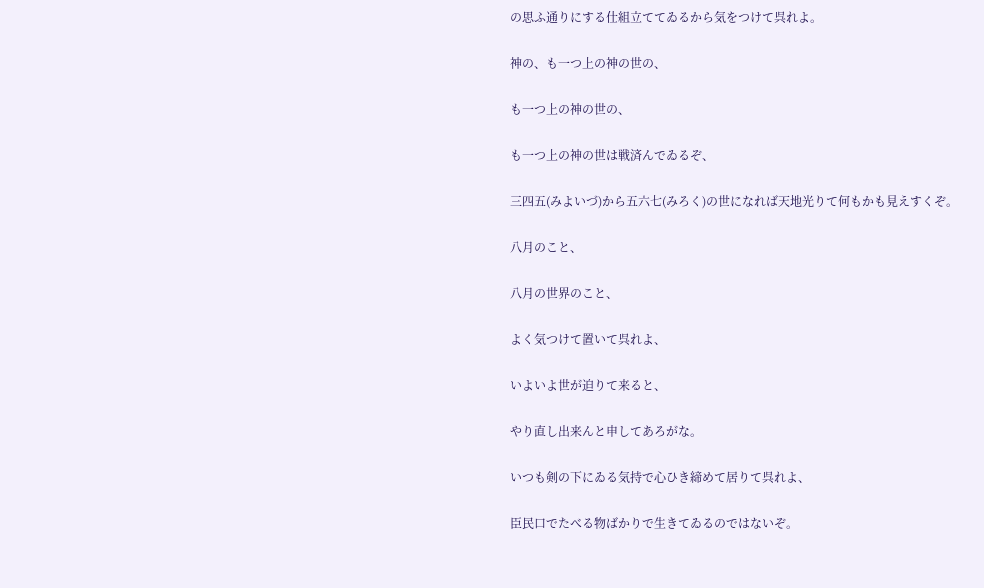の思ふ通りにする仕組立ててゐるから気をつけて呉れよ。

神の、も一つ上の神の世の、

も一つ上の神の世の、

も一つ上の神の世は戦済んでゐるぞ、

三四五(みよいづ)から五六七(みろく)の世になれば天地光りて何もかも見えすくぞ。

八月のこと、

八月の世界のこと、

よく気つけて置いて呉れよ、

いよいよ世が迫りて来ると、

やり直し出来んと申してあろがな。

いつも剣の下にゐる気持で心ひき締めて居りて呉れよ、

臣民口でたべる物ばかりで生きてゐるのではないぞ。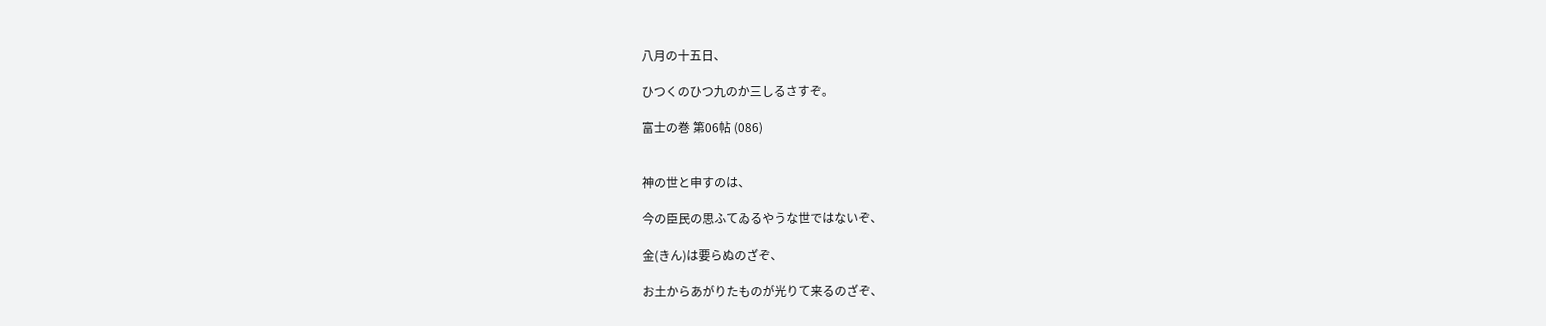八月の十五日、

ひつくのひつ九のか三しるさすぞ。

富士の巻 第06帖 (086)


神の世と申すのは、

今の臣民の思ふてゐるやうな世ではないぞ、

金(きん)は要らぬのざぞ、

お土からあがりたものが光りて来るのざぞ、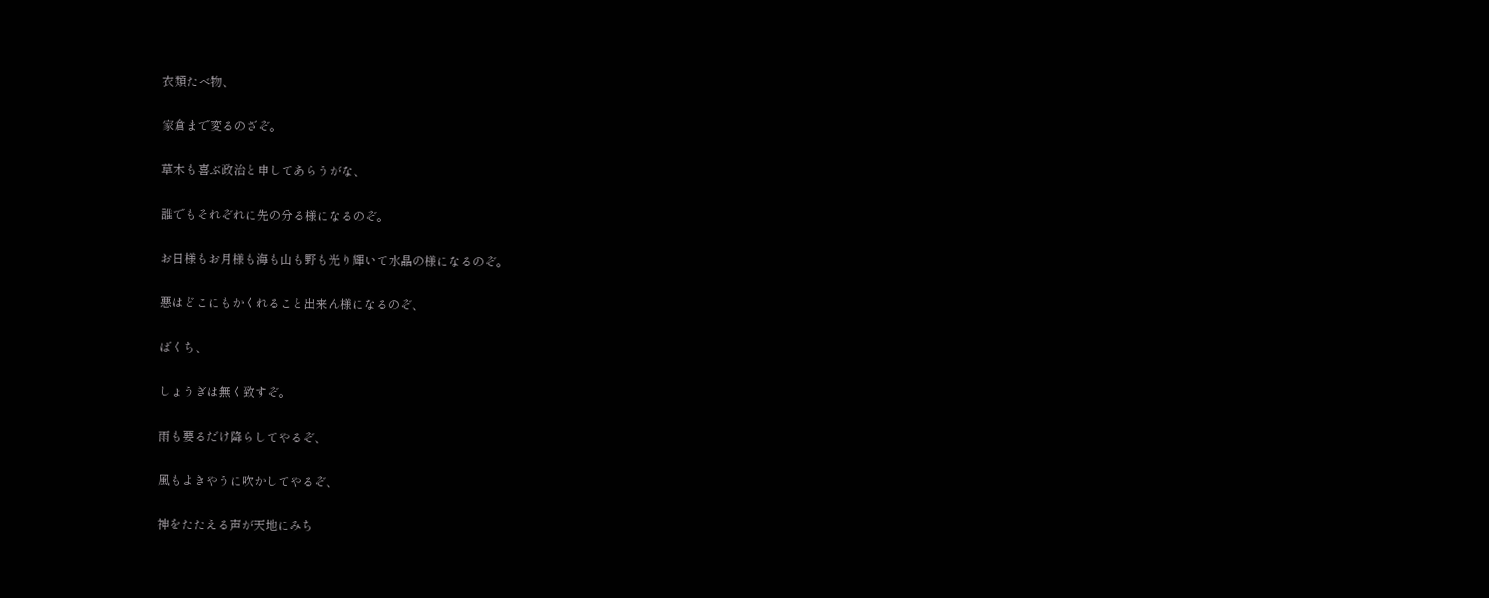衣類たべ物、

家倉まで変るのざぞ。

草木も喜ぶ政治と申してあらうがな、

誰でもそれぞれに先の分る様になるのぞ。

お日様もお月様も海も山も野も光り輝いて水晶の様になるのぞ。

悪はどこにもかくれること出来ん様になるのぞ、

ばくち、

しょうぎは無く致すぞ。

雨も要るだけ降らしてやるぞ、

風もよきやうに吹かしてやるぞ、

神をたたえる声が天地にみち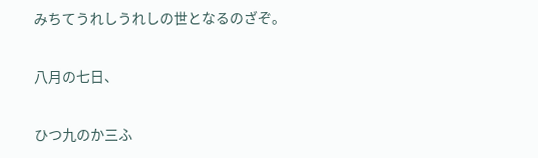みちてうれしうれしの世となるのざぞ。

八月の七日、

ひつ九のか三ふ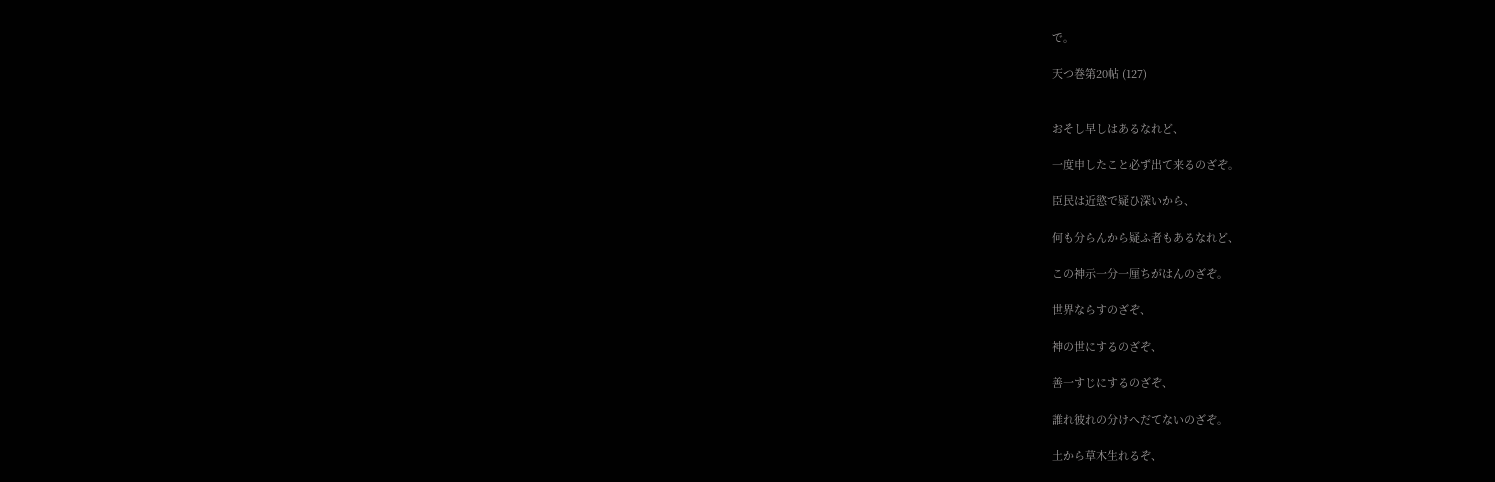で。

天つ巻第20帖 (127)


おそし早しはあるなれど、

一度申したこと必ず出て来るのざぞ。

臣民は近慾で疑ひ深いから、

何も分らんから疑ふ者もあるなれど、

この神示一分一厘ちがはんのざぞ。

世界ならすのざぞ、

神の世にするのざぞ、

善一すじにするのざぞ、

誰れ彼れの分けへだてないのざぞ。

土から草木生れるぞ、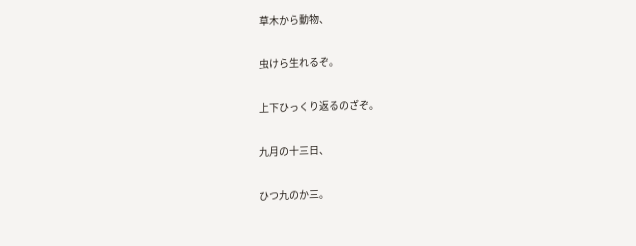草木から動物、

虫けら生れるぞ。

上下ひっくり返るのざぞ。

九月の十三日、

ひつ九のか三。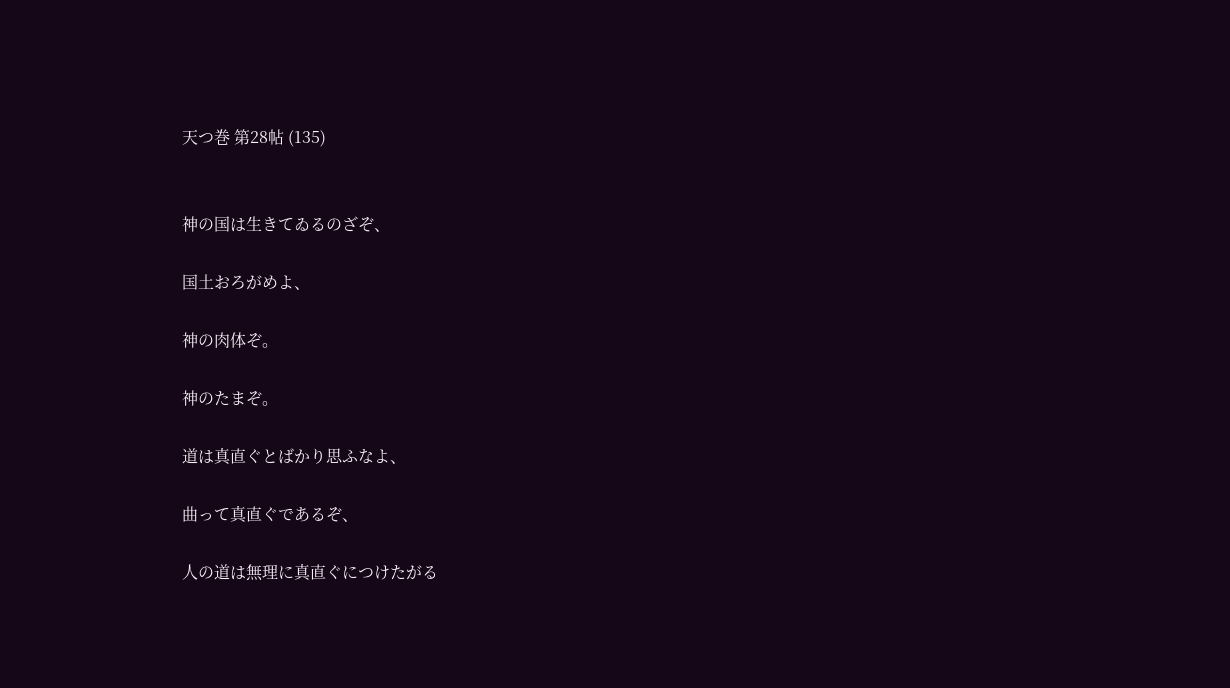天つ巻 第28帖 (135)


神の国は生きてゐるのざぞ、

国土おろがめよ、

神の肉体ぞ。

神のたまぞ。

道は真直ぐとばかり思ふなよ、

曲って真直ぐであるぞ、

人の道は無理に真直ぐにつけたがる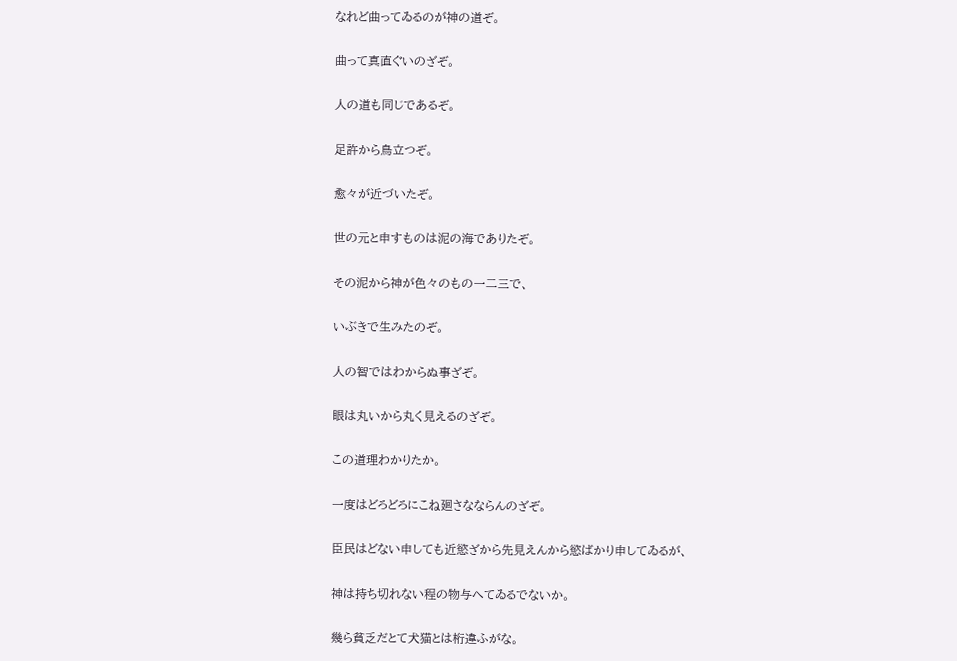なれど曲ってゐるのが神の道ぞ。

曲って真直ぐいのざぞ。

人の道も同じであるぞ。

足許から鳥立つぞ。

愈々が近づいたぞ。

世の元と申すものは泥の海でありたぞ。

その泥から神が色々のもの一二三で、

いぶきで生みたのぞ。

人の智ではわからぬ事ざぞ。

眼は丸いから丸く見えるのざぞ。

この道理わかりたか。

一度はどろどろにこね廻さなならんのざぞ。

臣民はどない申しても近慾ざから先見えんから慾ばかり申してゐるが、

神は持ち切れない程の物与へてゐるでないか。

幾ら貧乏だとて犬猫とは桁違ふがな。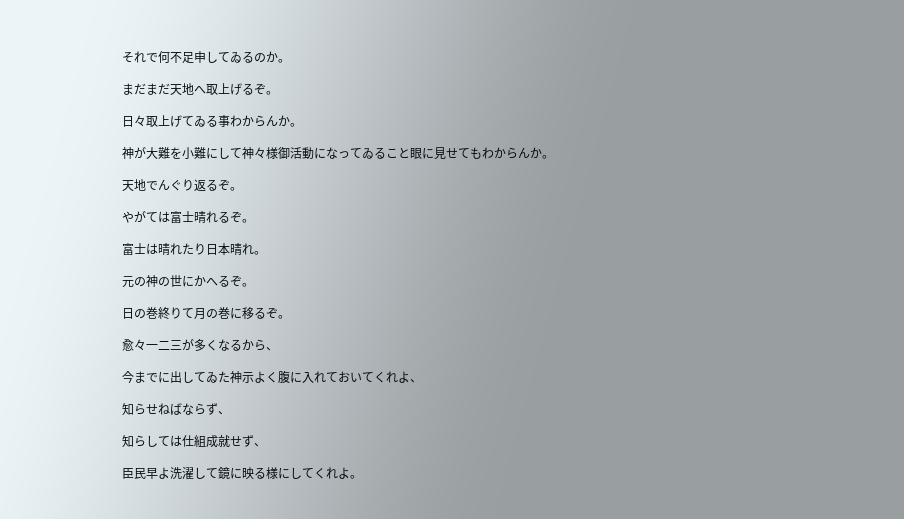それで何不足申してゐるのか。

まだまだ天地へ取上げるぞ。

日々取上げてゐる事わからんか。

神が大難を小難にして神々様御活動になってゐること眼に見せてもわからんか。

天地でんぐり返るぞ。

やがては富士晴れるぞ。

富士は晴れたり日本晴れ。

元の神の世にかへるぞ。

日の巻終りて月の巻に移るぞ。

愈々一二三が多くなるから、

今までに出してゐた神示よく腹に入れておいてくれよ、

知らせねばならず、

知らしては仕組成就せず、

臣民早よ洗濯して鏡に映る様にしてくれよ。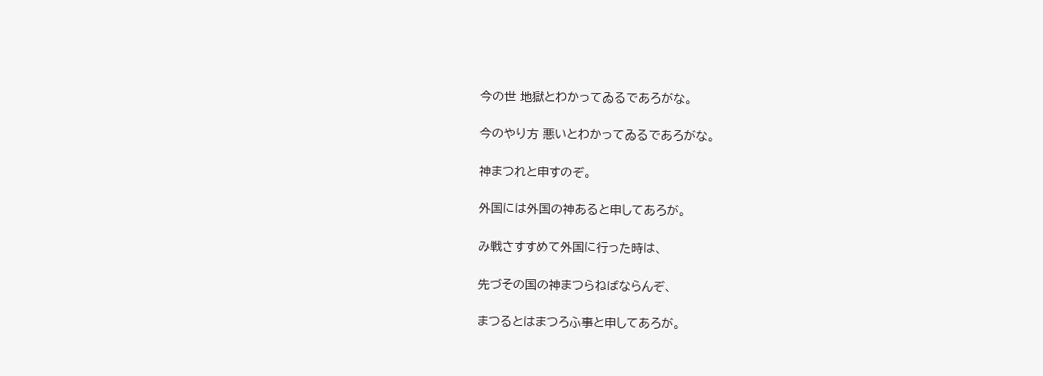今の世 地獄とわかってゐるであろがな。

今のやり方 悪いとわかってゐるであろがな。

神まつれと申すのぞ。

外国には外国の神あると申してあろが。

み戦さすすめて外国に行った時は、

先づその国の神まつらねばならんぞ、

まつるとはまつろふ事と申してあろが。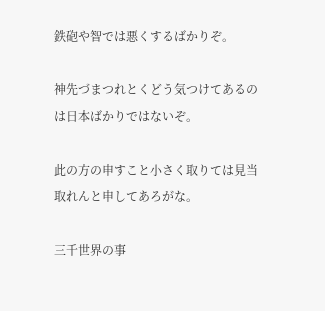鉄砲や智では悪くするばかりぞ。

神先づまつれとくどう気つけてあるのは日本ばかりではないぞ。

此の方の申すこと小さく取りては見当取れんと申してあろがな。

三千世界の事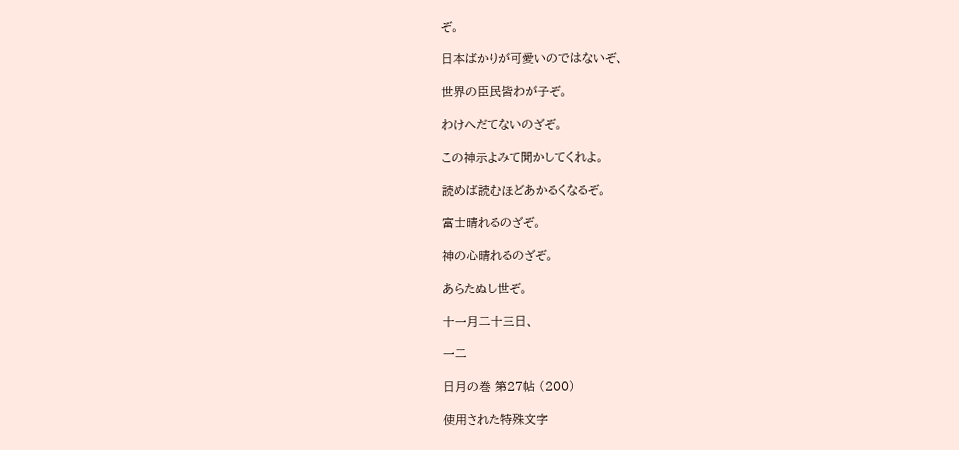ぞ。

日本ばかりが可愛いのではないぞ、

世界の臣民皆わが子ぞ。

わけへだてないのざぞ。

この神示よみて聞かしてくれよ。

読めば読むほどあかるくなるぞ。

富士晴れるのざぞ。

神の心晴れるのざぞ。

あらたぬし世ぞ。

十一月二十三日、

一二

日月の巻 第27帖 (200)

使用された特殊文字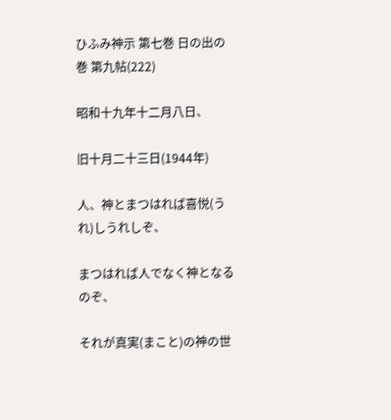ひふみ神示 第七巻 日の出の巻 第九帖(222)

昭和十九年十二月八日、

旧十月二十三日(1944年)

人、神とまつはれば喜悦(うれ)しうれしぞ、

まつはれば人でなく神となるのぞ、

それが真実(まこと)の神の世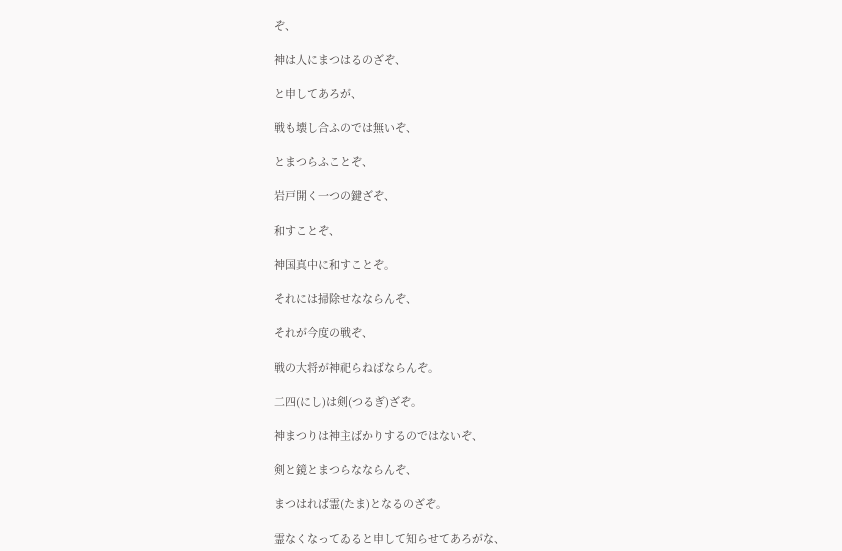ぞ、

神は人にまつはるのざぞ、

と申してあろが、

戦も壊し合ふのでは無いぞ、

とまつらふことぞ、

岩戸開く一つの鍵ざぞ、

和すことぞ、

神国真中に和すことぞ。

それには掃除せなならんぞ、

それが今度の戦ぞ、

戦の大将が神祀らねばならんぞ。

二四(にし)は剣(つるぎ)ざぞ。

神まつりは神主ばかりするのではないぞ、

剣と鏡とまつらなならんぞ、

まつはれば霊(たま)となるのざぞ。

霊なくなってゐると申して知らせてあろがな、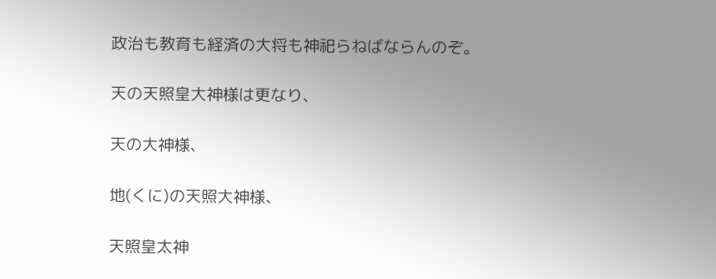政治も教育も経済の大将も神祀らねばならんのぞ。

天の天照皇大神様は更なり、

天の大神様、

地(くに)の天照大神様、

天照皇太神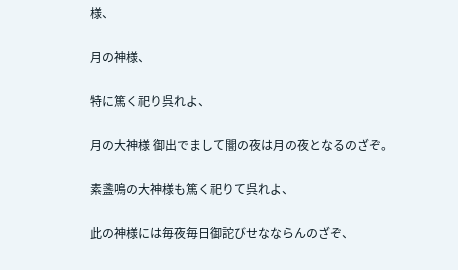様、

月の神様、

特に篤く祀り呉れよ、

月の大神様 御出でまして闇の夜は月の夜となるのざぞ。

素盞鳴の大神様も篤く祀りて呉れよ、

此の神様には毎夜毎日御詑びせなならんのざぞ、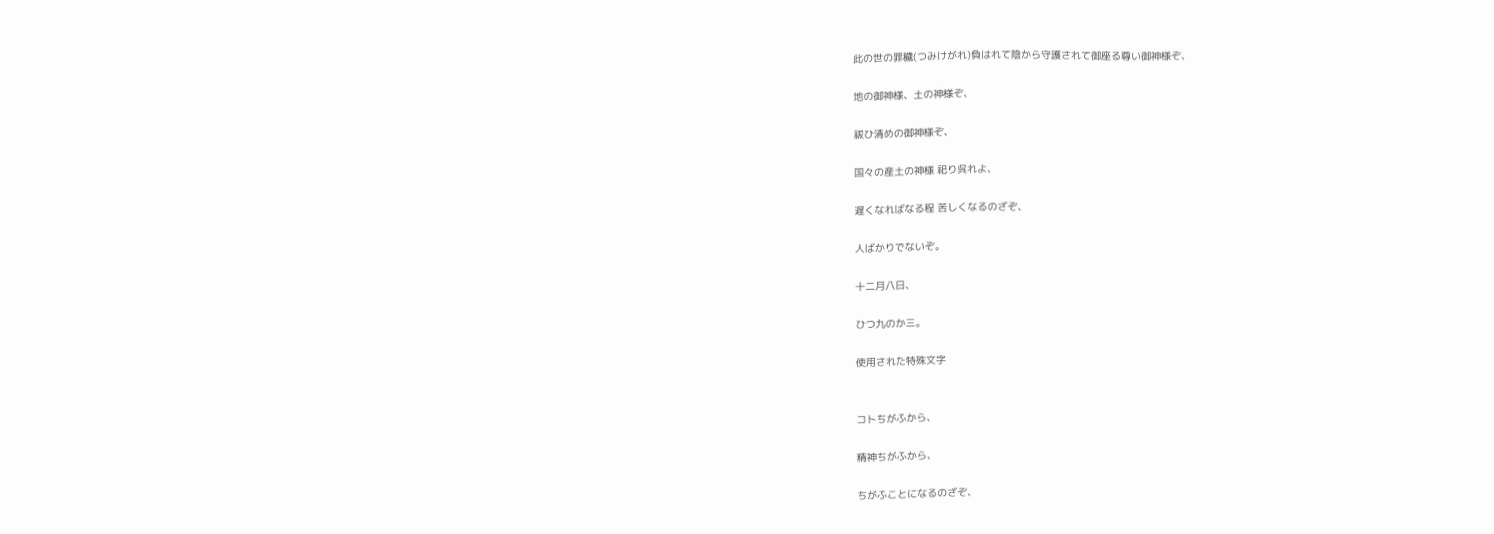此の世の罪穢(つみけがれ)負はれて陰から守護されて御座る尊い御神様ぞ、

地の御神様、土の神様ぞ、

祓ひ清めの御神様ぞ、

国々の産土の神様 祀り呉れよ、

遅くなればなる程 苦しくなるのざぞ、

人ばかりでないぞ。

十二月八日、

ひつ九のか三。

使用された特殊文字


コトちがふから、

精神ちがふから、

ちがふことになるのざぞ、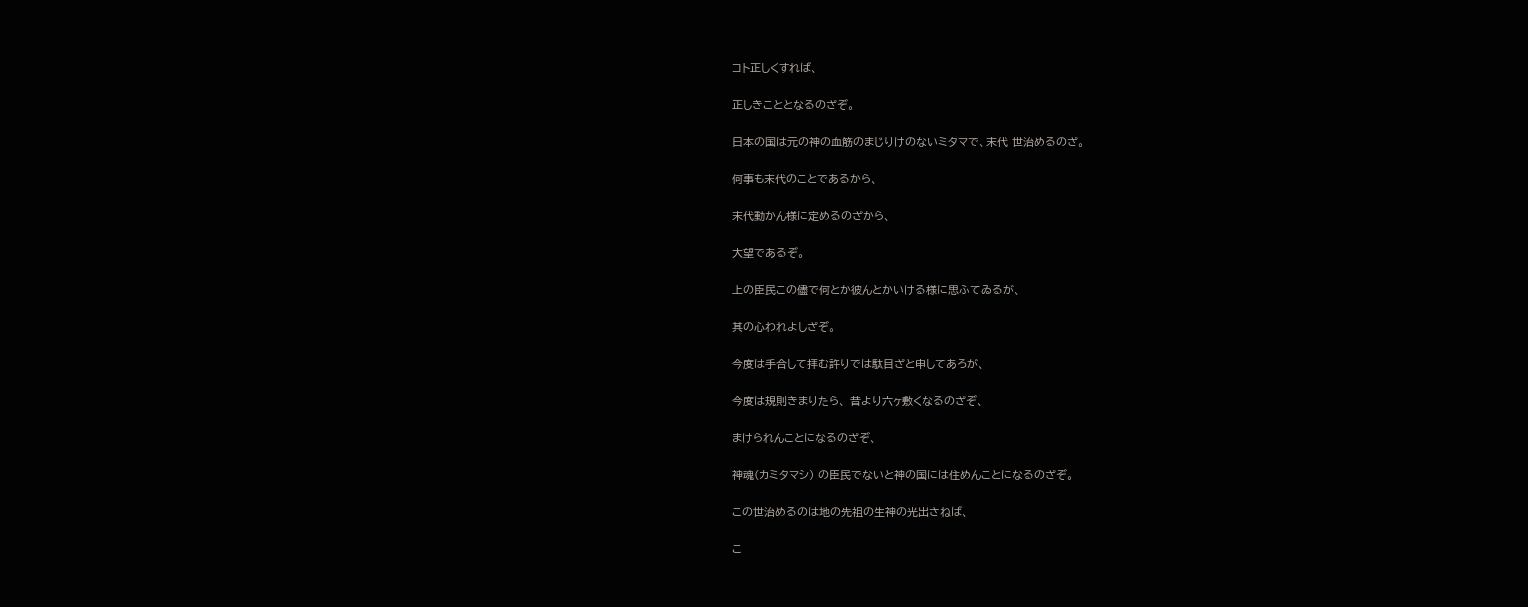コト正しくすれば、

正しきこととなるのざぞ。

日本の国は元の神の血筋のまじりけのないミタマで、末代 世治めるのざ。

何事も末代のことであるから、

末代動かん様に定めるのざから、

大望であるぞ。

上の臣民この儘で何とか彼んとかいける様に思ふてゐるが、

其の心われよしざぞ。

今度は手合して拝む許りでは駄目ざと申してあろが、

今度は規則きまりたら、 昔より六ヶ敷くなるのざぞ、

まけられんことになるのざぞ、

神魂(カミタマシ) の臣民でないと神の国には住めんことになるのざぞ。

この世治めるのは地の先祖の生神の光出さねば、

こ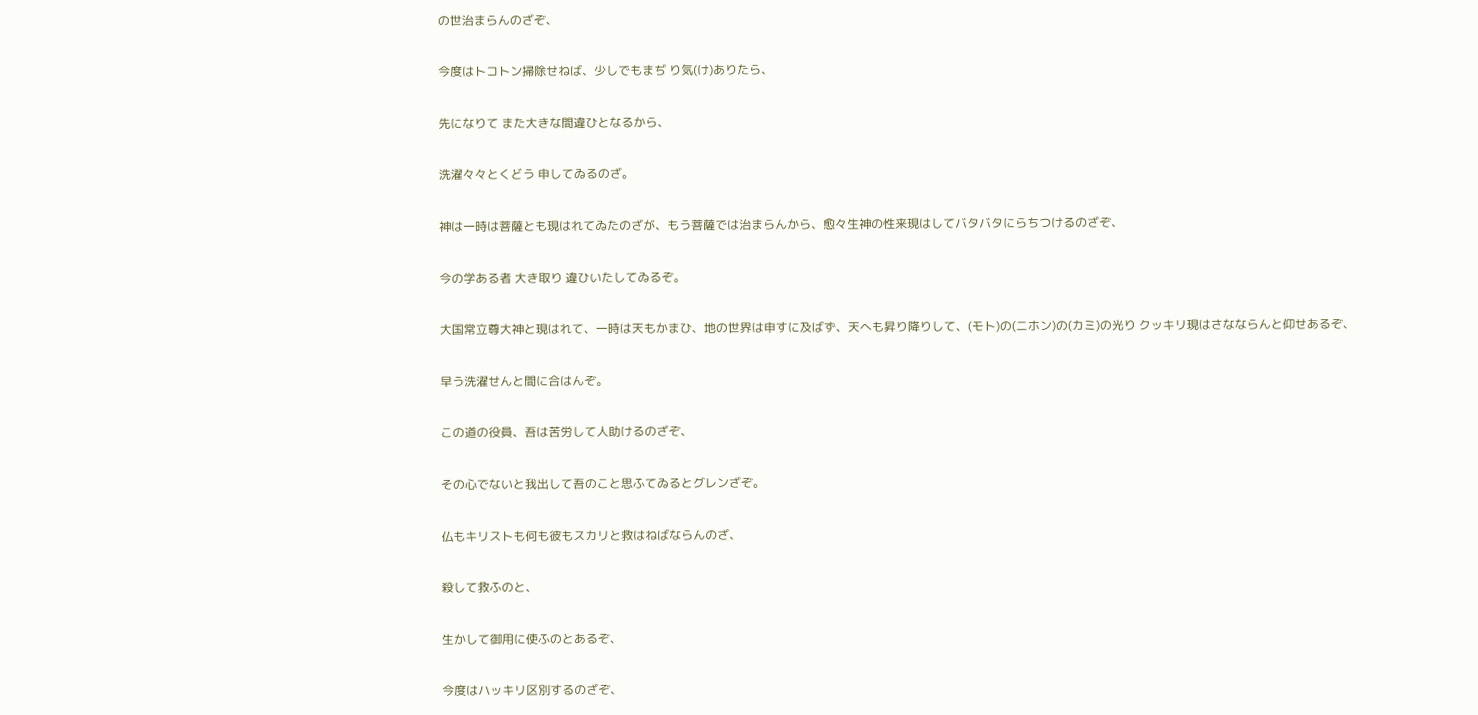の世治まらんのざぞ、

今度はトコトン掃除せねば、少しでもまぢ り気(け)ありたら、

先になりて また大きな間違ひとなるから、

洗濯々々とくどう 申してゐるのざ。

神は一時は菩薩とも現はれてゐたのざが、もう菩薩では治まらんから、愈々生神の性来現はしてバタバタにらちつけるのざぞ、

今の学ある者 大き取り 違ひいたしてゐるぞ。

大国常立尊大神と現はれて、一時は天もかまひ、地の世界は申すに及ばず、天へも昇り降りして、(モト)の(ニホン)の(カミ)の光り クッキリ現はさなならんと仰せあるぞ、

早う洗濯せんと間に合はんぞ。

この道の役員、吾は苦労して人助けるのざぞ、

その心でないと我出して吾のこと思ふてゐるとグレンざぞ。

仏もキリストも何も彼もスカリと救はねばならんのざ、

殺して救ふのと、

生かして御用に使ふのとあるぞ、

今度はハッキリ区別するのざぞ、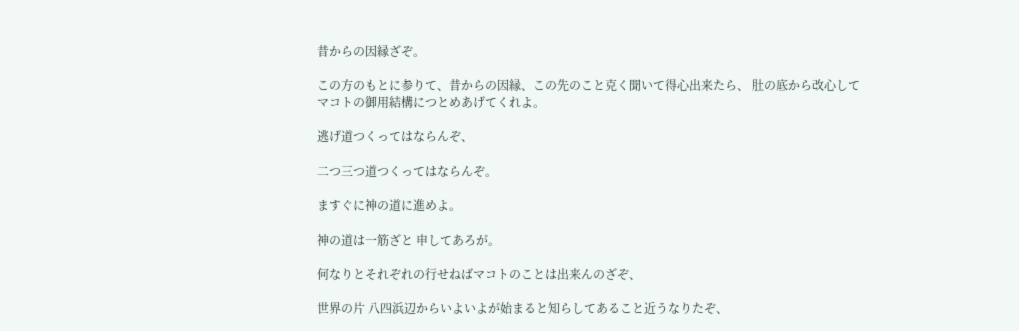昔からの因縁ざぞ。

この方のもとに参りて、昔からの因縁、この先のこと克く聞いて得心出来たら、 肚の底から改心してマコトの御用結構につとめあげてくれよ。

逃げ道つくってはならんぞ、

二つ三つ道つくってはならんぞ。

ますぐに神の道に進めよ。

神の道は一筋ざと 申してあろが。

何なりとそれぞれの行せねばマコトのことは出来んのざぞ、

世界の片 八四浜辺からいよいよが始まると知らしてあること近うなりたぞ、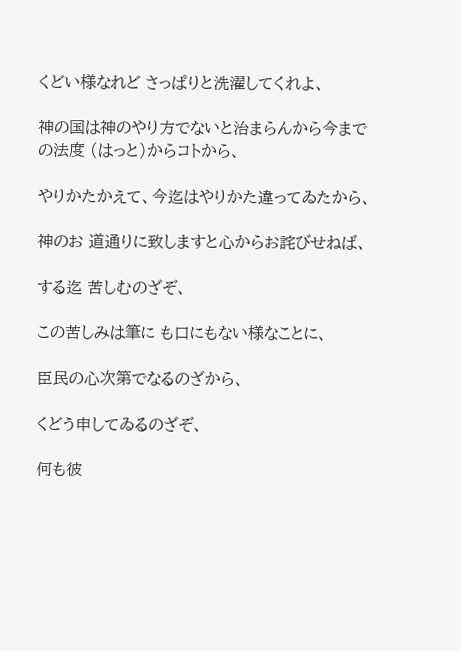くどい様なれど さっぱりと洗濯してくれよ、

神の国は神のやり方でないと治まらんから今までの法度 (はっと)からコトから、

やりかたかえて、今迄はやりかた違ってゐたから、

神のお 道通りに致しますと心からお詫びせねば、

する迄 苦しむのざぞ、

この苦しみは筆に も口にもない様なことに、

臣民の心次第でなるのざから、

くどう申してゐるのざぞ、

何も彼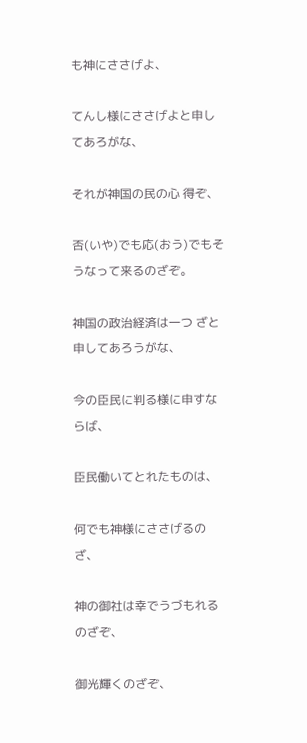も神にささげよ、

てんし様にささげよと申してあろがな、

それが神国の民の心 得ぞ、

否(いや)でも応(おう)でもそうなって来るのざぞ。

神国の政治経済は一つ ざと申してあろうがな、

今の臣民に判る様に申すならば、

臣民働いてとれたものは、

何でも神様にささげるのざ、

神の御社は幸でうづもれるのざぞ、

御光輝くのざぞ、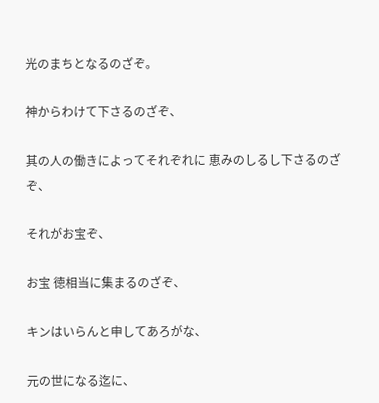光のまちとなるのざぞ。

神からわけて下さるのざぞ、

其の人の働きによってそれぞれに 恵みのしるし下さるのざぞ、

それがお宝ぞ、

お宝 徳相当に集まるのざぞ、

キンはいらんと申してあろがな、

元の世になる迄に、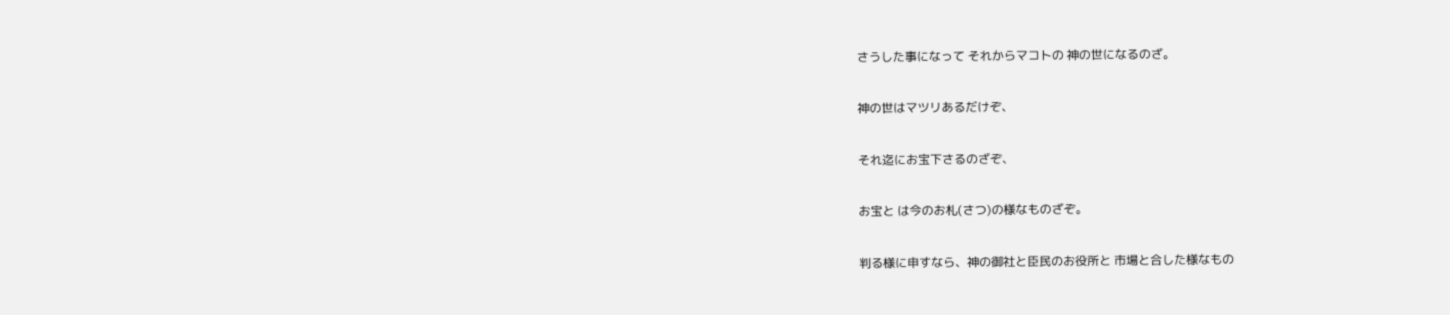さうした事になって それからマコトの 神の世になるのざ。

神の世はマツリあるだけぞ、

それ迄にお宝下さるのざぞ、

お宝と は今のお札(さつ)の様なものざぞ。

判る様に申すなら、神の御社と臣民のお役所と 市場と合した様なもの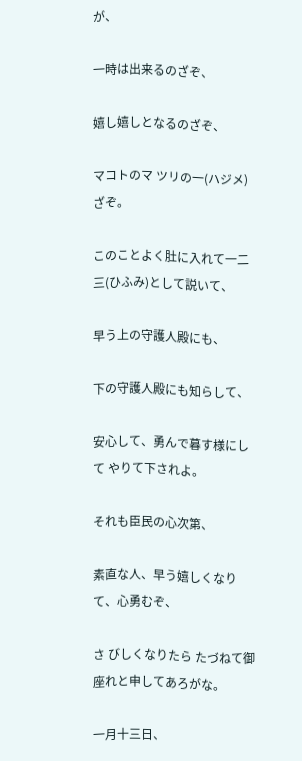が、

一時は出来るのざぞ、

嬉し嬉しとなるのざぞ、

マコトのマ ツリの一(ハジメ)ざぞ。

このことよく肚に入れて一二三(ひふみ)として説いて、

早う上の守護人殿にも、

下の守護人殿にも知らして、

安心して、勇んで暮す様にして やりて下されよ。

それも臣民の心次第、

素直な人、早う嬉しくなりて、心勇むぞ、

さ びしくなりたら たづねて御座れと申してあろがな。

一月十三日、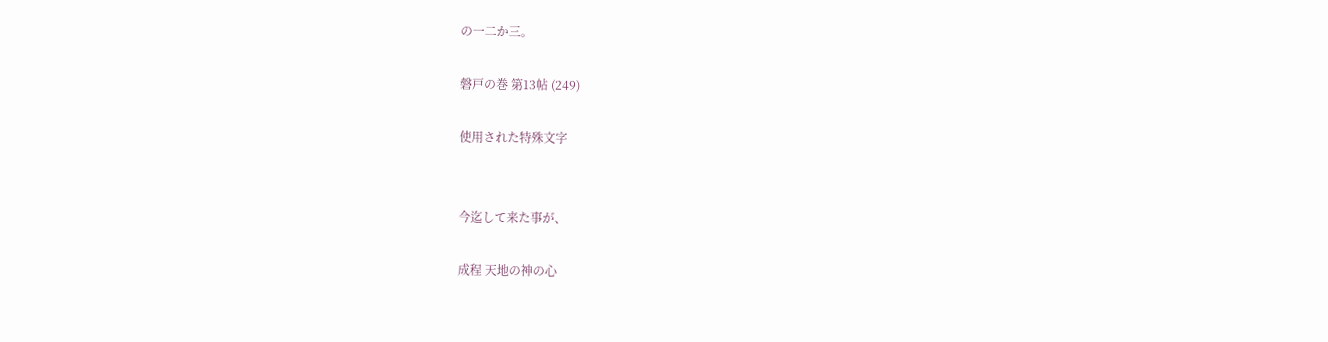の一二か三。

磐戸の巻 第13帖 (249)

使用された特殊文字


今迄して来た事が、

成程 天地の神の心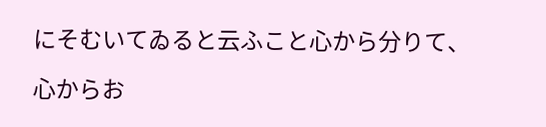にそむいてゐると云ふこと心から分りて、

心からお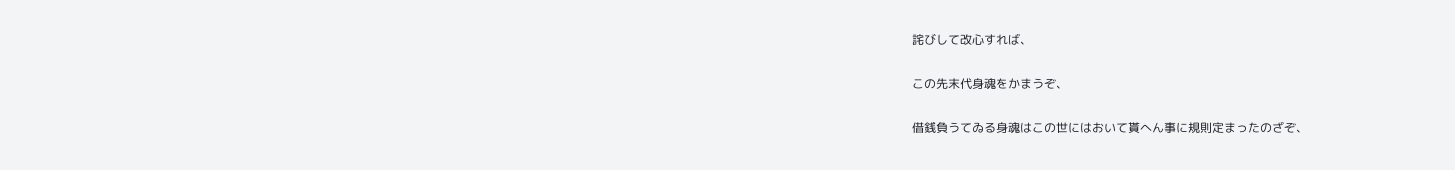詫びして改心すれば、

この先末代身魂をかまうぞ、

借銭負うてゐる身魂はこの世にはおいて貰へん事に規則定まったのざぞ、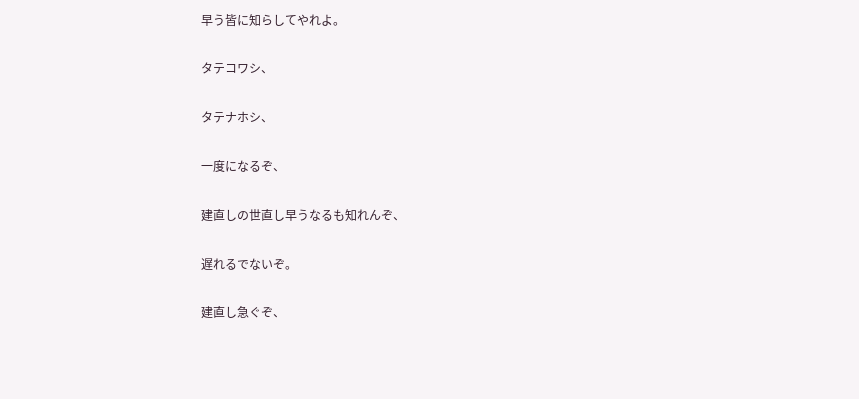早う皆に知らしてやれよ。

タテコワシ、

タテナホシ、

一度になるぞ、

建直しの世直し早うなるも知れんぞ、

遅れるでないぞ。

建直し急ぐぞ、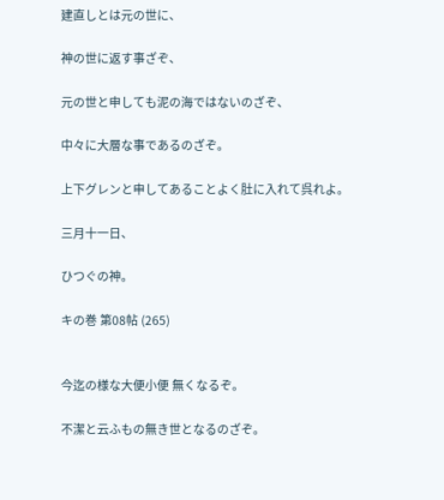建直しとは元の世に、

神の世に返す事ざぞ、

元の世と申しても泥の海ではないのざぞ、

中々に大層な事であるのざぞ。

上下グレンと申してあることよく肚に入れて呉れよ。

三月十一日、

ひつぐの神。

キの巻 第08帖 (265)


今迄の様な大便小便 無くなるぞ。

不潔と云ふもの無き世となるのざぞ。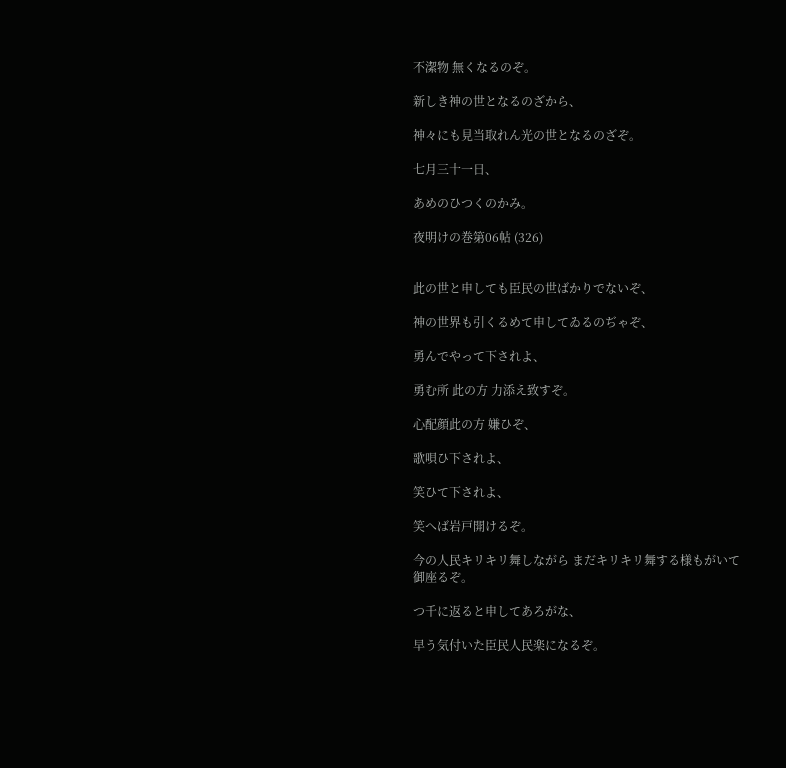不潔物 無くなるのぞ。

新しき神の世となるのざから、

神々にも見当取れん光の世となるのざぞ。

七月三十一日、

あめのひつくのかみ。

夜明けの巻第06帖 (326)


此の世と申しても臣民の世ばかりでないぞ、

神の世界も引くるめて申してゐるのぢゃぞ、

勇んでやって下されよ、

勇む所 此の方 力添え致すぞ。

心配顔此の方 嫌ひぞ、

歌唄ひ下されよ、

笑ひて下されよ、

笑へば岩戸開けるぞ。

今の人民キリキリ舞しながら まだキリキリ舞する様もがいて御座るぞ。

つ千に返ると申してあろがな、

早う気付いた臣民人民楽になるぞ。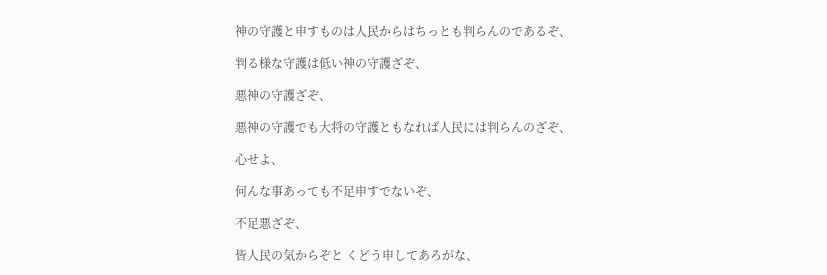神の守護と申すものは人民からはちっとも判らんのであるぞ、

判る様な守護は低い神の守護ざぞ、

悪神の守護ざぞ、

悪神の守護でも大将の守護ともなれば人民には判らんのざぞ、

心せよ、

何んな事あっても不足申すでないぞ、

不足悪ざぞ、

皆人民の気からぞと くどう申してあろがな、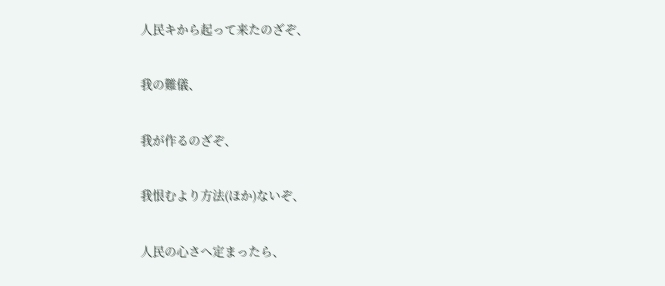人民キから起って来たのざぞ、

我の難儀、

我が作るのざぞ、

我恨むより方法(ほか)ないぞ、

人民の心さへ定まったら、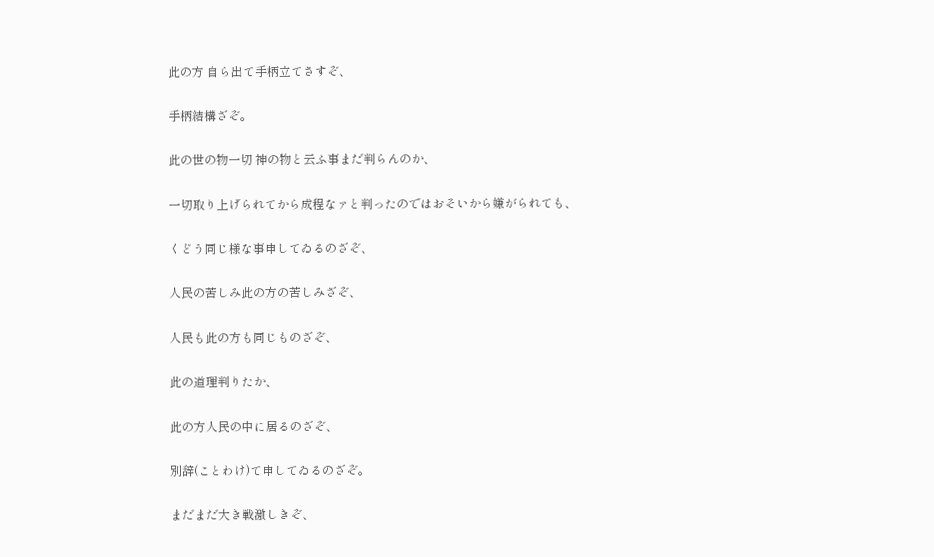此の方 自ら出て手柄立てさすぞ、

手柄結構ざぞ。

此の世の物一切 神の物と云ふ事まだ判らんのか、

一切取り上げられてから成程なァと判ったのではおそいから嫌がられても、

くどう同じ様な事申してゐるのざぞ、

人民の苦しみ此の方の苦しみざぞ、

人民も此の方も同じものざぞ、

此の道理判りたか、

此の方人民の中に居るのざぞ、

別辞(ことわけ)て申してゐるのざぞ。

まだまだ大き戦激しきぞ、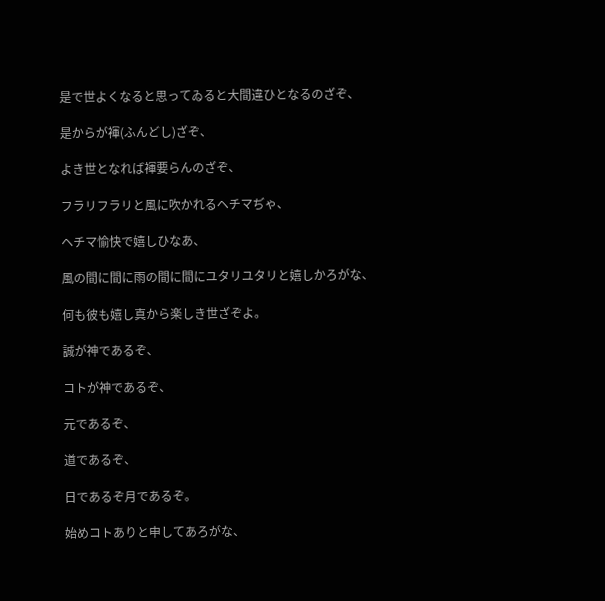是で世よくなると思ってゐると大間違ひとなるのざぞ、

是からが褌(ふんどし)ざぞ、

よき世となれば褌要らんのざぞ、

フラリフラリと風に吹かれるヘチマぢゃ、

ヘチマ愉快で嬉しひなあ、

風の間に間に雨の間に間にユタリユタリと嬉しかろがな、

何も彼も嬉し真から楽しき世ざぞよ。

誠が神であるぞ、

コトが神であるぞ、

元であるぞ、

道であるぞ、

日であるぞ月であるぞ。

始めコトありと申してあろがな、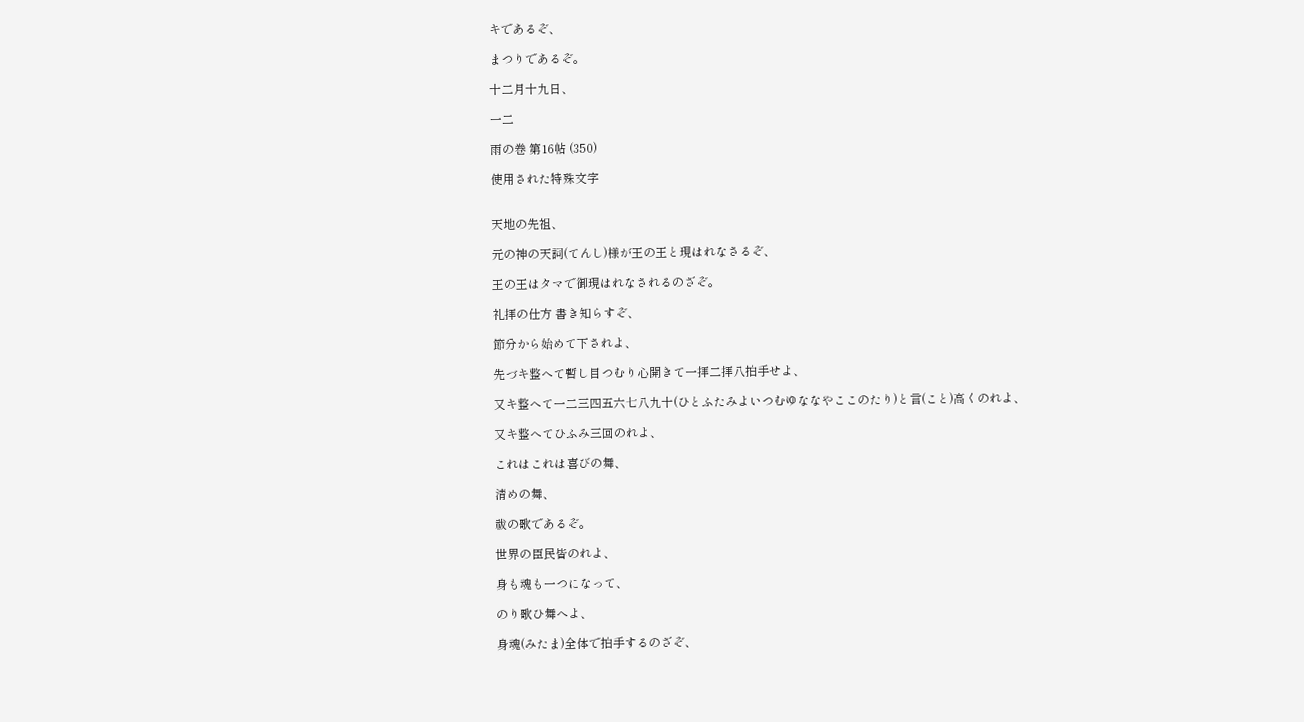キであるぞ、

まつりであるぞ。

十二月十九日、

一二

雨の巻 第16帖 (350)

使用された特殊文字


天地の先祖、

元の神の天詞(てんし)様が王の王と現はれなさるぞ、

王の王はタマで御現はれなされるのざぞ。

礼拝の仕方 書き知らすぞ、

節分から始めて下されよ、

先づキ整へて暫し目つむり心開きて一拝二拝八拍手せよ、

又キ整へて一二三四五六七八九十(ひとふたみよいつむゆななやここのたり)と言(こと)高くのれよ、

又キ整へてひふみ三回のれよ、

これはこれは喜びの舞、

清めの舞、

祓の歌であるぞ。

世界の臣民皆のれよ、

身も魂も一つになって、

のり歌ひ舞へよ、

身魂(みたま)全体で拍手するのざぞ、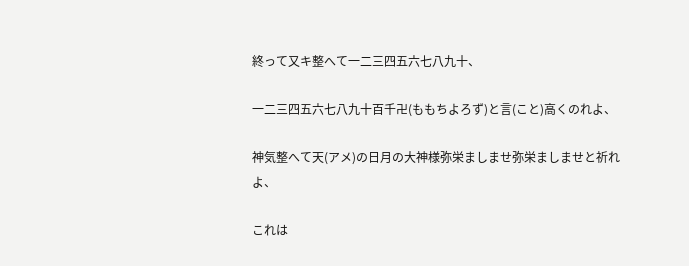終って又キ整へて一二三四五六七八九十、

一二三四五六七八九十百千卍(ももちよろず)と言(こと)高くのれよ、

神気整へて天(アメ)の日月の大神様弥栄ましませ弥栄ましませと祈れよ、

これは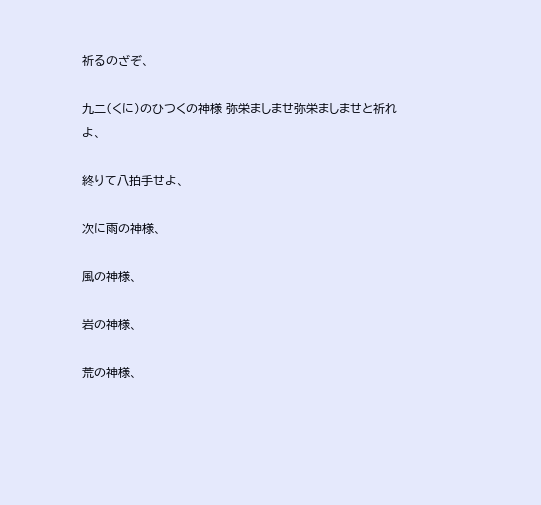祈るのざぞ、

九二(くに)のひつくの神様 弥栄ましませ弥栄ましませと祈れよ、

終りて八拍手せよ、

次に雨の神様、

風の神様、

岩の神様、

荒の神様、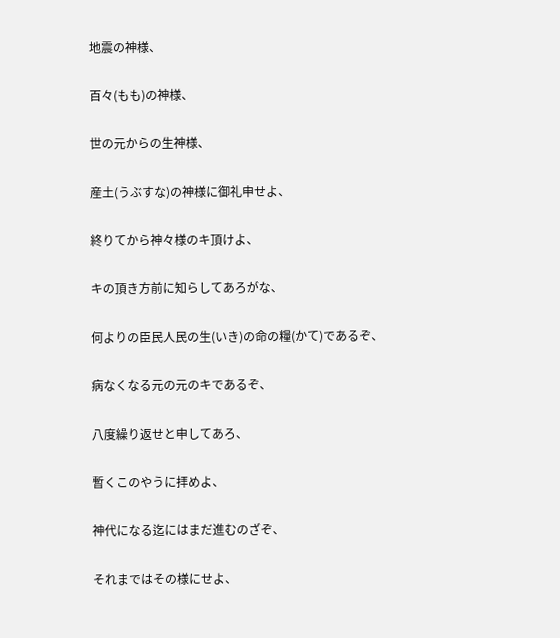地震の神様、

百々(もも)の神様、

世の元からの生神様、

産土(うぶすな)の神様に御礼申せよ、

終りてから神々様のキ頂けよ、

キの頂き方前に知らしてあろがな、

何よりの臣民人民の生(いき)の命の糧(かて)であるぞ、

病なくなる元の元のキであるぞ、

八度繰り返せと申してあろ、

暫くこのやうに拝めよ、

神代になる迄にはまだ進むのざぞ、

それまではその様にせよ、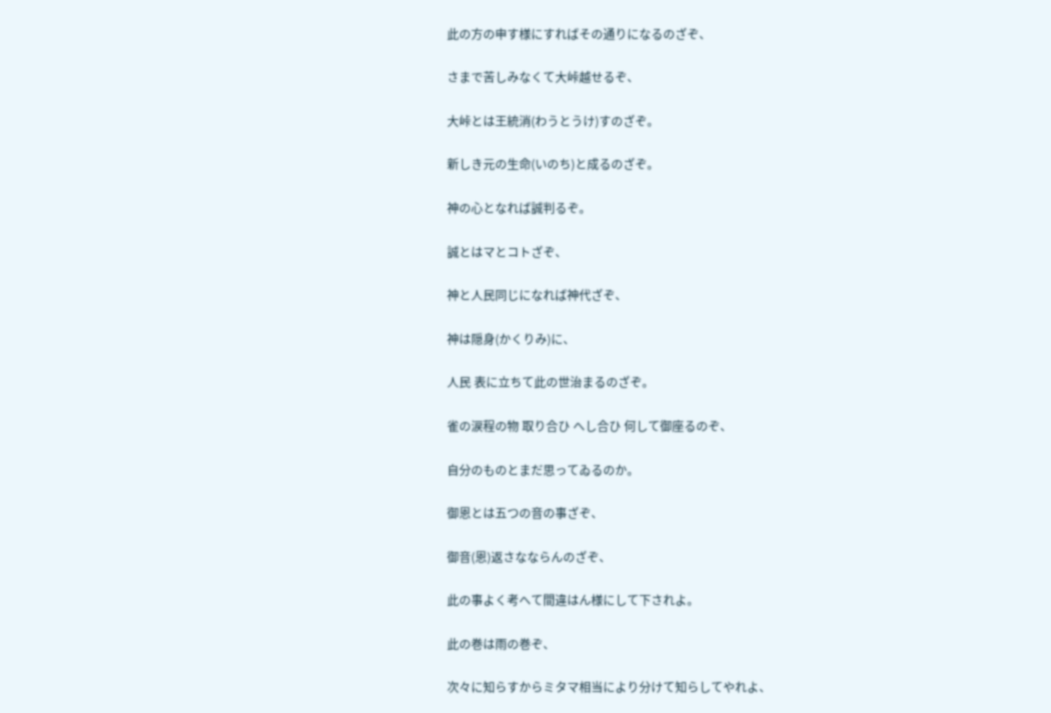此の方の申す様にすればその通りになるのざぞ、

さまで苦しみなくて大峠越せるぞ、

大峠とは王統消(わうとうけ)すのざぞ。

新しき元の生命(いのち)と成るのざぞ。

神の心となれば誠判るぞ。

誠とはマとコトざぞ、

神と人民同じになれば神代ざぞ、

神は隠身(かくりみ)に、

人民 表に立ちて此の世治まるのざぞ。

雀の涙程の物 取り合ひ へし合ひ 何して御座るのぞ、

自分のものとまだ思ってゐるのか。

御恩とは五つの音の事ざぞ、

御音(恩)返さなならんのざぞ、

此の事よく考へて間違はん様にして下されよ。

此の巻は雨の巻ぞ、

次々に知らすからミタマ相当により分けて知らしてやれよ、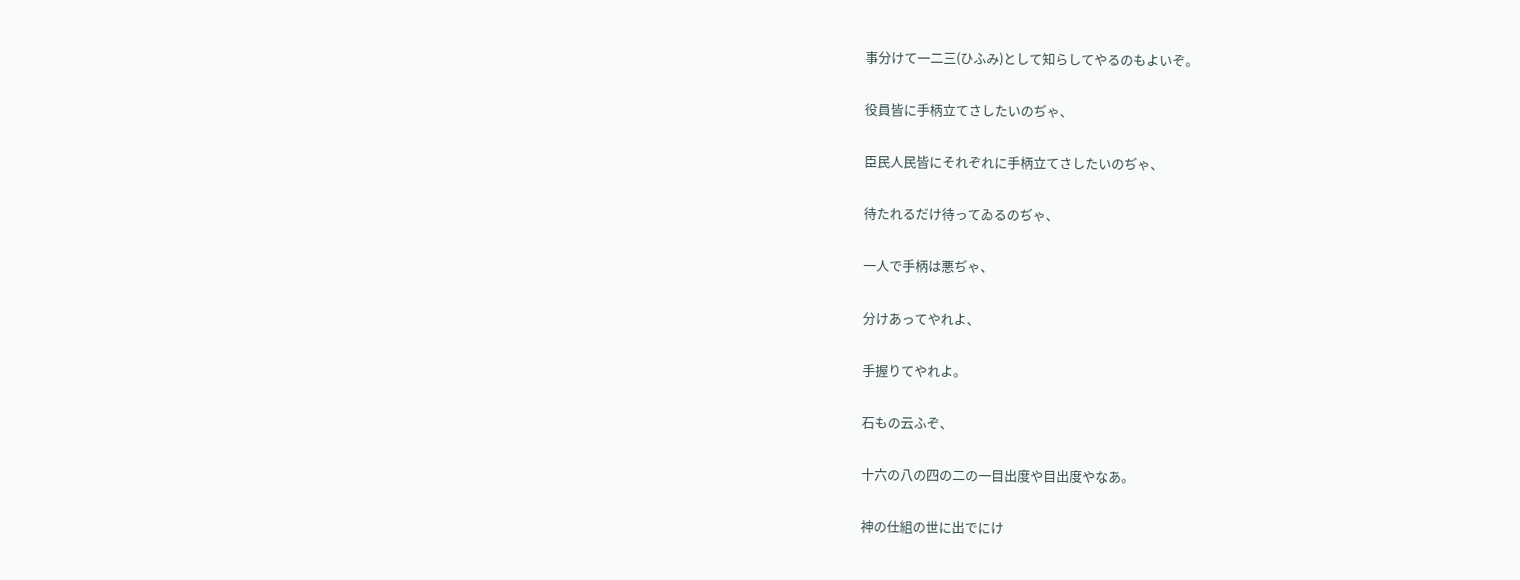事分けて一二三(ひふみ)として知らしてやるのもよいぞ。

役員皆に手柄立てさしたいのぢゃ、

臣民人民皆にそれぞれに手柄立てさしたいのぢゃ、

待たれるだけ待ってゐるのぢゃ、

一人で手柄は悪ぢゃ、

分けあってやれよ、

手握りてやれよ。

石もの云ふぞ、

十六の八の四の二の一目出度や目出度やなあ。

神の仕組の世に出でにけ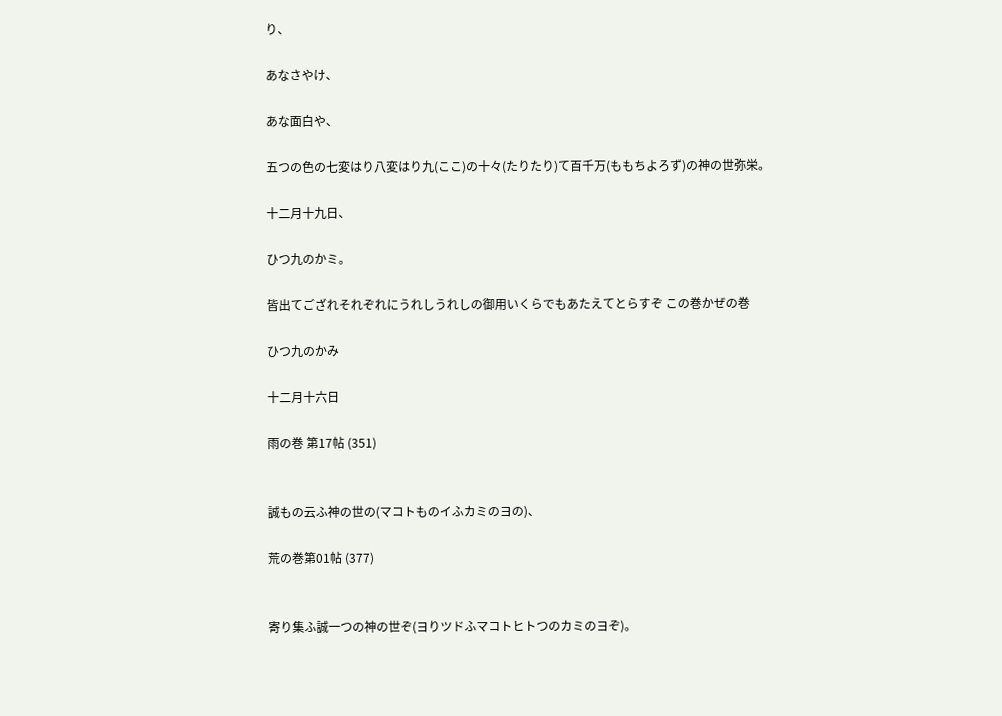り、

あなさやけ、

あな面白や、

五つの色の七変はり八変はり九(ここ)の十々(たりたり)て百千万(ももちよろず)の神の世弥栄。

十二月十九日、

ひつ九のかミ。

皆出てござれそれぞれにうれしうれしの御用いくらでもあたえてとらすぞ この巻かぜの巻

ひつ九のかみ

十二月十六日

雨の巻 第17帖 (351)


誠もの云ふ神の世の(マコトものイふカミのヨの)、

荒の巻第01帖 (377)


寄り集ふ誠一つの神の世ぞ(ヨりツドふマコトヒトつのカミのヨぞ)。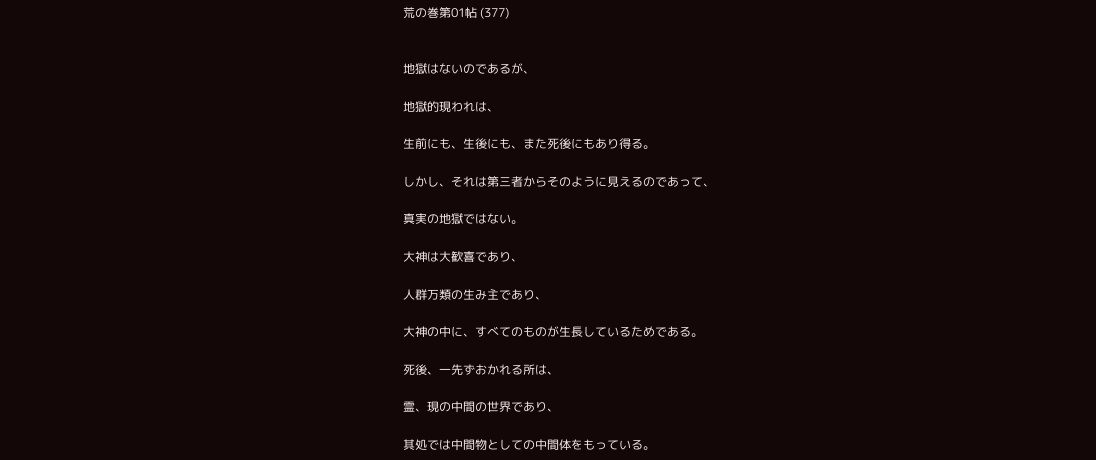荒の巻第01帖 (377)


地獄はないのであるが、

地獄的現われは、

生前にも、生後にも、また死後にもあり得る。

しかし、それは第三者からそのように見えるのであって、

真実の地獄ではない。

大神は大歓喜であり、

人群万類の生み主であり、

大神の中に、すべてのものが生長しているためである。

死後、一先ずおかれる所は、

霊、現の中間の世界であり、

其処では中間物としての中間体をもっている。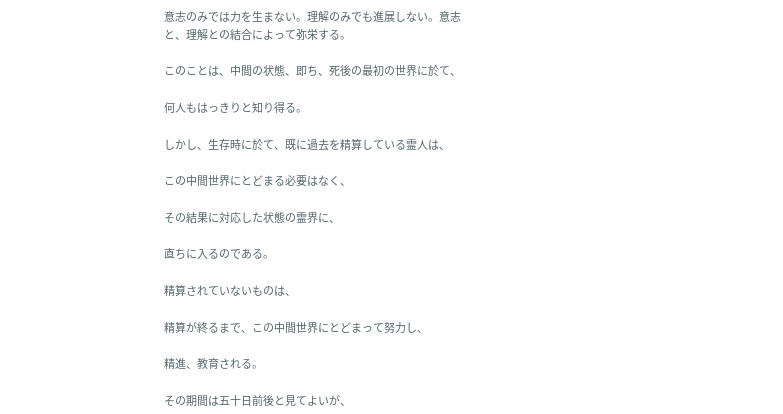意志のみでは力を生まない。理解のみでも進展しない。意志と、理解との結合によって弥栄する。

このことは、中間の状態、即ち、死後の最初の世界に於て、

何人もはっきりと知り得る。

しかし、生存時に於て、既に過去を精算している霊人は、

この中間世界にとどまる必要はなく、

その結果に対応した状態の霊界に、

直ちに入るのである。

精算されていないものは、

精算が終るまで、この中間世界にとどまって努力し、

精進、教育される。

その期間は五十日前後と見てよいが、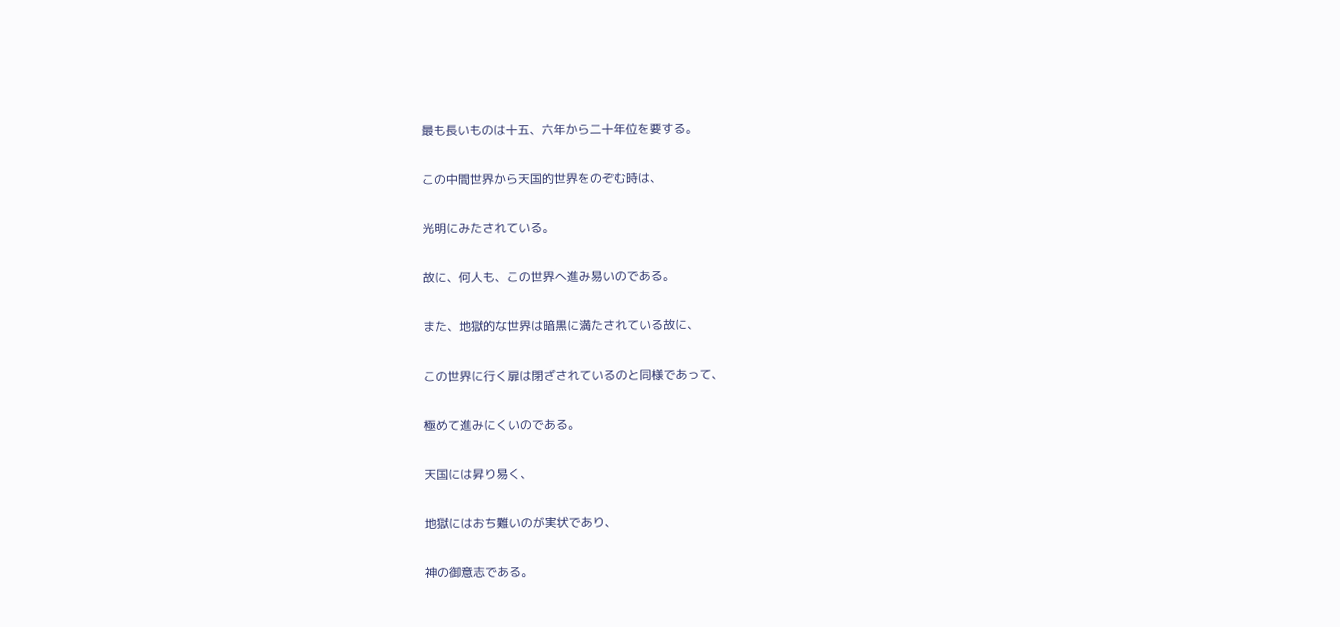最も長いものは十五、六年から二十年位を要する。

この中間世界から天国的世界をのぞむ時は、

光明にみたされている。

故に、何人も、この世界へ進み易いのである。

また、地獄的な世界は暗黒に満たされている故に、

この世界に行く扉は閉ざされているのと同様であって、

極めて進みにくいのである。

天国には昇り易く、

地獄にはおち難いのが実状であり、

神の御意志である。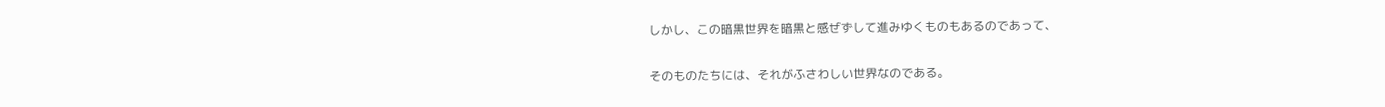しかし、この暗黒世界を暗黒と感ぜずして進みゆくものもあるのであって、

そのものたちには、それがふさわしい世界なのである。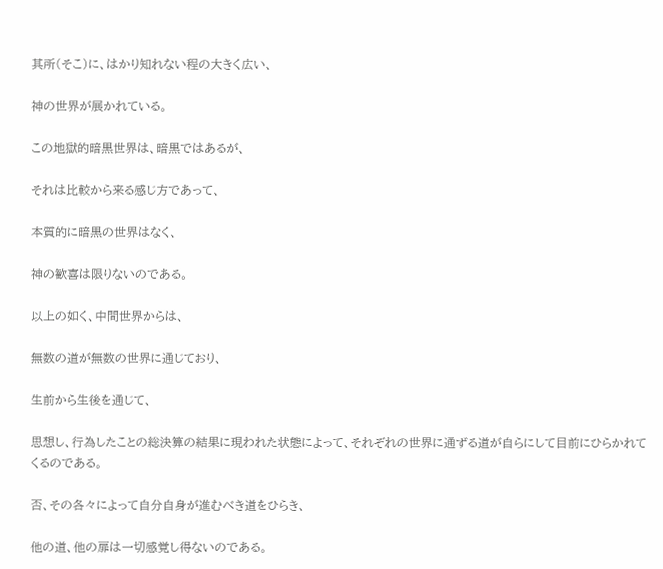其所(そこ)に、はかり知れない程の大きく広い、

神の世界が展かれている。

この地獄的暗黒世界は、暗黒ではあるが、

それは比較から来る感じ方であって、

本質的に暗黒の世界はなく、

神の歓喜は限りないのである。

以上の如く、中間世界からは、

無数の道が無数の世界に通じており、

生前から生後を通じて、

思想し、行為したことの総決算の結果に現われた状態によって、それぞれの世界に通ずる道が自らにして目前にひらかれてくるのである。

否、その各々によって自分自身が進むべき道をひらき、

他の道、他の扉は一切感覚し得ないのである。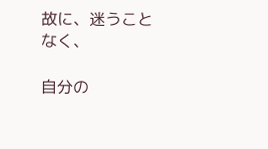故に、迷うことなく、

自分の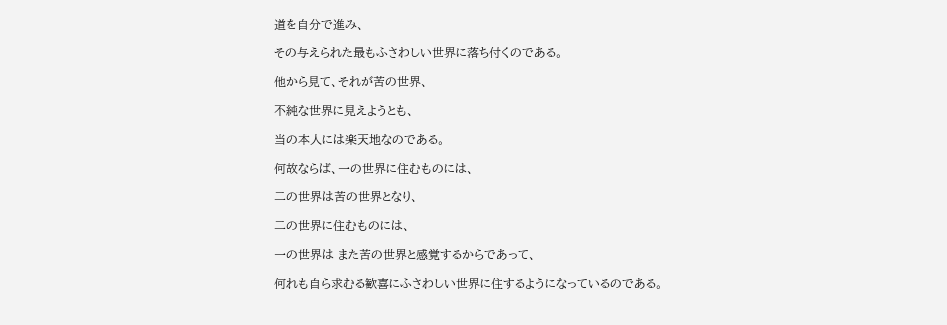道を自分で進み、

その与えられた最もふさわしい世界に落ち付くのである。

他から見て、それが苦の世界、

不純な世界に見えようとも、

当の本人には楽天地なのである。

何故ならば、一の世界に住むものには、

二の世界は苦の世界となり、

二の世界に住むものには、

一の世界は また苦の世界と感覚するからであって、

何れも自ら求むる歓喜にふさわしい世界に住するようになっているのである。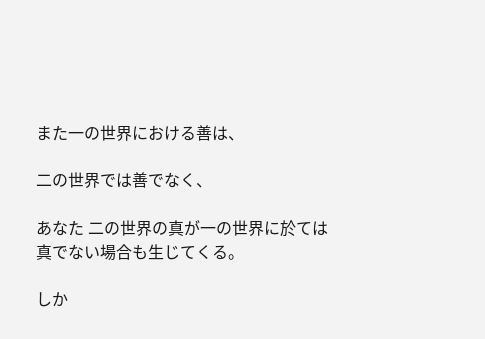また一の世界における善は、

二の世界では善でなく、

あなた 二の世界の真が一の世界に於ては真でない場合も生じてくる。

しか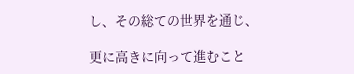し、その総ての世界を通じ、

更に高きに向って進むこと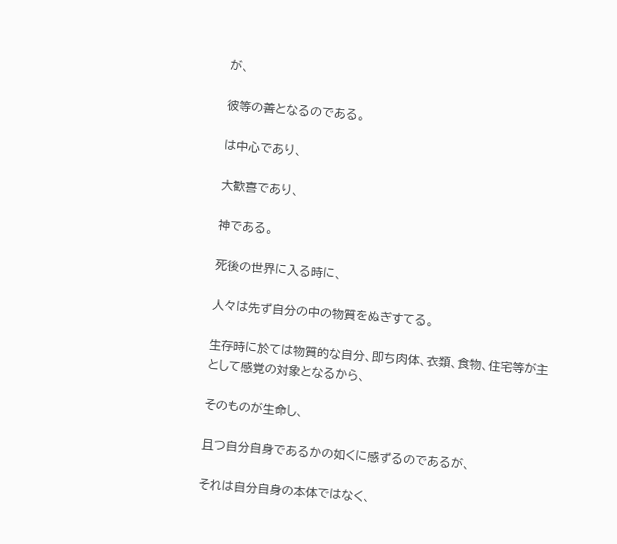が、

彼等の善となるのである。

は中心であり、

大歓喜であり、

神である。

死後の世界に入る時に、

人々は先ず自分の中の物質をぬぎすてる。

生存時に於ては物質的な自分、即ち肉体、衣類、食物、住宅等が主として感覚の対象となるから、

そのものが生命し、

且つ自分自身であるかの如くに感ずるのであるが、

それは自分自身の本体ではなく、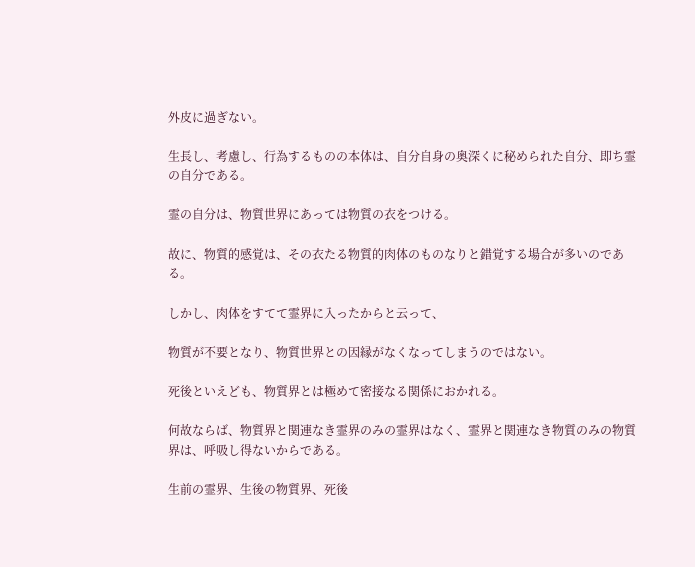外皮に過ぎない。

生長し、考慮し、行為するものの本体は、自分自身の奥深くに秘められた自分、即ち霊の自分である。

霊の自分は、物質世界にあっては物質の衣をつける。

故に、物質的感覚は、その衣たる物質的肉体のものなりと錯覚する場合が多いのである。

しかし、肉体をすてて霊界に入ったからと云って、

物質が不要となり、物質世界との因縁がなくなってしまうのではない。

死後といえども、物質界とは極めて密接なる関係におかれる。

何故ならば、物質界と関連なき霊界のみの霊界はなく、霊界と関連なき物質のみの物質界は、呼吸し得ないからである。

生前の霊界、生後の物質界、死後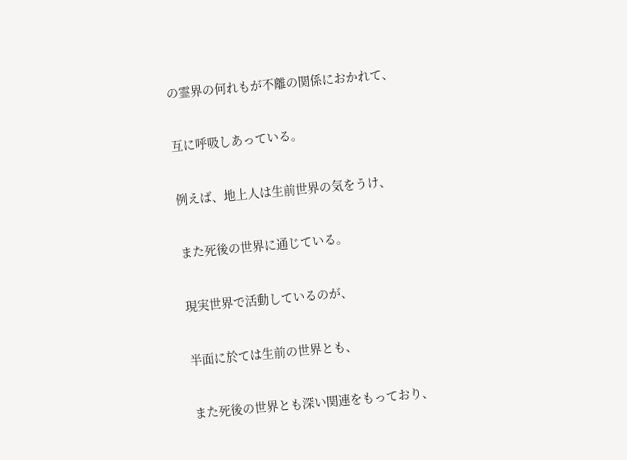の霊界の何れもが不離の関係におかれて、

互に呼吸しあっている。

例えば、地上人は生前世界の気をうけ、

また死後の世界に通じている。

現実世界で活動しているのが、

半面に於ては生前の世界とも、

また死後の世界とも深い関連をもっており、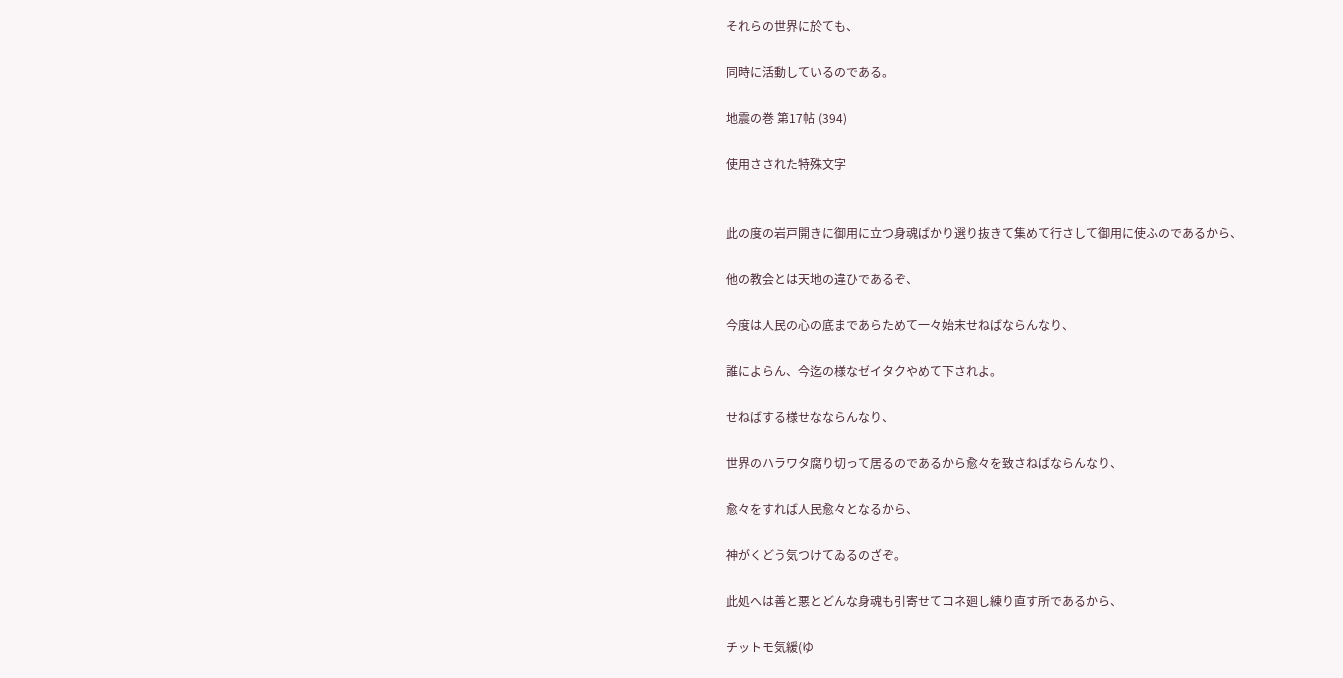それらの世界に於ても、

同時に活動しているのである。

地震の巻 第17帖 (394)

使用さされた特殊文字


此の度の岩戸開きに御用に立つ身魂ばかり選り抜きて集めて行さして御用に使ふのであるから、

他の教会とは天地の違ひであるぞ、

今度は人民の心の底まであらためて一々始末せねばならんなり、

誰によらん、今迄の様なゼイタクやめて下されよ。

せねばする様せなならんなり、

世界のハラワタ腐り切って居るのであるから愈々を致さねばならんなり、

愈々をすれば人民愈々となるから、

神がくどう気つけてゐるのざぞ。

此処へは善と悪とどんな身魂も引寄せてコネ廻し練り直す所であるから、

チットモ気緩(ゆ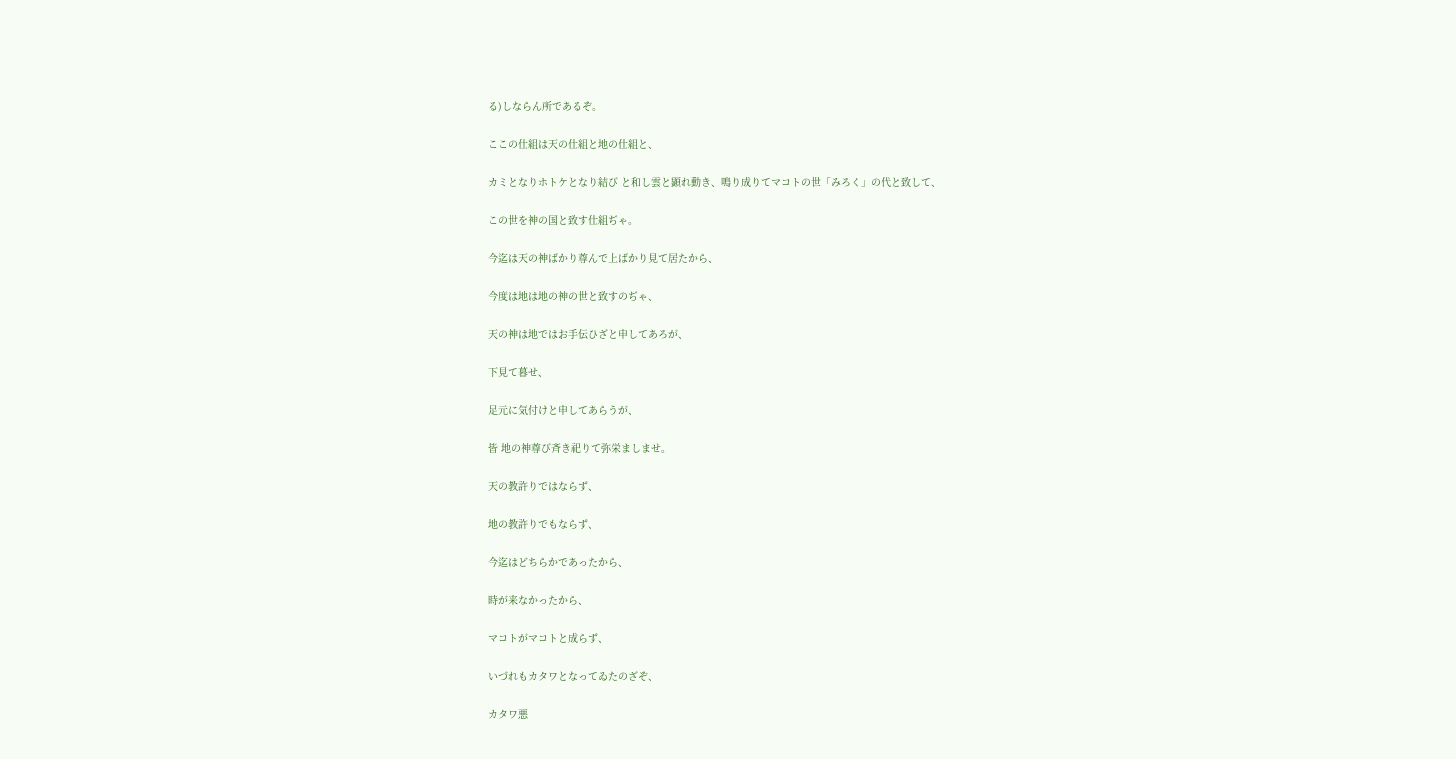る)しならん所であるぞ。

ここの仕組は天の仕組と地の仕組と、

カミとなりホトケとなり結び と和し雲と顕れ動き、鳴り成りてマコトの世「みろく」の代と致して、

この世を神の国と致す仕組ぢゃ。

今迄は天の神ばかり尊んで上ばかり見て居たから、

今度は地は地の神の世と致すのぢゃ、

天の神は地ではお手伝ひざと申してあろが、

下見て暮せ、

足元に気付けと申してあらうが、

皆 地の神尊び斉き祀りて弥栄ましませ。

天の教許りではならず、

地の教許りでもならず、

今迄はどちらかであったから、

時が来なかったから、

マコトがマコトと成らず、

いづれもカタワとなってゐたのざぞ、

カタワ悪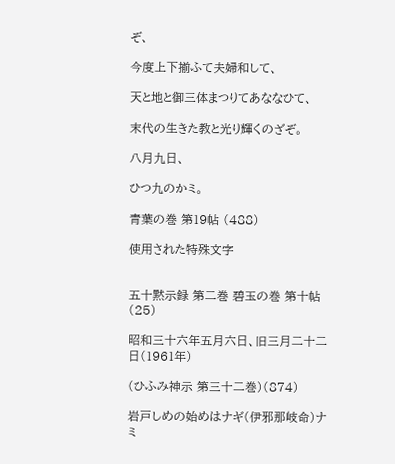ぞ、

今度上下揃ふて夫婦和して、

天と地と御三体まつりてあななひて、

末代の生きた教と光り輝くのざぞ。

八月九日、

ひつ九のかミ。

青葉の巻 第19帖 (488)

使用された特殊文字


五十黙示録 第二巻 碧玉の巻 第十帖(25)

昭和三十六年五月六日、旧三月二十二日(1961年)

(ひふみ神示 第三十二巻)(874)

岩戸しめの始めはナギ(伊邪那岐命)ナミ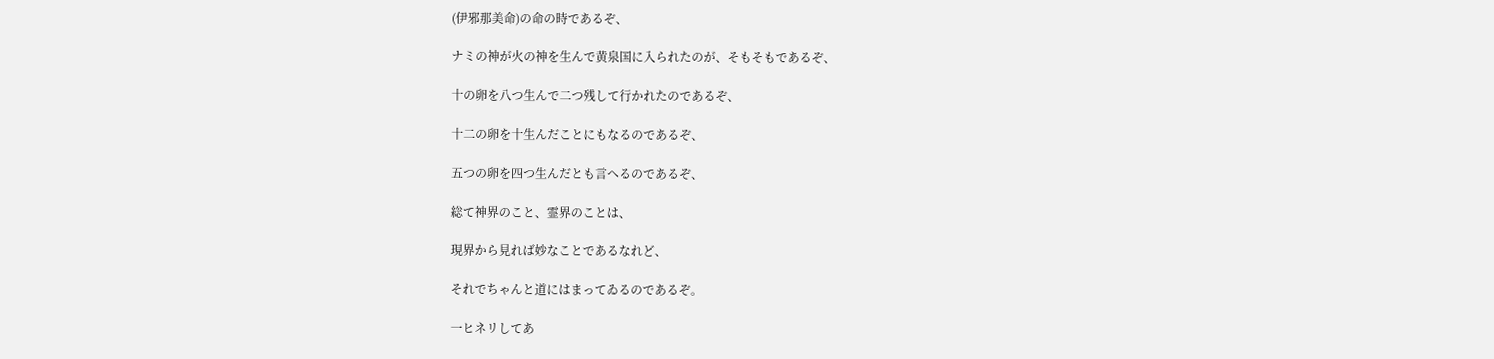(伊邪那美命)の命の時であるぞ、

ナミの神が火の神を生んで黄泉国に入られたのが、そもそもであるぞ、

十の卵を八つ生んで二つ残して行かれたのであるぞ、

十二の卵を十生んだことにもなるのであるぞ、

五つの卵を四つ生んだとも言へるのであるぞ、

総て神界のこと、霊界のことは、

現界から見れば妙なことであるなれど、

それでちゃんと道にはまってゐるのであるぞ。

一ヒネリしてあ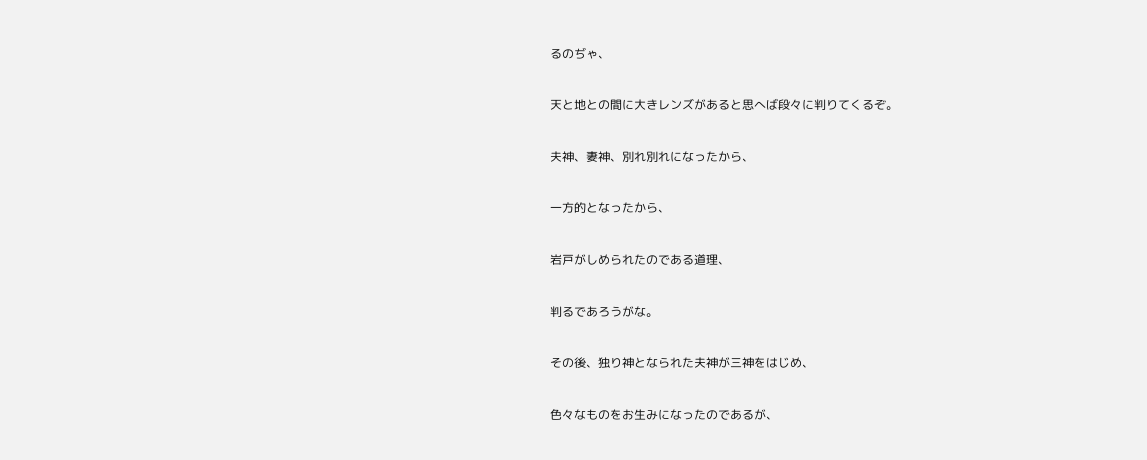るのぢゃ、

天と地との間に大きレンズがあると思へば段々に判りてくるぞ。

夫神、妻神、別れ別れになったから、

一方的となったから、

岩戸がしめられたのである道理、

判るであろうがな。

その後、独り神となられた夫神が三神をはじめ、

色々なものをお生みになったのであるが、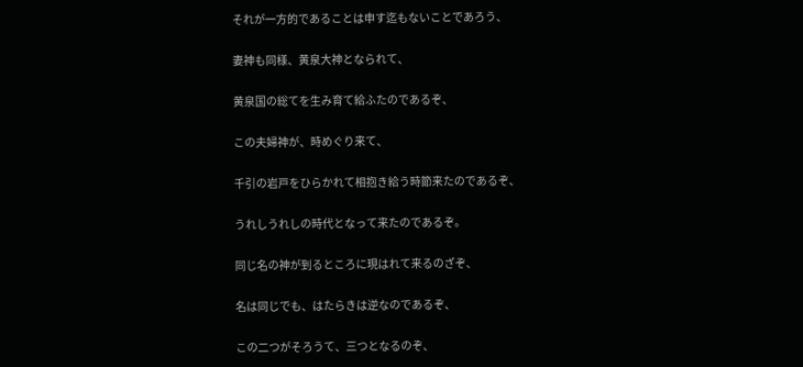それが一方的であることは申す迄もないことであろう、

妻神も同様、黄泉大神となられて、

黄泉国の総てを生み育て給ふたのであるぞ、

この夫婦神が、時めぐり来て、

千引の岩戸をひらかれて相抱き給う時節来たのであるぞ、

うれしうれしの時代となって来たのであるぞ。

同じ名の神が到るところに現はれて来るのざぞ、

名は同じでも、はたらきは逆なのであるぞ、

この二つがそろうて、三つとなるのぞ、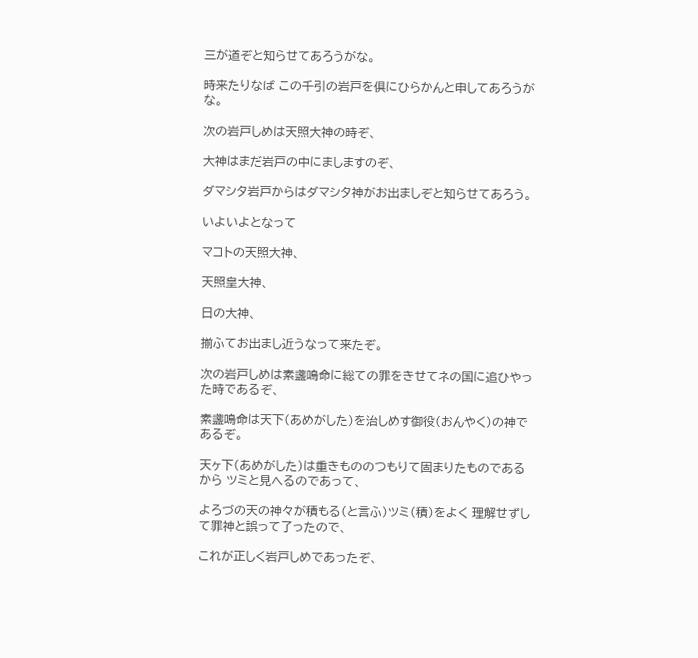三が道ぞと知らせてあろうがな。

時来たりなば この千引の岩戸を倶にひらかんと申してあろうがな。

次の岩戸しめは天照大神の時ぞ、

大神はまだ岩戸の中にましますのぞ、

ダマシタ岩戸からはダマシタ神がお出ましぞと知らせてあろう。

いよいよとなって

マコトの天照大神、

天照皇大神、

日の大神、

揃ふてお出まし近うなって来たぞ。

次の岩戸しめは素盞鳴命に総ての罪をきせてネの国に追ひやった時であるぞ、

素盞鳴命は天下(あめがした)を治しめす御役(おんやく)の神であるぞ。

天ヶ下(あめがした)は重きもののつもりて固まりたものであるから ツミと見へるのであって、

よろづの天の神々が積もる(と言ふ)ツミ(積)をよく 理解せずして罪神と誤って了ったので、

これが正しく岩戸しめであったぞ、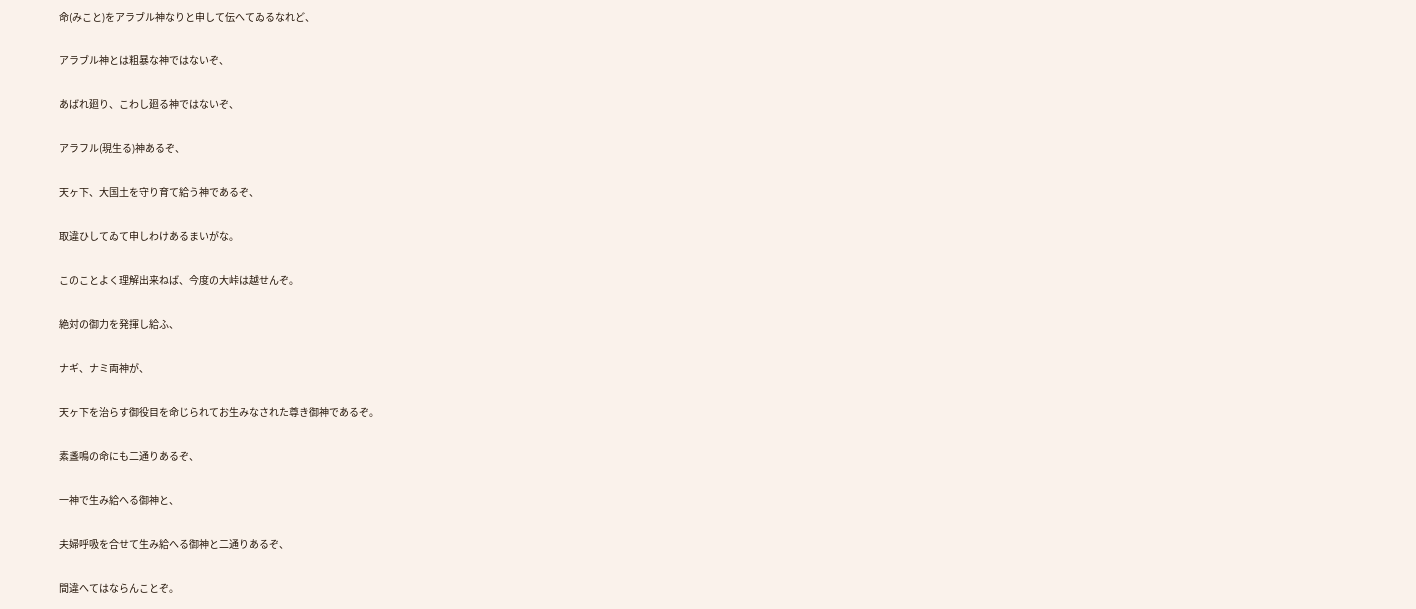命(みこと)をアラブル神なりと申して伝へてゐるなれど、

アラブル神とは粗暴な神ではないぞ、

あばれ廻り、こわし廻る神ではないぞ、

アラフル(現生る)神あるぞ、

天ヶ下、大国土を守り育て給う神であるぞ、

取違ひしてゐて申しわけあるまいがな。

このことよく理解出来ねば、今度の大峠は越せんぞ。

絶対の御力を発揮し給ふ、

ナギ、ナミ両神が、

天ヶ下を治らす御役目を命じられてお生みなされた尊き御神であるぞ。

素盞鳴の命にも二通りあるぞ、

一神で生み給へる御神と、

夫婦呼吸を合せて生み給へる御神と二通りあるぞ、

間違へてはならんことぞ。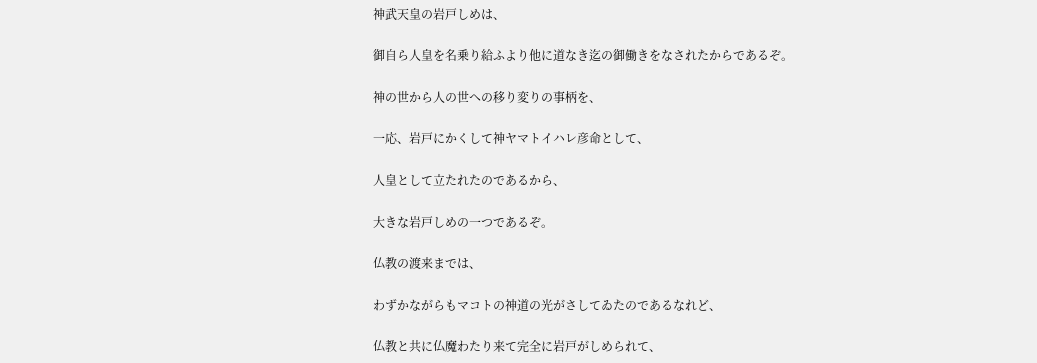神武天皇の岩戸しめは、

御自ら人皇を名乗り給ふより他に道なき迄の御働きをなされたからであるぞ。

神の世から人の世への移り変りの事柄を、

一応、岩戸にかくして神ヤマトイハレ彦命として、

人皇として立たれたのであるから、

大きな岩戸しめの一つであるぞ。

仏教の渡来までは、

わずかながらもマコトの神道の光がさしてゐたのであるなれど、

仏教と共に仏魔わたり来て完全に岩戸がしめられて、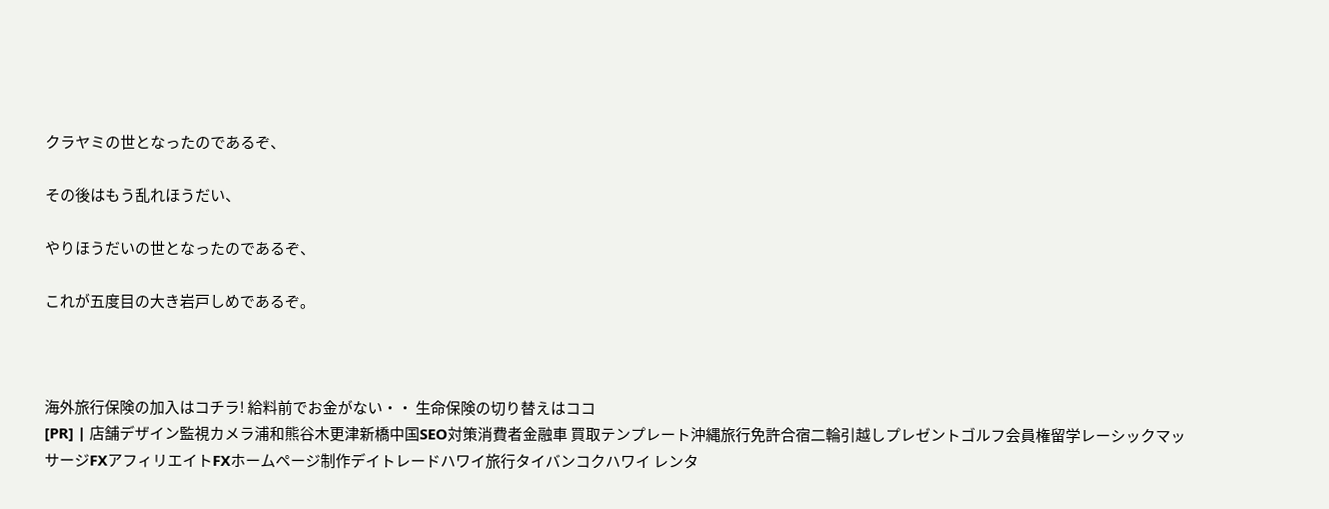クラヤミの世となったのであるぞ、

その後はもう乱れほうだい、

やりほうだいの世となったのであるぞ、

これが五度目の大き岩戸しめであるぞ。



海外旅行保険の加入はコチラ! 給料前でお金がない・・ 生命保険の切り替えはココ
[PR] | 店舗デザイン監視カメラ浦和熊谷木更津新橋中国SEO対策消費者金融車 買取テンプレート沖縄旅行免許合宿二輪引越しプレゼントゴルフ会員権留学レーシックマッサージFXアフィリエイトFXホームページ制作デイトレードハワイ旅行タイバンコクハワイ レンタ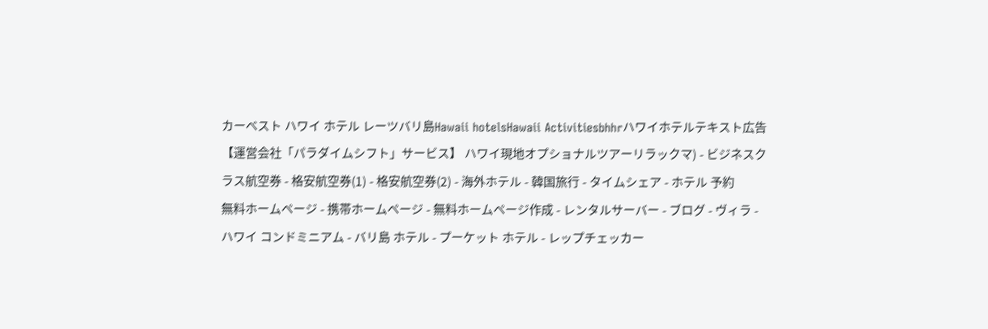カーベスト ハワイ ホテル レーツバリ島Hawaii hotelsHawaii Activitiesbhhrハワイホテルテキスト広告
【運営会社「パラダイムシフト」サービス】 ハワイ現地オプショナルツアーリラックマ) - ビジネスクラス航空券 - 格安航空券(1) - 格安航空券(2) - 海外ホテル - 韓国旅行 - タイムシェア - ホテル 予約
無料ホームページ - 携帯ホームページ - 無料ホームページ作成 - レンタルサーバー - ブログ - ヴィラ - ハワイ コンドミニアム - バリ島 ホテル - プーケット ホテル - レップチェッカー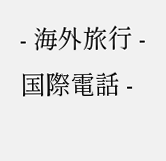- 海外旅行 - 国際電話 -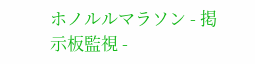ホノルルマラソン - 掲示板監視 -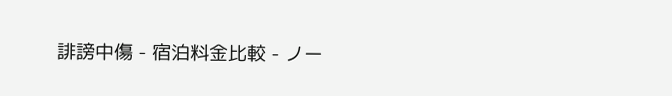誹謗中傷 - 宿泊料金比較 - ノー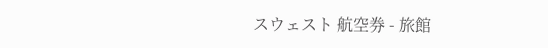スウェスト 航空券 - 旅館